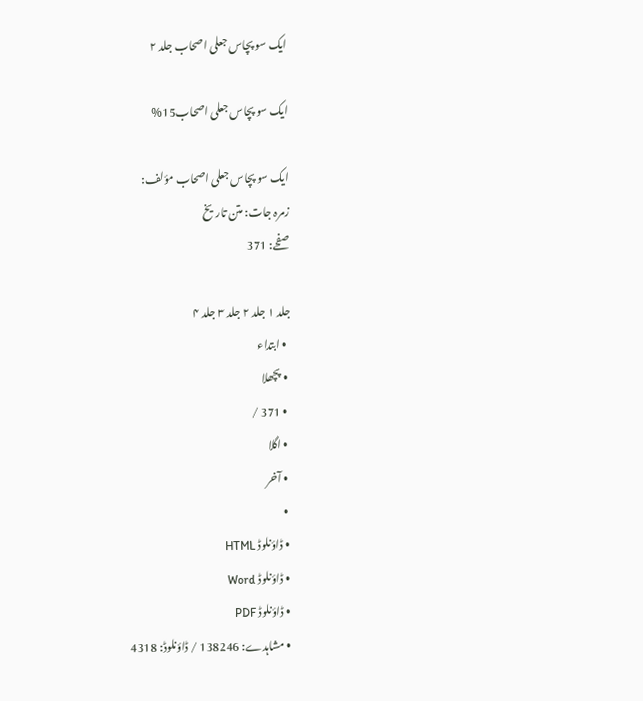ایک سو پچاس جعلی اصحاب جلد ۲

ایک سو پچاس جعلی اصحاب15%

ایک سو پچاس جعلی اصحاب مؤلف:
زمرہ جات: متن تاریخ
صفحے: 371

جلد ۱ جلد ۲ جلد ۳ جلد ۴
  • ابتداء
  • پچھلا
  • 371 /
  • اگلا
  • آخر
  •
  • ڈاؤنلوڈ HTML
  • ڈاؤنلوڈ Word
  • ڈاؤنلوڈ PDF
  • مشاہدے: 138246 / ڈاؤنلوڈ: 4318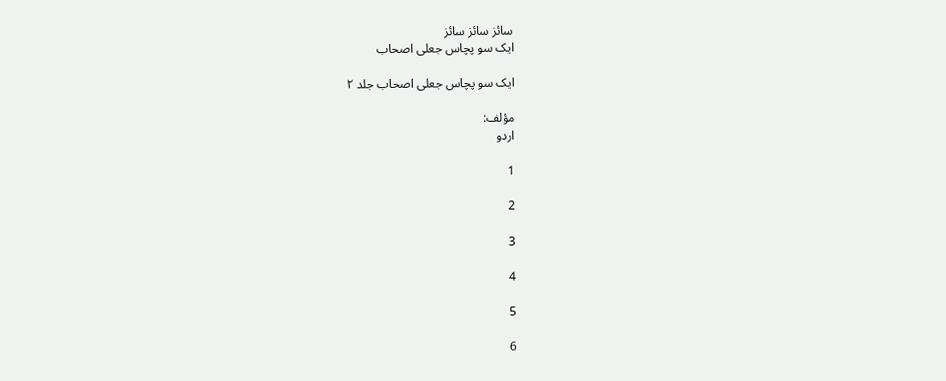سائز سائز سائز
ایک سو پچاس جعلی اصحاب

ایک سو پچاس جعلی اصحاب جلد ۲

مؤلف:
اردو

1

2

3

4

5

6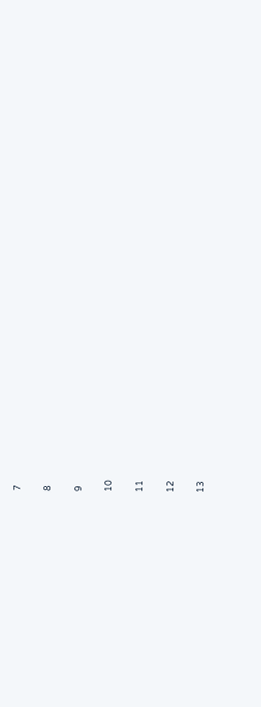7

8

9

10

11

12

13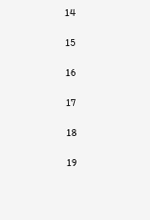14

15

16

17

18

19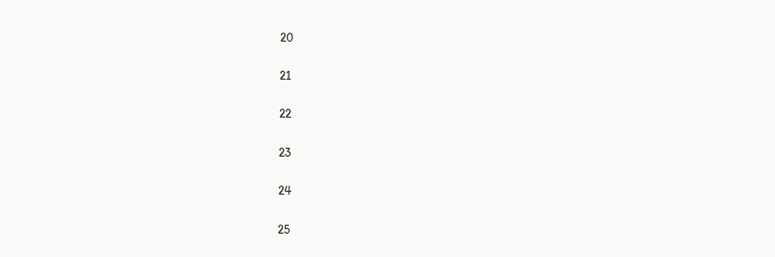20

21

22

23

24

25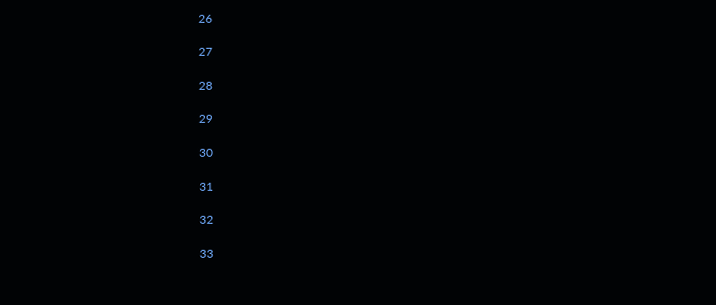26

27

28

29

30

31

32

33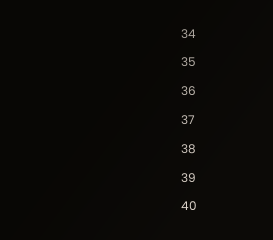34

35

36

37

38

39

40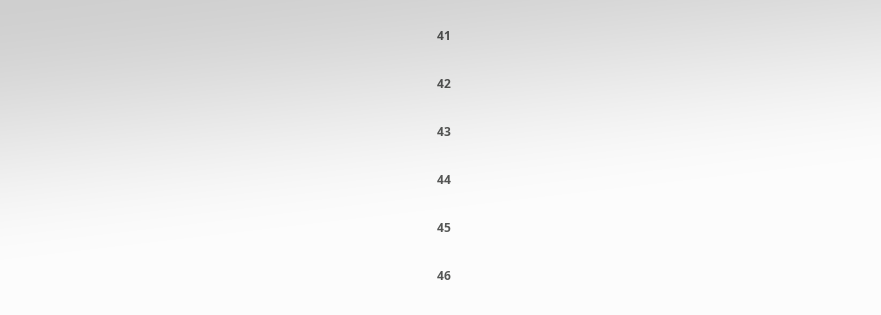41

42

43

44

45

46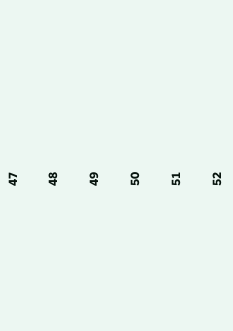47

48

49

50

51

52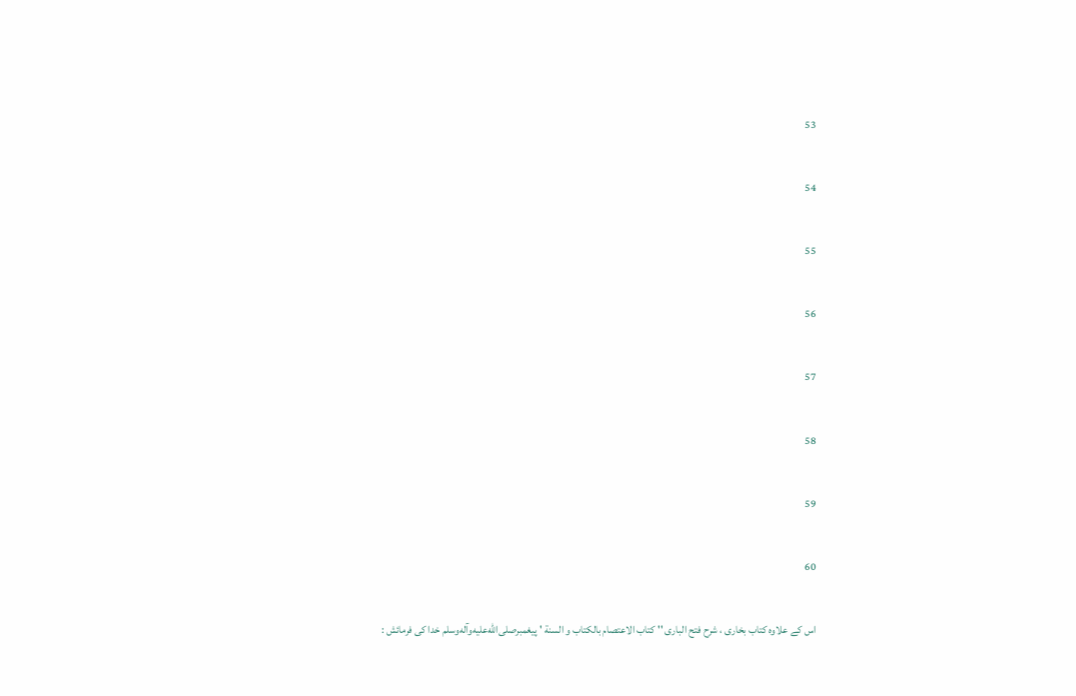53

54

55

56

57

58

59

60

اس کے علاوہ کتاب بخاری ، شرح فتح الباری '' کتاب الاعتصام بالکتاب و السنة ' پیغمبرصلى‌الله‌عليه‌وآله‌وسلم خدا کی فرمائش :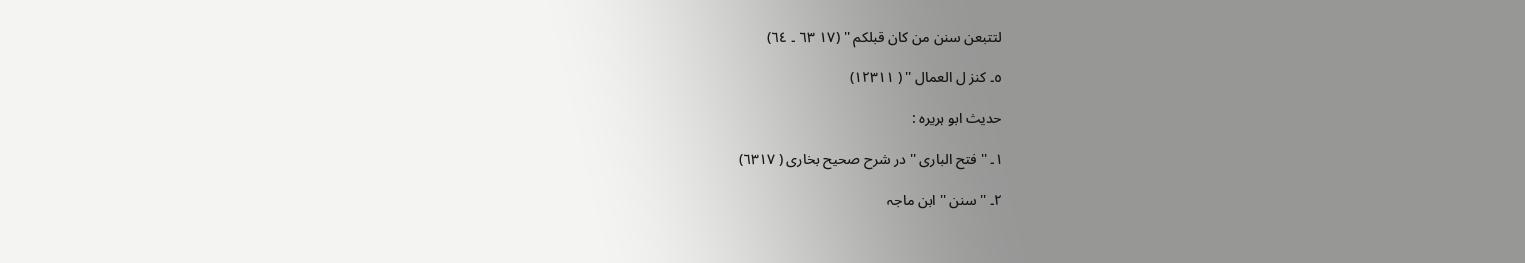لتتبعن سنن من کان قبلکم '' (١٧ ٦٣ ۔ ٦٤)

٥۔ کنز ل العمال '' ( ١٢٣١١)

حدیث ابو ہریرہ :

١۔ '' فتح الباری '' در شرح صحیح بخاری ( ٦٣١٧)

٢۔ '' سنن '' ابن ماجہ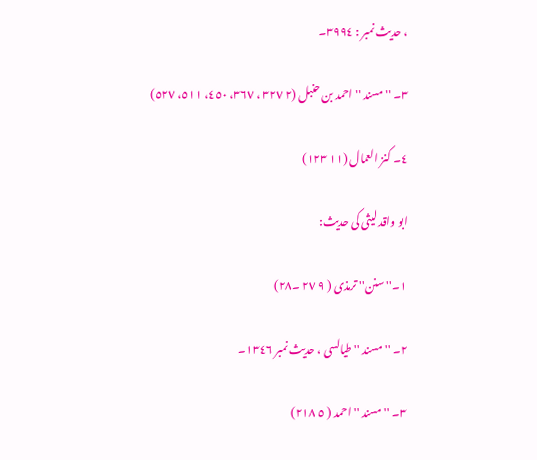، حدیث نمبر : ٣٩٩٤۔

٣۔ '' مسند '' احمد بن حنبل (٢ ٣٢٧ ، ٣٦٧، ٤٥٠، ٥١١، ٥٢٧)

٤۔ کنز العمال (١١ ١٢٣)

ابو واقد لیثی کی حدیث:

١۔'' سنن'' ترمذی ( ٩ ٢٧ ۔٢٨)

٢۔ '' مسند '' طیالسی ، حدیث نمبر ١٣٤٦۔

٣۔ '' مسند '' احمد ( ٥ ٢١٨)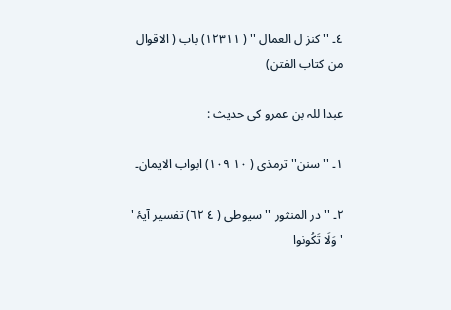٤۔ '' کنز ل العمال '' ( ١٢٣١١) باب ( الاقوال من کتاب الفتن)

عبدا للہ بن عمرو کی حدیث :

١۔ '' سنن'' ترمذی ( ١٠ ١٠٩) ابواب الایمان۔

٢۔ '' در المنثور '' سیوطی ( ٤ ٦٢) تفسیر آیۂ ' ' وَلَا تَکُونوا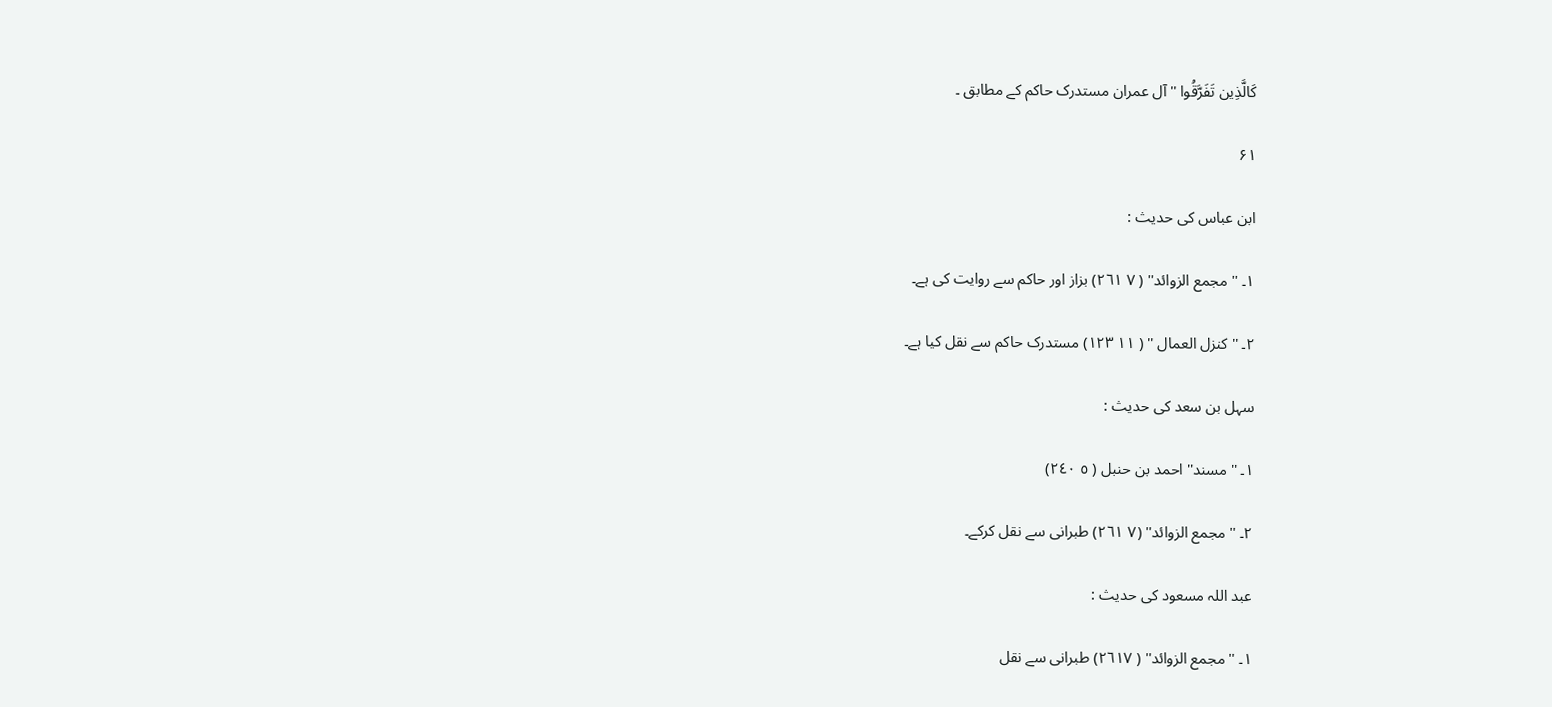کَالَّذِین تَفَرَّقُوا '' آل عمران مستدرک حاکم کے مطابق ۔

۶۱

ابن عباس کی حدیث :

١۔ '' مجمع الزوائد'' ( ٧ ٢٦١) بزاز اور حاکم سے روایت کی ہے۔

٢۔ '' کنزل العمال '' ( ١١ ١٢٣) مستدرک حاکم سے نقل کیا ہے۔

سہل بن سعد کی حدیث :

١۔ '' مسند'' احمد بن حنبل ( ٥ ٢٤٠)

٢۔ '' مجمع الزوائد'' (٧ ٢٦١) طبرانی سے نقل کرکے۔

عبد اللہ مسعود کی حدیث :

١۔ '' مجمع الزوائد'' ( ٢٦١٧) طبرانی سے نقل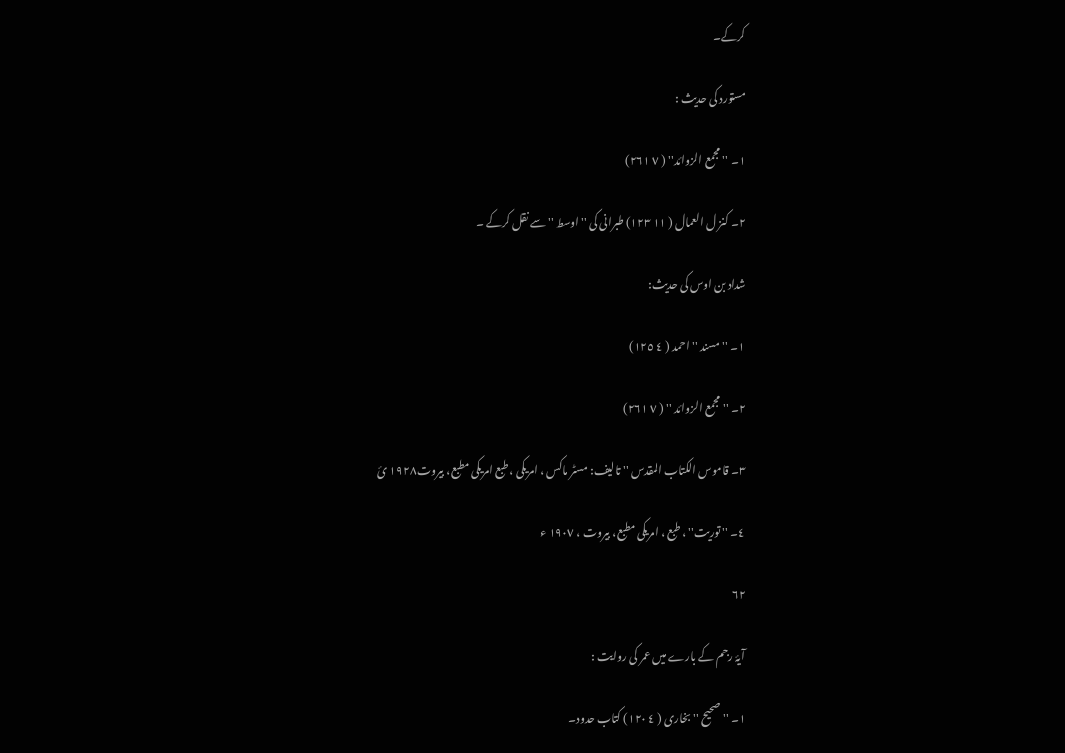کرکے۔

مستورد کی حدیث :

١۔ '' مجمع الزوائد'' ( ٧ ٢٦١)

٢۔ کنز ل العمال ( ١١ ١٢٣) طبرانی کی '' اوسط '' سے نقل کرکے ۔

شداد بن اوس کی حدیث:

١۔ '' مسند '' احمد ( ٤ ١٢٥)

٢۔ '' مجمع الزوائد '' ( ٧ ٢٦١)

٣۔ قاموس الکتاب المقدس '' تالیف: مسٹر ماکس ، امریکی ، طبع امریکی مطبع، بیروت١٩٢٨ ئ

٤۔ '' توریت'' ، طبع ، امریکی مطبع، بیروت ، ١٩٠٧ ء

۶۲

آیۂ رجم کے بارے میں عمر کی روایت :

١۔ '' صحیح '' بخاری ( ٤ ١٢٠) کتاب حدود۔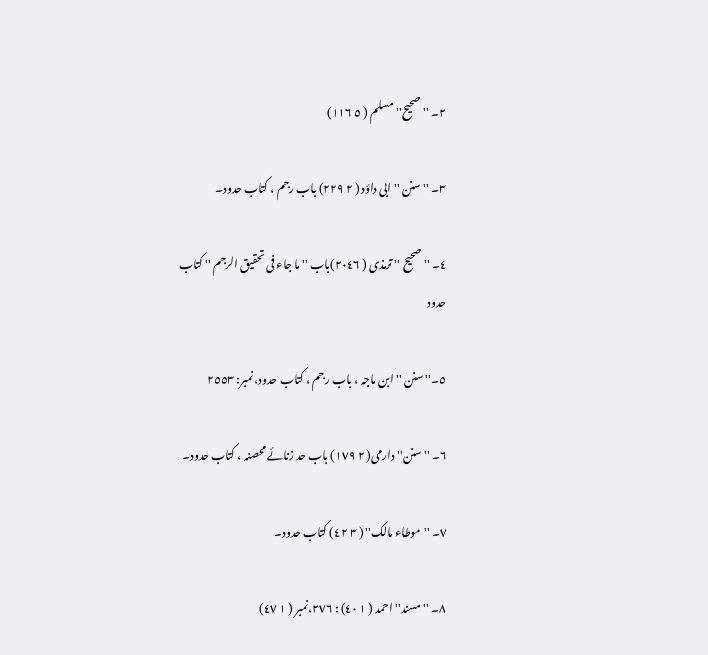٢۔ '' صحیح'' مسلم ( ٥ ١١٦)

٣۔ '' سنن '' ابی داؤد ( ٢ ٢٢٩) باب رجم ، کتاب حدود۔

٤۔ '' صحیح '' ترمذی ( ٢٠٤٦)باب '' ما جاء فی تحقیق الرجم '' کتاب حدود

٥۔'' سنن '' ابن ماجہ ، باب رجم ، کتاب حدود، نمبر: ٢٥٥٣

٦۔ '' سنن'' دارمی( ٢ ١٧٩) باب حد زنائے محصنہ ، کتاب حدود۔

٧۔ ''موطاء مالک'' ( ٣ ٤٢) کتاب حدود۔

٨۔ '' مسند'' احمد ( ١ ٤٠) : ٢٧٦،نمبر ( ١ ٤٧)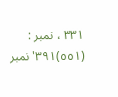٣٣١ ، نمبر : (٥٥١)٣٩١' نمبر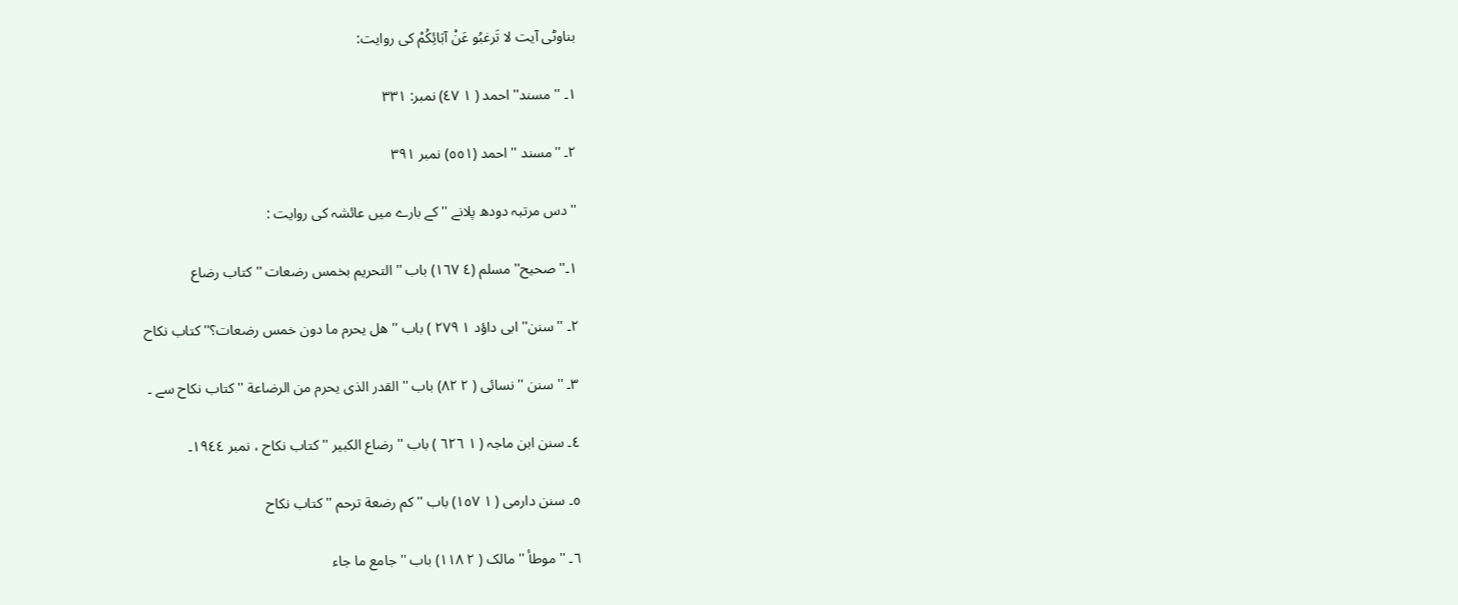بناوٹی آیت لا تَرغبُو عَنْ آبَائِکُمْ کی روایت:

١۔ '' مسند'' احمد ( ١ ٤٧) نمبر: ٣٣١

٢۔ ''مسند '' احمد (٥٥١) نمبر ٣٩١

'' دس مرتبہ دودھ پلانے '' کے بارے میں عائشہ کی روایت :

١۔'' صحیح'' مسلم (٤ ١٦٧) باب '' التحریم بخمس رضعات '' کتاب رضاع

٢۔ '' سنن'' ابی داؤد ١ ٢٧٩ ) باب '' ھل یحرم ما دون خمس رضعات؟'' کتاب نکاح

٣۔ '' سنن '' نسائی ( ٢ ٨٢) باب '' القدر الذی یحرم من الرضاعة '' کتاب نکاح سے ۔

٤۔ سنن ابن ماجہ ( ١ ٦٢٦ ) باب '' رضاع الکبیر '' کتاب نکاح ، نمبر ١٩٤٤۔

٥۔ سنن دارمی ( ١ ١٥٧) باب '' کم رضعة ترحم '' کتاب نکاح

٦۔ '' موطأ '' مالک ( ٢ ١١٨) باب '' جامع ما جاء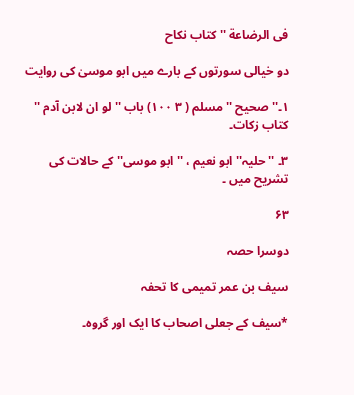فی الرضاعة '' کتاب نکاح

دو خیالی سورتوں کے بارے میں ابو موسیٰ کی روایت

١۔'' صحیح '' مسلم ( ٣ ١٠٠) باب '' لو ان لابن آدم '' کتاب زکات۔

٣۔ '' حلیہ'' ابو نعیم ، '' ابو موسی'' کے حالات کی تشریح میں ۔

۶۳

دوسرا حصہ

سیف بن عمر تمیمی کا تحفہ

*سیف کے جعلی اصحاب کا ایک اور گروہ۔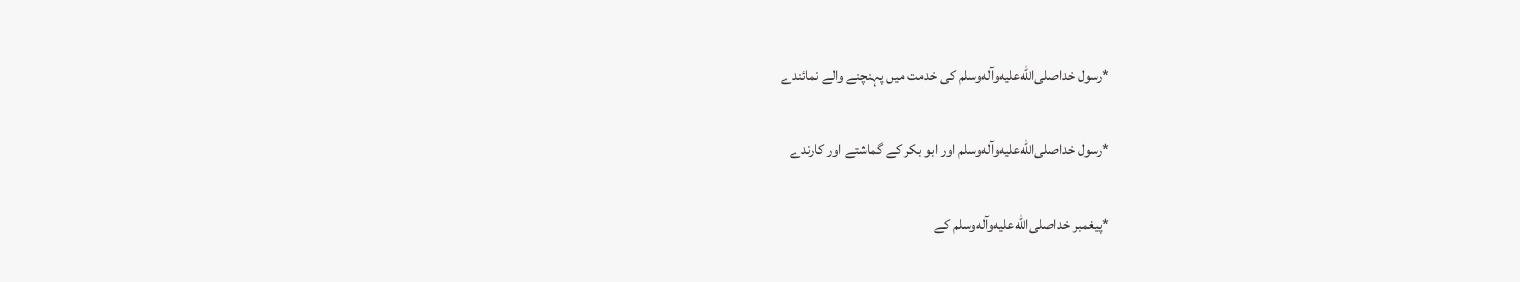*رسول خداصلى‌الله‌عليه‌وآله‌وسلم کی خدمت میں پہنچنے والے نمائندے

*رسول خداصلى‌الله‌عليه‌وآله‌وسلم اور ابو بکر کے گماشتے اور کارندے

*پیغمبر خداصلى‌الله‌عليه‌وآله‌وسلم کے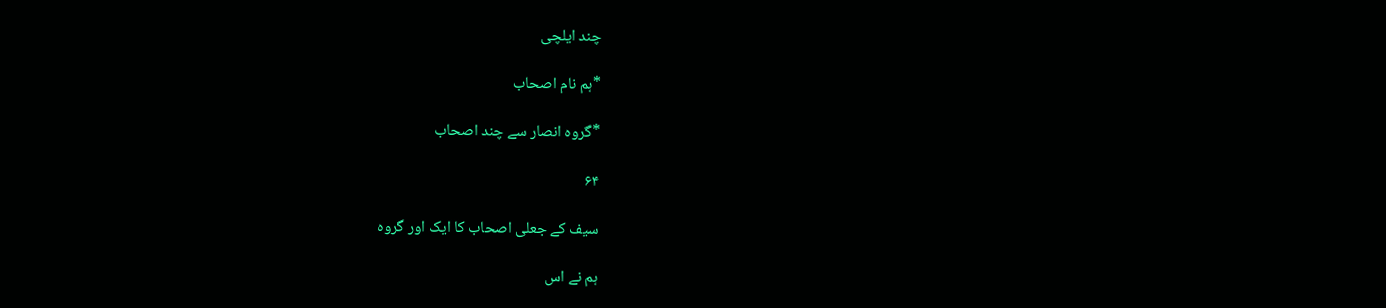چند ایلچی

*ہم نام اصحاب

*گروہ انصار سے چند اصحاب

۶۴

سیف کے جعلی اصحاب کا ایک اور گروہ

ہم نے اس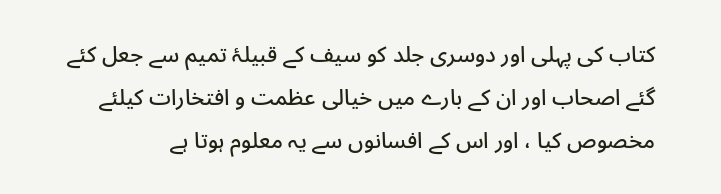کتاب کی پہلی اور دوسری جلد کو سیف کے قبیلۂ تمیم سے جعل کئے گئے اصحاب اور ان کے بارے میں خیالی عظمت و افتخارات کیلئے مخصوص کیا ، اور اس کے افسانوں سے یہ معلوم ہوتا ہے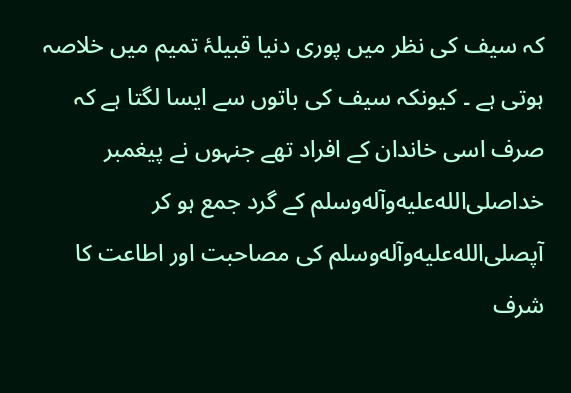کہ سیف کی نظر میں پوری دنیا قبیلۂ تمیم میں خلاصہ ہوتی ہے ۔ کیونکہ سیف کی باتوں سے ایسا لگتا ہے کہ صرف اسی خاندان کے افراد تھے جنہوں نے پیغمبر خداصلى‌الله‌عليه‌وآله‌وسلم کے گرد جمع ہو کر آپصلى‌الله‌عليه‌وآله‌وسلم کی مصاحبت اور اطاعت کا شرف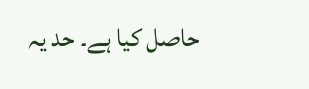حاصل کیا ہے۔ حد یہ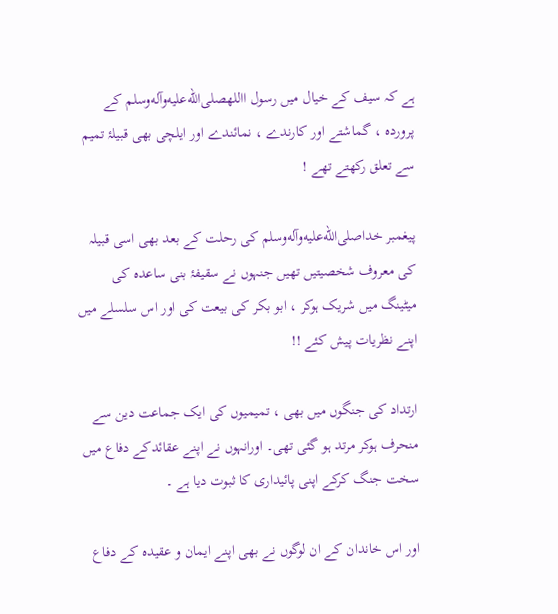ہے کہ سیف کے خیال میں رسول االلهصلى‌الله‌عليه‌وآله‌وسلم کے پروردہ ، گماشتے اور کارندے ، نمائندے اور ایلچی بھی قبیلۂ تمیم سے تعلق رکھتے تھے !

پیغمبر خداصلى‌الله‌عليه‌وآله‌وسلم کی رحلت کے بعد بھی اسی قبیلہ کی معروف شخصیتیں تھیں جنہوں نے سقیفۂ بنی ساعدہ کی میٹینگ میں شریک ہوکر ، ابو بکر کی بیعت کی اور اس سلسلے میں اپنے نظریات پیش کئے !!

ارتداد کی جنگوں میں بھی ، تمیمیوں کی ایک جماعت دین سے منحرف ہوکر مرتد ہو گئی تھی۔ اورانہوں نے اپنے عقائدکے دفاع میں سخت جنگ کرکے اپنی پائیداری کا ثبوت دیا ہے ۔

اور اس خاندان کے ان لوگوں نے بھی اپنے ایمان و عقیدہ کے دفاع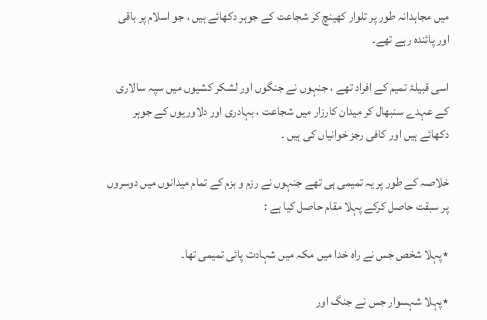میں مجاہدانہ طور پر تلوار کھینچ کر شجاعت کے جوہر دکھائے ہیں ، جو اسلام پر باقی اور پائندہ رہے تھے۔

اسی قبیلۂ تمیم کے افراد تھے ، جنہوں نے جنگوں اور لشکر کشیوں میں سپہ سالاری کے عہدے سنبھال کر میدان کارزار میں شجاعت ، بہادری اور دلاوریوں کے جوہر دکھائے ہیں اور کافی رجز خوانیاں کی ہیں ۔

خلاصہ کے طور پر یہ تمیمی ہی تھے جنہوں نے رزم و بزم کے تمام میدانوں میں دوسروں پر سبقت حاصل کرکے پہلا مقام حاصل کیا ہے :

٭پہلا شخص جس نے راہ خدا میں مکہ میں شہادت پائی تمیمی تھا۔

٭پہلا شہسوار جس نے جنگ اور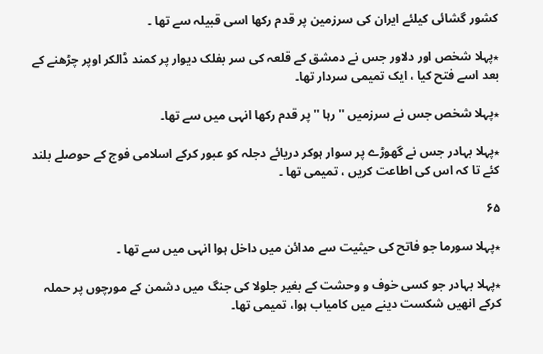کشور گشائی کیلئے ایران کی سرزمین پر قدم رکھا اسی قبیلہ سے تھا ۔

٭پہلا شخص اور دلاور جس نے دمشق کے قلعہ کی سر بفلک دیوار پر کمند ڈالکر اوپر چڑھنے کے بعد اسے فتح کیا ، ایک تمیمی سردار تھا۔

٭پہلا شخص جس نے سرزمیں '' رہا '' پر قدم رکھا انہی میں سے تھا۔

٭پہلا بہادر جس نے گھوڑے پر سوار ہوکر دریائے دجلہ کو عبور کرکے اسلامی فوج کے حوصلے بلند کئے تا کہ اس کی اطاعت کریں ، تمیمی تھا ۔

۶۵

٭پہلا سورما جو فاتح کی حیثیت سے مدائن میں داخل ہوا انہی میں سے تھا ۔

٭پہلا بہادر جو کسی خوف و وحشت کے بغیر جلولا کی جنگ میں دشمن کے مورچوں پر حملہ کرکے انھیں شکست دینے میں کامیاب ہوا، تمیمی تھا۔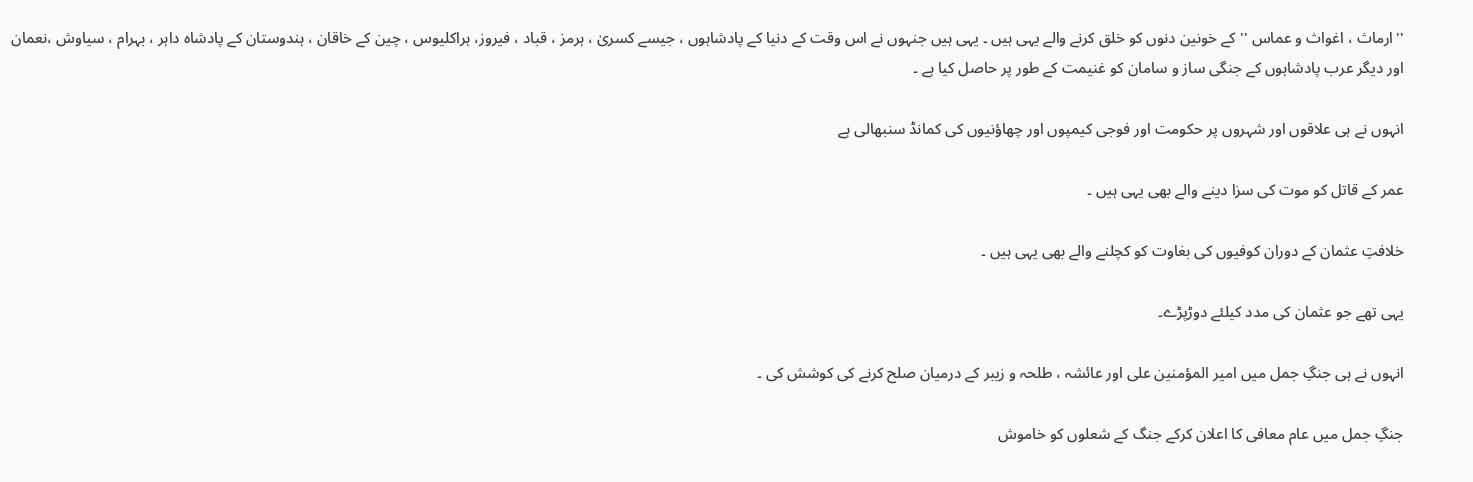''ارماث ، اغواث و عماس '' کے خونین دنوں کو خلق کرنے والے یہی ہیں ۔ یہی ہیں جنہوں نے اس وقت کے دنیا کے پادشاہوں ، جیسے کسریٰ ، ہرمز ، قباد ، فیروز، ہراکلیوس ، چین کے خاقان ، ہندوستان کے پادشاہ داہر ، بہرام ، سیاوش ،نعمان اور دیگر عرب پادشاہوں کے جنگی ساز و سامان کو غنیمت کے طور پر حاصل کیا ہے ۔

انہوں نے ہی علاقوں اور شہروں پر حکومت اور فوجی کیمپوں اور چھاؤنیوں کی کمانڈ سنبھالی ہے

عمر کے قاتل کو موت کی سزا دینے والے بھی یہی ہیں ۔

خلافتِ عثمان کے دوران کوفیوں کی بغاوت کو کچلنے والے بھی یہی ہیں ۔

یہی تھے جو عثمان کی مدد کیلئے دوڑپڑے۔

انہوں نے ہی جنگِ جمل میں امیر المؤمنین علی اور عائشہ ، طلحہ و زیبر کے درمیان صلح کرنے کی کوشش کی ۔

جنگِ جمل میں عام معافی کا اعلان کرکے جنگ کے شعلوں کو خاموش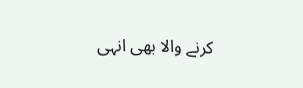کرنے والا بھی انہی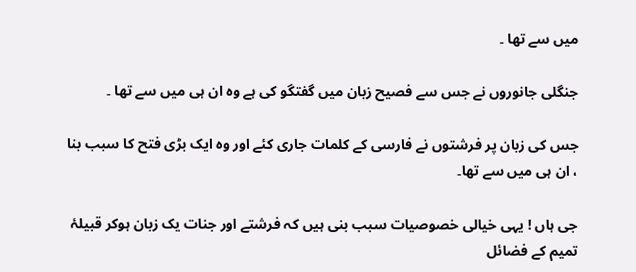میں سے تھا ۔

جنگلی جانوروں نے جس سے فصیح زبان میں گفتگو کی ہے وہ ان ہی میں سے تھا ۔

جس کی زبان پر فرشتوں نے فارسی کے کلمات جاری کئے اور وہ ایک بڑی فتح کا سبب بنا ، ان ہی میں سے تھا۔

جی ہاں ! یہی خیالی خصوصیات سبب بنی ہیں کہ فرشتے اور جنات یک زبان ہوکر قبیلۂ تمیم کے فضائل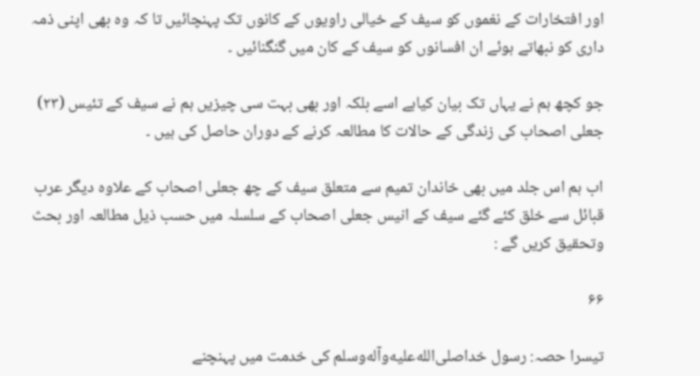اور افتخارات کے نغموں کو سیف کے خیالی راویوں کے کانوں تک پہنچائیں تا کہ وہ بھی اپنی ذمہ داری کو نبھاتے ہوئے ان افسانوں کو سیف کے کان میں گنگنائیں ۔

جو کچھ ہم نے یہاں تک بیان کیاہے اسے بلکہ اور بھی بہت سی چیزیں ہم نے سیف کے تئیس (٢٣) جعلی اصحاب کی زندگی کے حالات کا مطالعہ کرنے کے دوران حاصل کی ہیں ۔

اب ہم اس جلد میں بھی خاندان تمیم سے متعلق سیف کے چھ جعلی اصحاب کے علاوہ دیگر عرب قبائل سے خلق کئے گئے سیف کے انیس جعلی اصحاب کے سلسلہ میں حسب ذیل مطالعہ اور بحث وتحقیق کریں گے :

۶۶

تیسرا حصہ: رسول خداصلى‌الله‌عليه‌وآله‌وسلم کی خدمت میں پہنچنے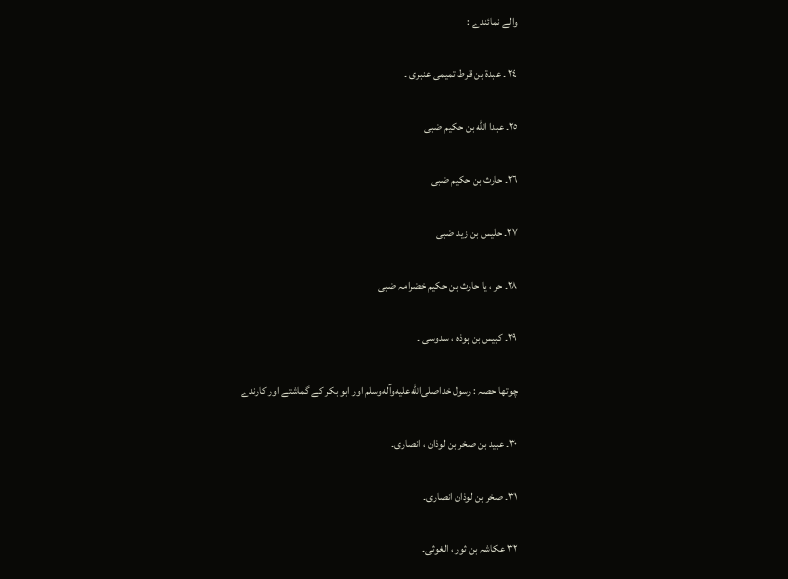والے نمائندے :

٢٤ ۔ عبدة بن قرط تمیمی عنبری ۔

٢٥۔ عبدا الله بن حکیم ضبی

٢٦۔ حارث بن حکیم ضبی

٢٧۔ حلیس بن زید ضبی

٢٨۔ حر ، یا حارث بن حکیم خضرامہ ضبی

٢٩۔ کبیس بن ہوذہ ، سدوسی ۔

چوتھا حصہ : رسول خداصلى‌الله‌عليه‌وآله‌وسلم اور ابو بکر کے گماشتے اور کارندے

٣٠۔ عبید بن صخر بن لوذان ، انصاری۔

٣١۔ صخر بن لوذان انصاری۔

٣٢ عکاشہ بن ثور ، الغوثی۔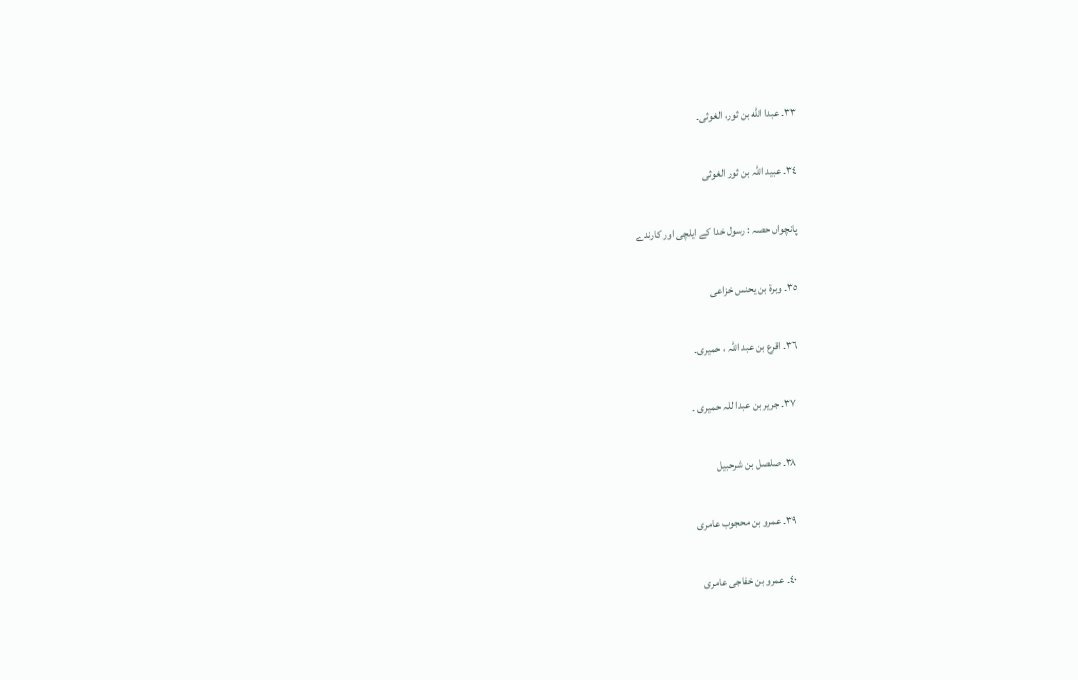٣٣۔ عبدا الله بن ثور، الغوثی۔

٣٤۔ عبید اللہ بن ثور الغوثی

پانچواں حصہ : رسول خدا کے ایلچی اور کارندے

٣٥۔ وبرة بن یحنس خزاعی

٣٦۔ اقرع بن عبد اللہ ، حمیری۔

٣٧۔ جریر بن عبدا للہ حمیری ۔

٣٨۔ صلصل بن شرحبیل

٣٩۔ عمرو بن محجوب عامری

٤٠۔ عمرو بن خفاجی عامری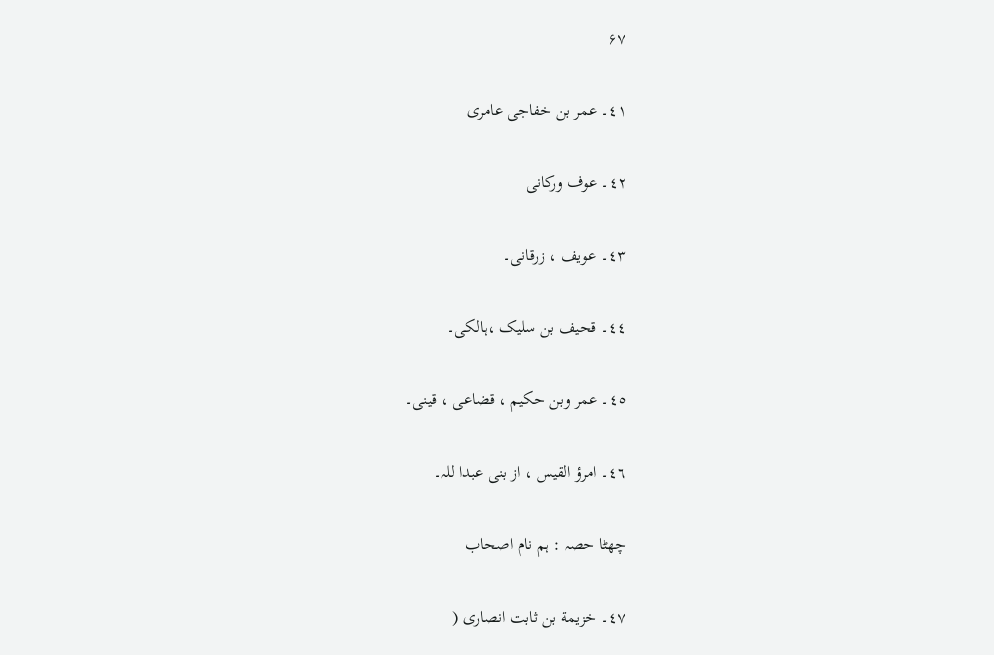۶۷

٤١۔ عمر بن خفاجی عامری

٤٢۔ عوف ورکانی

٤٣۔ عویف ، زرقانی۔

٤٤۔ قحیف بن سلیک ،ہالکی۔

٤٥۔ عمر وبن حکیم ، قضاعی ، قینی۔

٤٦۔ امرؤ القیس ، از بنی عبدا للہ۔

چھٹا حصہ : ہم نام اصحاب

٤٧۔ خزیمة بن ثابت انصاری (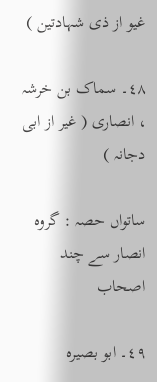غیو از ذی شہادتین )

٤٨۔ سماک بن خرشہ ، انصاری ( غیر از ابی دجانہ )

ساتواں حصہ : گروہ انصار سے چند اصحاب

٤٩۔ ابو بصیرہ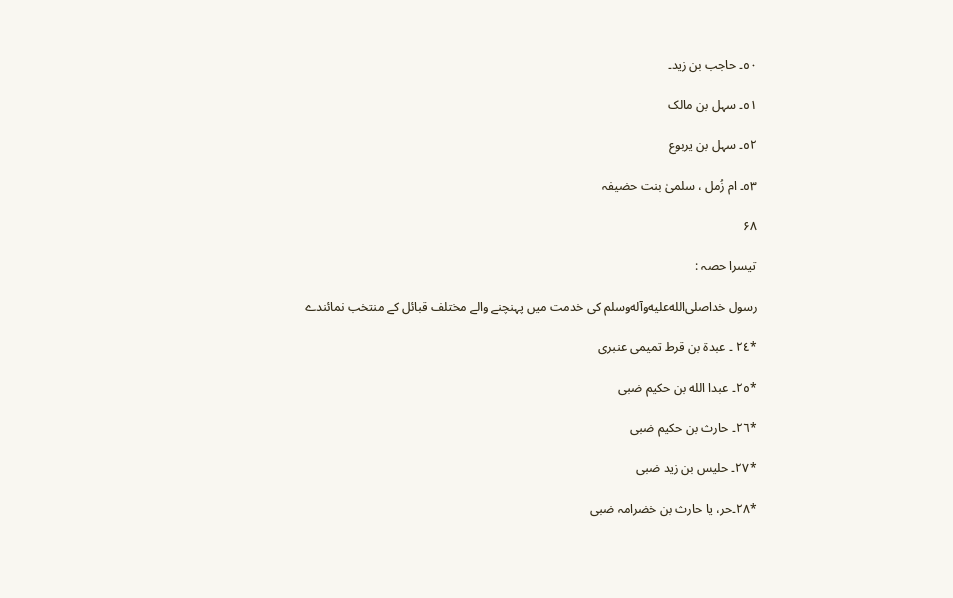٥٠۔ حاجب بن زید۔

٥١۔ سہل بن مالک

٥٢۔ سہل بن یربوع

٥٣۔ ام زُمل ، سلمیٰ بنت حضیفہ

۶۸

تیسرا حصہ :

رسول خداصلى‌الله‌عليه‌وآله‌وسلم کی خدمت میں پہنچنے والے مختلف قبائل کے منتخب نمائندے

*٢٤ ۔ عبدة بن قرط تمیمی عنبری

*٢٥۔ عبدا الله بن حکیم ضبی

*٢٦۔ حارث بن حکیم ضبی

*٢٧۔ حلیس بن زید ضبی

*٢٨۔حر، یا حارث بن خضرامہ ضبی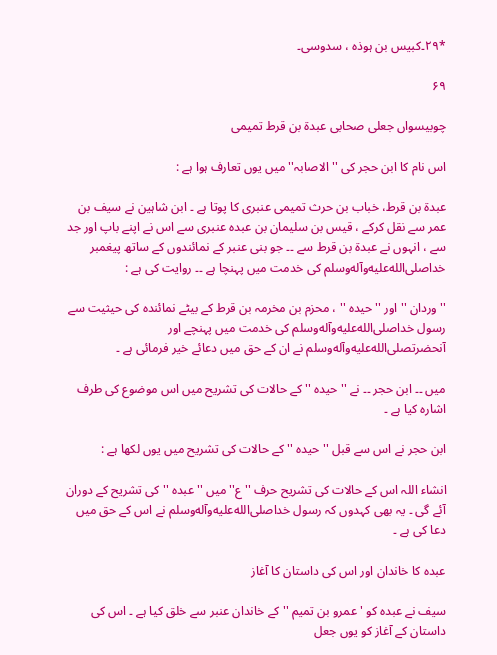*٢٩۔کبیس بن ہوذہ ، سدوسی۔

۶۹

چوبیسواں جعلی صحابی عبدة بن قرط تمیمی

اس نام کا ابن حجر کی '' الاصابہ'' میں یوں تعارف ہوا ہے :

عبدة بن قرط، خباب بن حرث تمیمی عنبری کا پوتا ہے ۔ ابن شاہین نے سیف بن عمر سے نقل کرکے ، قیس بن سلیمان بن عبدہ عنبری سے اس نے اپنے باپ اور جد سے ، انہوں نے عبدة بن قرط سے ۔۔ جو بنی عنبر کے نمائندوں کے ساتھ پیغمبر خداصلى‌الله‌عليه‌وآله‌وسلم کی خدمت میں پہنچا ہے ۔۔ روایت کی ہے :

'' وردان '' اور '' حیدہ '' ، محزم بن مخرمہ بن قرط کے بیٹے نمائندہ کی حیثیت سے رسول خداصلى‌الله‌عليه‌وآله‌وسلم کی خدمت میں پہنچے اور آنحضرتصلى‌الله‌عليه‌وآله‌وسلم نے ان کے حق میں دعائے خیر فرمائی ہے ۔

میں ۔۔ ابن حجر ۔۔ نے '' حیدہ '' کے حالات کی تشریح میں اس موضوع کی طرف اشارہ کیا ہے ۔

ابن حجر نے اس سے قبل '' حیدہ '' کے حالات کی تشریح میں یوں لکھا ہے :

انشاء اللہ اس کے حالات کی تشریح حرف '' ع'' میں '' عبدہ '' کی تشریح کے دوران آئے گی ۔ یہ بھی کہدوں کہ رسول خداصلى‌الله‌عليه‌وآله‌وسلم نے اس کے حق میں دعا کی ہے ۔

عبدہ کا خاندان اور اس کی داستان کا آغاز

سیف نے عبدہ کو ' عمرو بن تمیم '' کے خاندان عنبر سے خلق کیا ہے ۔ اس کی داستان کے آغاز کو یوں جعل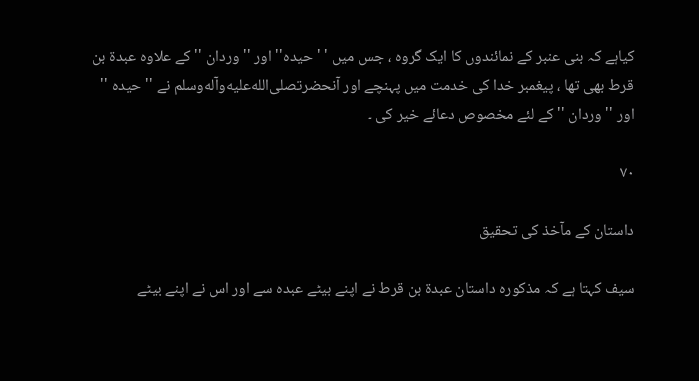کیاہے کہ بنی عنبر کے نمائندوں کا ایک گروہ ، جس میں ' ' حیدہ'' اور '' وردان '' کے علاوہ عبدة بن قرط بھی تھا ، پیغمبر خدا کی خدمت میں پہنچے اور آنحضرتصلى‌الله‌عليه‌وآله‌وسلم نے '' حیدہ '' اور '' وردان '' کے لئے مخصوص دعائے خیر کی ۔

۷۰

داستان کے مآخذ کی تحقیق

سیف کہتا ہے کہ مذکورہ داستان عبدة بن قرط نے اپنے بیٹے عبدہ سے اور اس نے اپنے بیٹے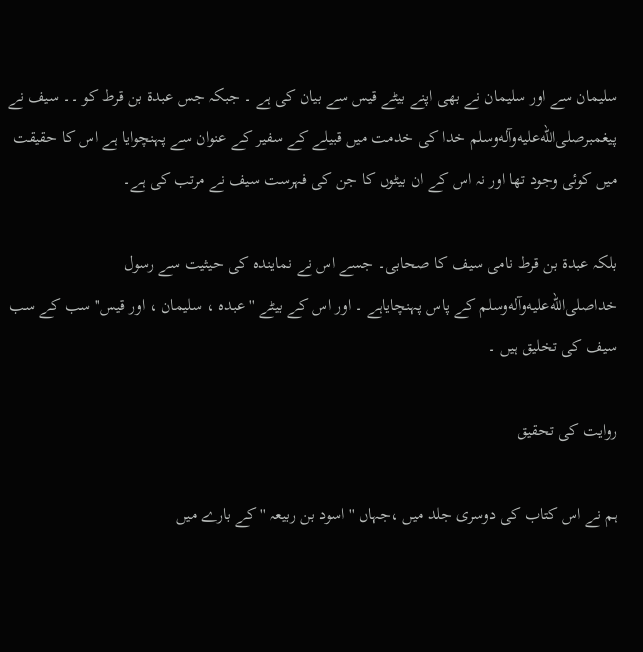سلیمان سے اور سلیمان نے بھی اپنے بیٹے قیس سے بیان کی ہے ۔ جبکہ جس عبدة بن قرط کو ۔۔ سیف نے پیغمبرصلى‌الله‌عليه‌وآله‌وسلم خدا کی خدمت میں قبیلے کے سفیر کے عنوان سے پہنچوایا ہے اس کا حقیقت میں کوئی وجود تھا اور نہ اس کے ان بیٹوں کا جن کی فہرست سیف نے مرتب کی ہے۔

بلکہ عبدة بن قرط نامی سیف کا صحابی۔ جسے اس نے نمایندہ کی حیثیت سے رسول خداصلى‌الله‌عليه‌وآله‌وسلم کے پاس پہنچایاہے ۔ اور اس کے بیٹے '' عبدہ ، سلیمان ، اور قیس'' سب کے سب سیف کی تخلیق ہیں ۔

روایت کی تحقیق

ہم نے اس کتاب کی دوسری جلد میں ،جہاں '' اسود بن ربیعہ '' کے بارے میں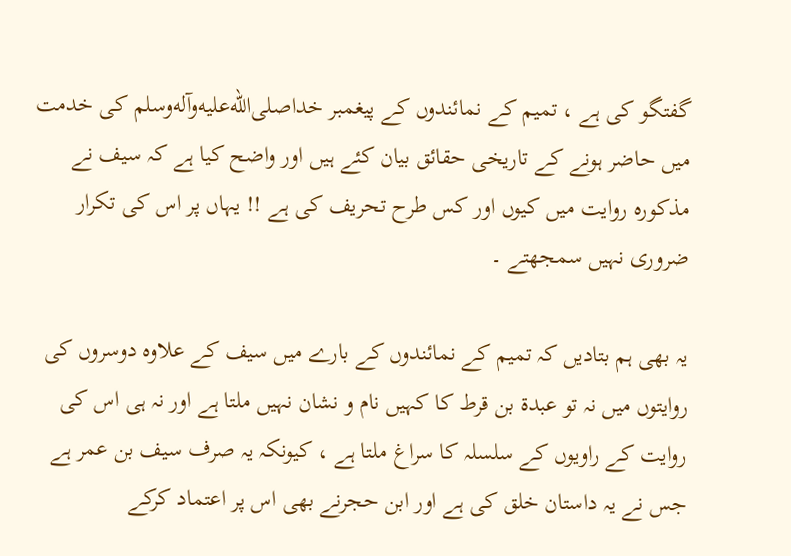گفتگو کی ہے ، تمیم کے نمائندوں کے پیغمبر خداصلى‌الله‌عليه‌وآله‌وسلم کی خدمت میں حاضر ہونے کے تاریخی حقائق بیان کئے ہیں اور واضح کیا ہے کہ سیف نے مذکورہ روایت میں کیوں اور کس طرح تحریف کی ہے !! یہاں پر اس کی تکرار ضروری نہیں سمجھتے ۔

یہ بھی ہم بتادیں کہ تمیم کے نمائندوں کے بارے میں سیف کے علاوہ دوسروں کی روایتوں میں نہ تو عبدة بن قرط کا کہیں نام و نشان نہیں ملتا ہے اور نہ ہی اس کی روایت کے راویوں کے سلسلہ کا سراغ ملتا ہے ، کیونکہ یہ صرف سیف بن عمر ہے جس نے یہ داستان خلق کی ہے اور ابن حجرنے بھی اس پر اعتماد کرکے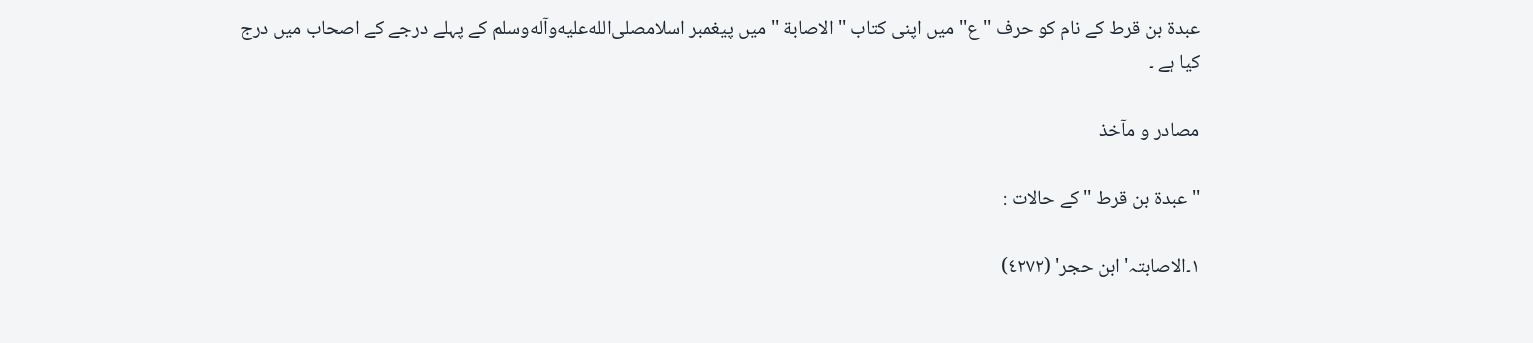عبدة بن قرط کے نام کو حرف '' ع'' میں اپنی کتاب '' الاصابة '' میں پیغمبر اسلامصلى‌الله‌عليه‌وآله‌وسلم کے پہلے درجے کے اصحاب میں درج کیا ہے ۔

مصادر و مآخذ

'' عبدة بن قرط '' کے حالات :

١۔الاصابتہ' ابن حجر' (٤٢٧٢)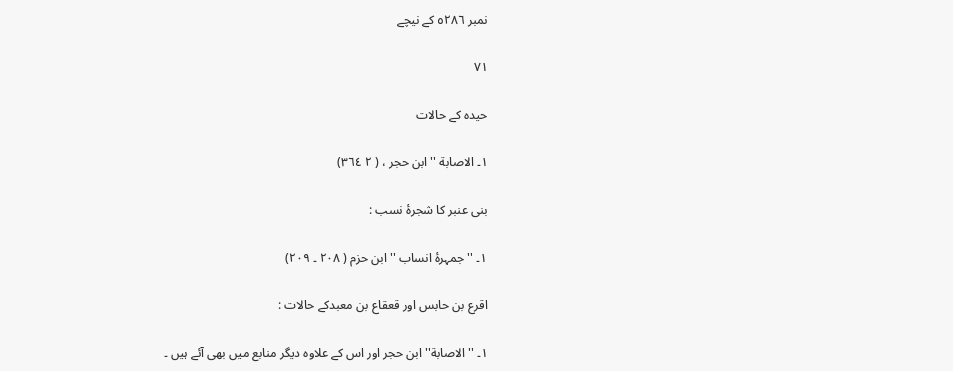نمبر ٥٢٨٦ کے نیچے

۷۱

حیدہ کے حالات

١۔ الاصابة '' ابن حجر ، ( ٢ ٣٦٤)

بنی عنبر کا شجرۂ نسب :

١۔ '' جمہرۂ انساب '' ابن حزم ( ٢٠٨ ۔ ٢٠٩)

اقرع بن حابس اور قعقاع بن معبدکے حالات :

١۔ '' الاصابة'' ابن حجر اور اس کے علاوہ دیگر منابع میں بھی آئے ہیں ۔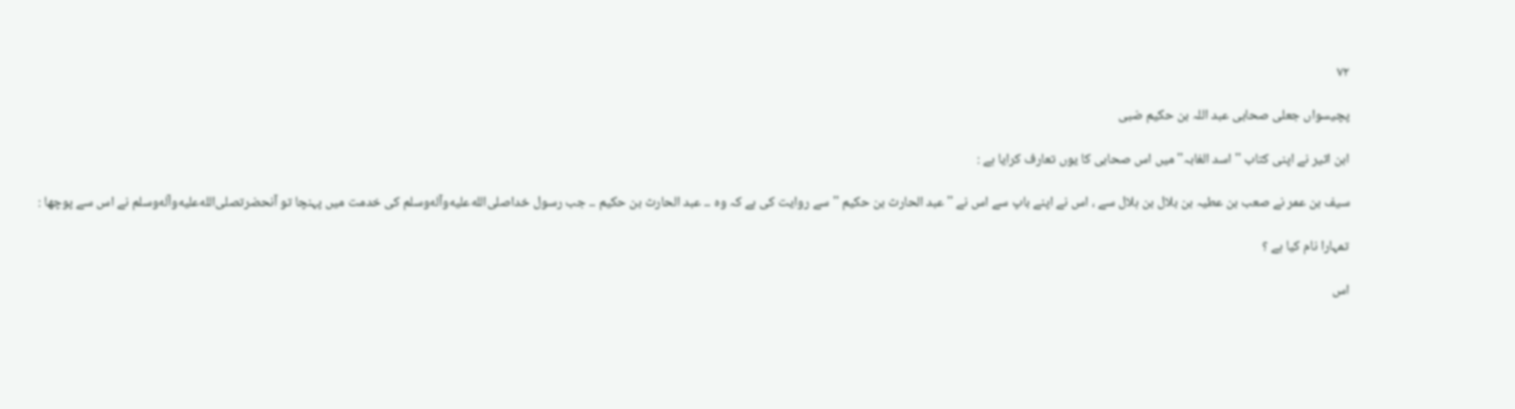۷۲

پچیسواں جعلی صحابی عبد اللہ بن حکیم ضبی

ابن اثیر نے اپنی کتاب '' اسد الغابہ'' میں اس صحابی کا یوں تعارف کرایا ہے :

سیف بن عمر نے صعب بن عطیہ بن بلال بن ہلال سے ، اس نے اپنے باپ سے اس نے '' عبد الحارث بن حکیم '' سے روایت کی ہے کہ وہ ۔۔ عبد الحارث بن حکیم ۔۔ جب رسول خداصلى‌الله‌عليه‌وآله‌وسلم کی خدمت میں پہنچا تو آنحضرتصلى‌الله‌عليه‌وآله‌وسلم نے اس سے پوچھا :

تمہارا نام کیا ہے ؟

اس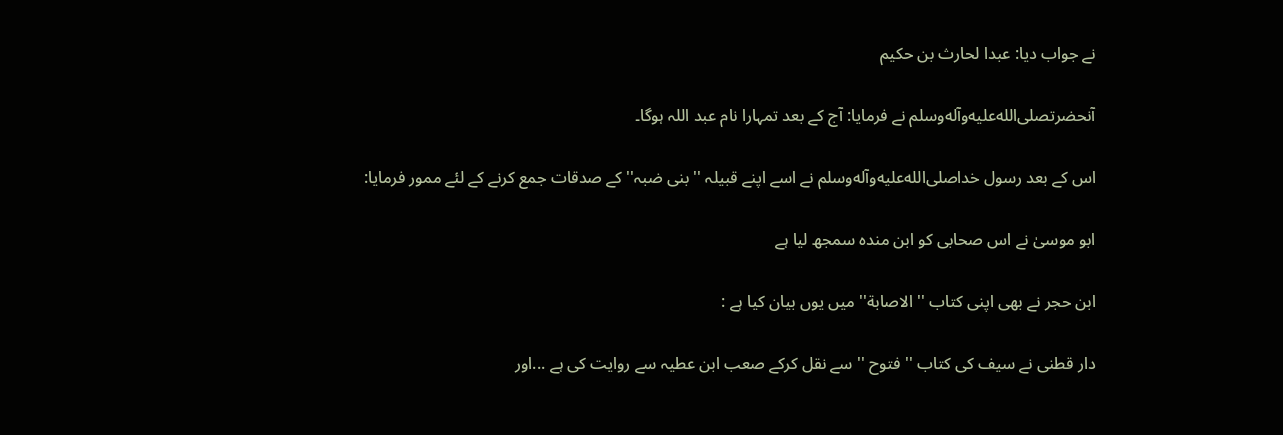نے جواب دیا: عبدا لحارث بن حکیم

آنحضرتصلى‌الله‌عليه‌وآله‌وسلم نے فرمایا: آج کے بعد تمہارا نام عبد اللہ ہوگا۔

اس کے بعد رسول خداصلى‌الله‌عليه‌وآله‌وسلم نے اسے اپنے قبیلہ '' بنی ضبہ''کے صدقات جمع کرنے کے لئے ممور فرمایا:

ابو موسیٰ نے اس صحابی کو ابن مندہ سمجھ لیا ہے

ابن حجر نے بھی اپنی کتاب '' الاصابة'' میں یوں بیان کیا ہے :

دار قطنی نے سیف کی کتاب '' فتوح '' سے نقل کرکے صعب ابن عطیہ سے روایت کی ہے ...اور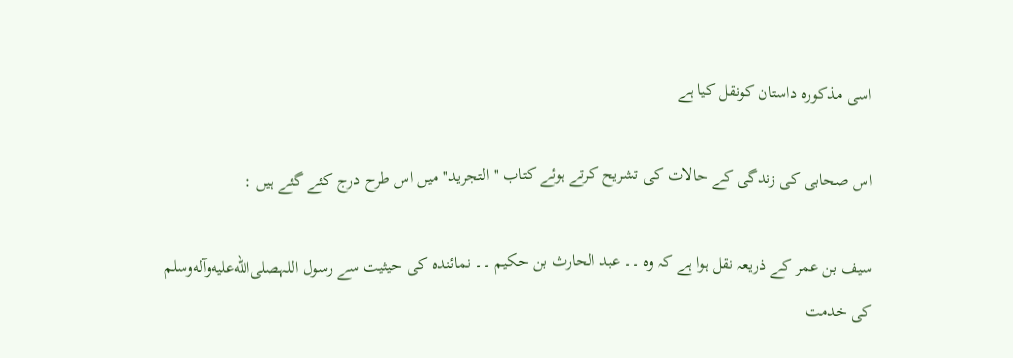اسی مذکورہ داستان کونقل کیا ہے

اس صحابی کی زندگی کے حالات کی تشریح کرتے ہوئے کتاب '' التجرید'' میں اس طرح درج کئے گئے ہیں :

سیف بن عمر کے ذریعہ نقل ہوا ہے کہ وہ ۔۔ عبد الحارث بن حکیم ۔۔ نمائندہ کی حیثیت سے رسول اللہصلى‌الله‌عليه‌وآله‌وسلم کی خدمت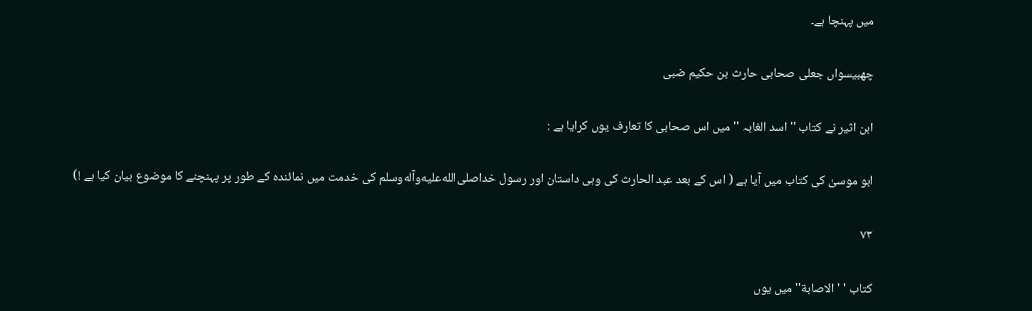میں پہنچا ہے۔

چھبیسواں جعلی صحابی حارث بن حکیم ضبی

ابن اثیر نے کتاب '' اسد الغابہ '' میں اس صحابی کا تعارف یوں کرایا ہے :

ابو موسیٰ کی کتاب میں آیا ہے ( اس کے بعد عبد الحارث کی وہی داستان اور رسول خداصلى‌الله‌عليه‌وآله‌وسلم کی خدمت میں نمائندہ کے طور پر پہنچنے کا موضوع بیان کیا ہے !)

۷۳

کتاب ' ' الاصابة'' میں یوں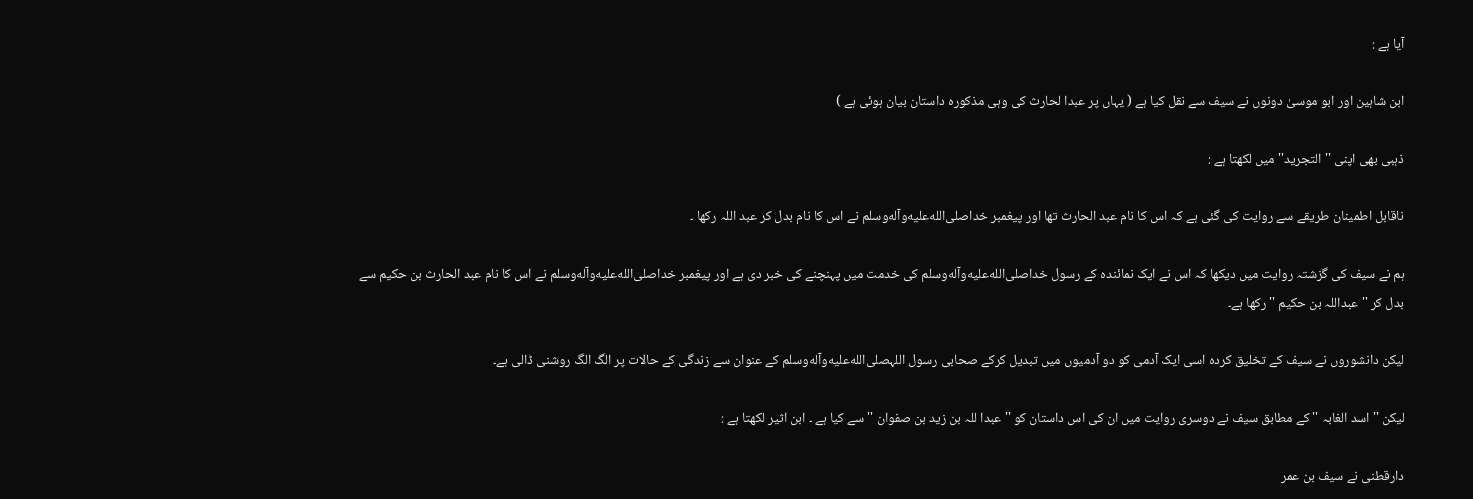آیا ہے :

ابن شاہین اور ابو موسیٰ دونوں نے سیف سے نقل کیا ہے ( یہاں پر عبدا لحارث کی وہی مذکورہ داستان بیان ہوئی ہے )

ذہبی بھی اپنی '' التجرید'' میں لکھتا ہے :

ناقابل اطمینان طریقے سے روایت کی گئی ہے کہ اس کا نام عبد الحارث تھا اور پیغمبر خداصلى‌الله‌عليه‌وآله‌وسلم نے اس کا نام بدل کر عبد اللہ رکھا ۔

ہم نے سیف کی گزشتہ روایت میں دیکھا کہ اس نے ایک نمائندہ کے رسول خداصلى‌الله‌عليه‌وآله‌وسلم کی خدمت میں پہنچنے کی خبر دی ہے اور پیغمبر خداصلى‌الله‌عليه‌وآله‌وسلم نے اس کا نام عبد الحارث بن حکیم سے بدل کر '' عبداللہ بن حکیم '' رکھا ہے۔

لیکن دانشوروں نے سیف کے تخلیق کردہ اسی ایک آدمی کو دو آدمیوں میں تبدیل کرکے صحابی رسول اللہصلى‌الله‌عليه‌وآله‌وسلم کے عنوان سے زندگی کے حالات پر الگ الگ روشنی ڈالی ہے۔

لیکن '' اسد الغابہ '' کے مطابق سیف نے دوسری روایت میں ان کی اس داستان کو '' عبدا للہ بن زید بن صفوان '' سے کیا ہے ۔ ابن اثیر لکھتا ہے :

دارقطنی نے سیف بن عمر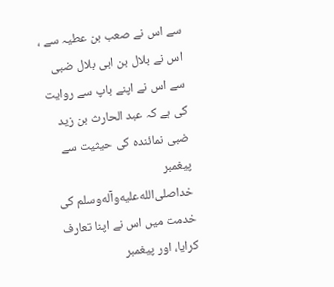سے اس نے صعب بن عطیہ سے ، اس نے بلال بن ابی بلال ضبی سے اس نے اپنے باپ سے روایت کی ہے کہ عبد الحارث بن زید ضبی نمائندہ کی حیثیت سے پیغمبر خداصلى‌الله‌عليه‌وآله‌وسلم کی خدمت میں اس نے اپنا تعارف کرایا، اور پیغمبر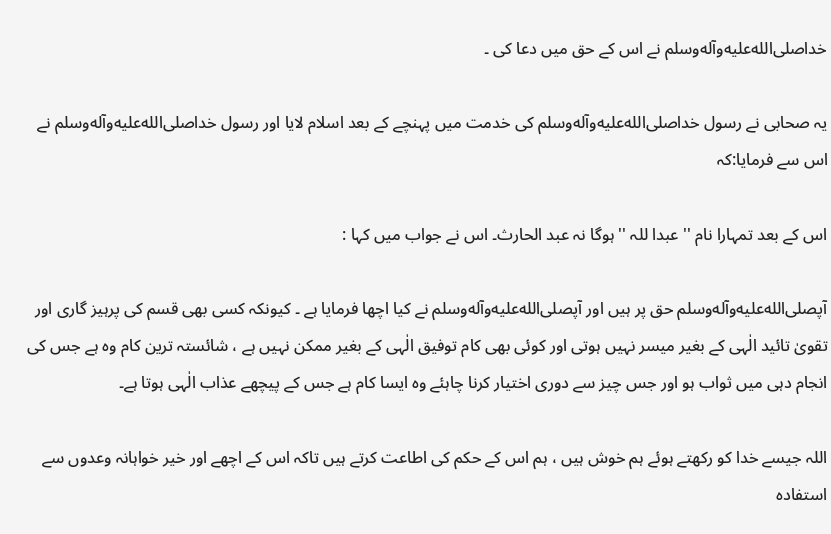خداصلى‌الله‌عليه‌وآله‌وسلم نے اس کے حق میں دعا کی ۔

یہ صحابی نے رسول خداصلى‌الله‌عليه‌وآله‌وسلم کی خدمت میں پہنچے کے بعد اسلام لایا اور رسول خداصلى‌الله‌عليه‌وآله‌وسلم نے اس سے فرمایا:کہ

اس کے بعد تمہارا نام '' عبدا للہ '' ہوگا نہ عبد الحارث۔ اس نے جواب میں کہا :

آپصلى‌الله‌عليه‌وآله‌وسلم حق پر ہیں اور آپصلى‌الله‌عليه‌وآله‌وسلم نے کیا اچھا فرمایا ہے ۔ کیونکہ کسی بھی قسم کی پرہیز گاری اور تقویٰ تائید الٰہی کے بغیر میسر نہیں ہوتی اور کوئی بھی کام توفیق الٰہی کے بغیر ممکن نہیں ہے ، شائستہ ترین کام وہ ہے جس کی انجام دہی میں ثواب ہو اور جس چیز سے دوری اختیار کرنا چاہئے وہ ایسا کام ہے جس کے پیچھے عذاب الٰہی ہوتا ہے۔

اللہ جیسے خدا کو رکھتے ہوئے ہم خوش ہیں ، ہم اس کے حکم کی اطاعت کرتے ہیں تاکہ اس کے اچھے اور خیر خواہانہ وعدوں سے استفادہ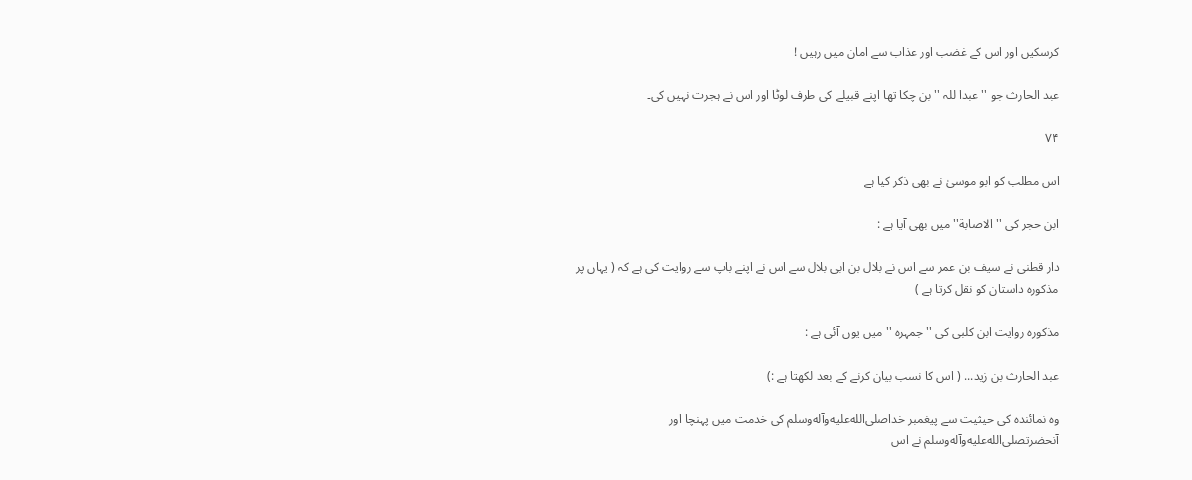کرسکیں اور اس کے غضب اور عذاب سے امان میں رہیں !

عبد الحارث جو '' عبدا للہ '' بن چکا تھا اپنے قبیلے کی طرف لوٹا اور اس نے ہجرت نہیں کی۔

۷۴

اس مطلب کو ابو موسیٰ نے بھی ذکر کیا ہے

ابن حجر کی '' الاصابة'' میں بھی آیا ہے :

دار قطنی نے سیف بن عمر سے اس نے بلال بن ابی بلال سے اس نے اپنے باپ سے روایت کی ہے کہ ( یہاں پر مذکورہ داستان کو نقل کرتا ہے )

مذکورہ روایت ابن کلبی کی '' جمہرہ '' میں یوں آئی ہے :

عبد الحارث بن زید... ( اس کا نسب بیان کرنے کے بعد لکھتا ہے :)

وہ نمائندہ کی حیثیت سے پیغمبر خداصلى‌الله‌عليه‌وآله‌وسلم کی خدمت میں پہنچا اور آنحضرتصلى‌الله‌عليه‌وآله‌وسلم نے اس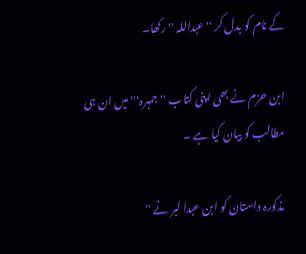کے نام کو بدل کر '' عبداللہ '' رکھا۔

ابن حزم نے بھی اپنی کتاب '' جمہرہ''' میں ان ہی مطالب کو بیان کیا ہے ۔

مذکورہ داستان کو ابن عبدا لبر نے ''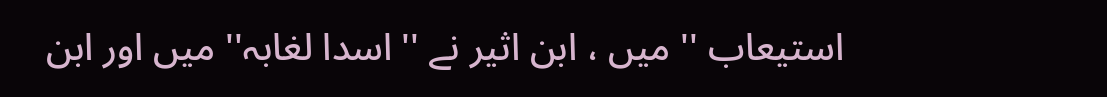استیعاب '' میں ، ابن اثیر نے '' اسدا لغابہ'' میں اور ابن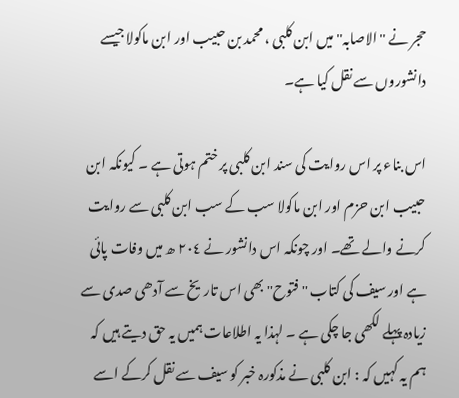حجر نے ''الاصابہ'' میں ابن کلبی ، محمد بن حبیب اور ابن ماکولا جیسے دانشوروں سے نقل کیا ہے۔

اس بناء پر اس روایت کی سند ابن کلبی پر ختم ہوتی ہے ۔ کیونکہ ابن حبیب ابن حزم اور ابن ماکولا سب کے سب ابن کلبی سے روایت کرنے والے تھے۔ اور چونکہ اس دانشور نے ٢٠٤ ھ میں وفات پائی ہے اور سیف کی کتاب '' فتوح'' بھی اس تاریخ سے آدھی صدی سے زیادہ پہلے لکھی جا چکی ہے ۔ لہذا یہ اطلاعات ہمیں یہ حق دیتے ہیں کہ ہم یہ کہیں کہ : ابن کلبی نے مذکورہ خبر کو سیف سے نقل کرکے اسے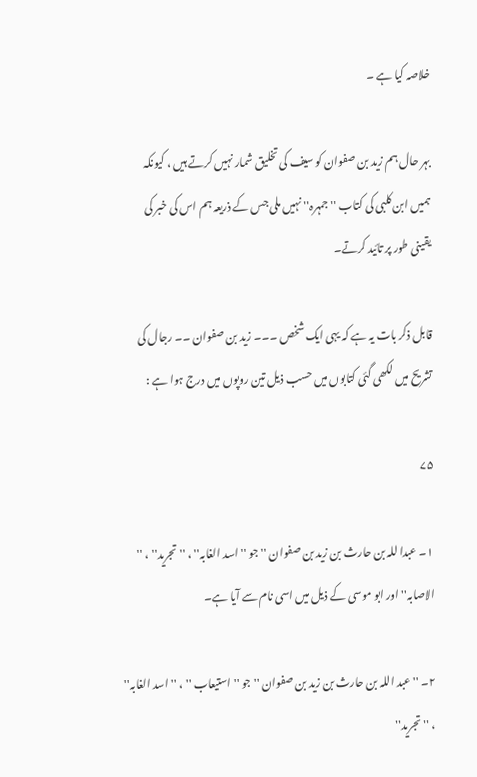خلاصہ کیا ہے ۔

بہر حال ہم زید بن صفوان کو سیف کی تخلیق شمار نہیں کرتے ہیں ، کیونکہ ہمیں ابن کلبی کی کتاب '' جمہرہ'' نہیں ملی جس کے ذریعہ ہم اس کی خبر کی یقینی طور پر تائید کرتے۔

قابل ذکر بات یہ ہے کہ یہی ایک شخص ۔۔۔ زید بن صفوان ۔۔ رجال کی تشریح میں لکھی گئی کتابوں میں حسب ذیل تین روپوں میں درج ہوا ہے :

۷۵

١۔ عبدا للہ بن حارث بن زید بن صفوان '' جو '' اسد الغابہ'' ، '' تجرید'' ، '' الاصابہ'' اور ابو موسی کے ذیل میں اسی نام سے آیا ہے۔

٢۔ '' عبد اللہ بن حارث بن زید بن صفوان '' جو '' استیعاب '' ، '' اسد الغابہ'' ، '' تجرید''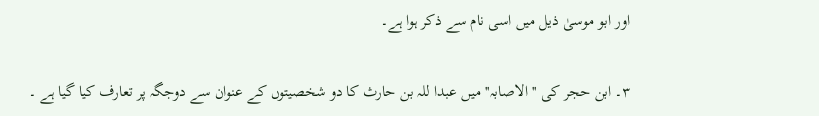اور ابو موسیٰ ذیل میں اسی نام سے ذکر ہوا ہے۔

٣۔ ابن حجر کی '' الاصابہ'' میں عبدا للہ بن حارث کا دو شخصیتوں کے عنوان سے دوجگہ پر تعارف کیا گیا ہے ۔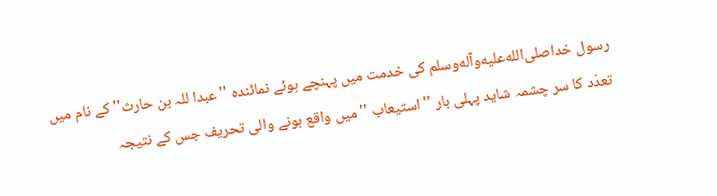رسول خداصلى‌الله‌عليه‌وآله‌وسلم کی خدمت میں پہنچے ہوئے نمائندہ '' عبدا للہ بن حارث'' کے نام میں تعدّد کا سر چشمہ شاید پہلی بار '' استیعاب '' میں واقع ہونے والی تحریف جس کے نتیجہ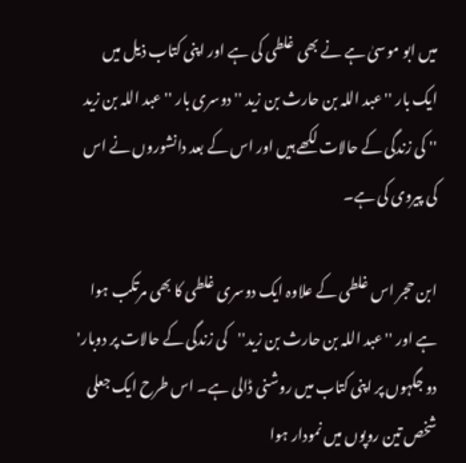میں ابو موسیٰ ہے نے بھی غلطی کی ہے اور اپنی کتاب ذیل میں ایک بار '' عبد اللہ بن حارث بن زید '' دوسری بار '' عبد اللہ بن زید '' کی زندگی کے حالات لکھے ہیں اور اس کے بعد دانشوروں نے اس کی پیروی کی ہے۔

ابن حجر اس غلطی کے علاوہ ایک دوسری غلطی کا بھی مرتکب ہوا ہے اور '' عبد اللہ بن حارث بن زید''کی زندگی کے حالات پر دوبار' دو جگہوں پر اپنی کتاب میں روشنی ڈالی ہے۔ اس طرح ایک جعلی شخص تین روپوں میں نمودار ہوا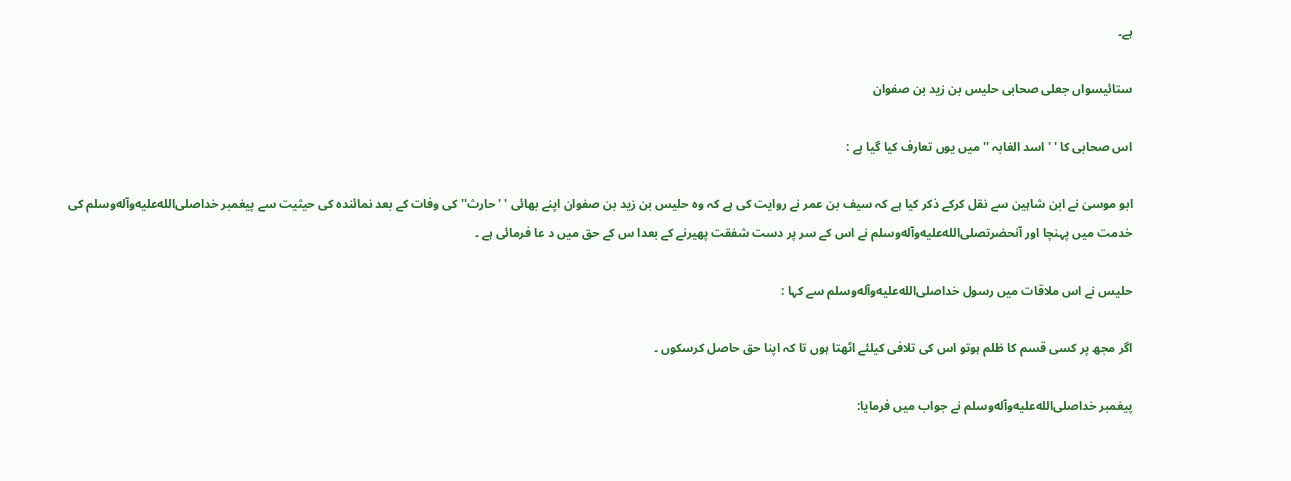ہے۔

ستائیسواں جعلی صحابی حلیس بن زید بن صفوان

اس صحابی کا ' ' اسد الغابہ '' میں یوں تعارف کیا گیا ہے :

ابو موسیٰ نے ابن شاہین سے نقل کرکے ذکر کیا ہے کہ سیف بن عمر نے روایت کی ہے کہ وہ حلیس بن زید بن صفوان اپنے بھائی ' ' حارث'' کی وفات کے بعد نمائندہ کی حیثیت سے پیغمبر خداصلى‌الله‌عليه‌وآله‌وسلم کی خدمت میں پہنچا اور آنحضرتصلى‌الله‌عليه‌وآله‌وسلم نے اس کے سر پر دست شفقت پھیرنے کے بعدا س کے حق میں د عا فرمائی ہے ۔

حلیس نے اس ملاقات میں رسول خداصلى‌الله‌عليه‌وآله‌وسلم سے کہا :

اگر مجھ پر کسی قسم کا ظلم ہوتو اس کی تلافی کیلئے اٹھتا ہوں تا کہ اپنا حق حاصل کرسکوں ۔

پیغمبر خداصلى‌الله‌عليه‌وآله‌وسلم نے جواب میں فرمایا: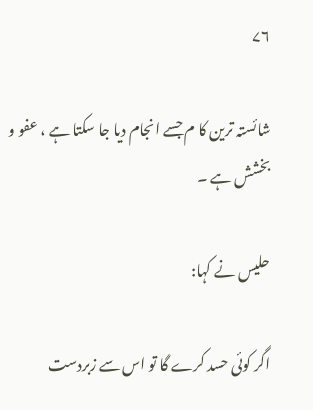۷۶

شائستہ ترین کا م جسے انجام دیا جا سکتا ہے ، عفو و بخشش ہے ۔

حلیس نے کہا:

اگر کوئی حسد کرے گا تو اس سے زبردست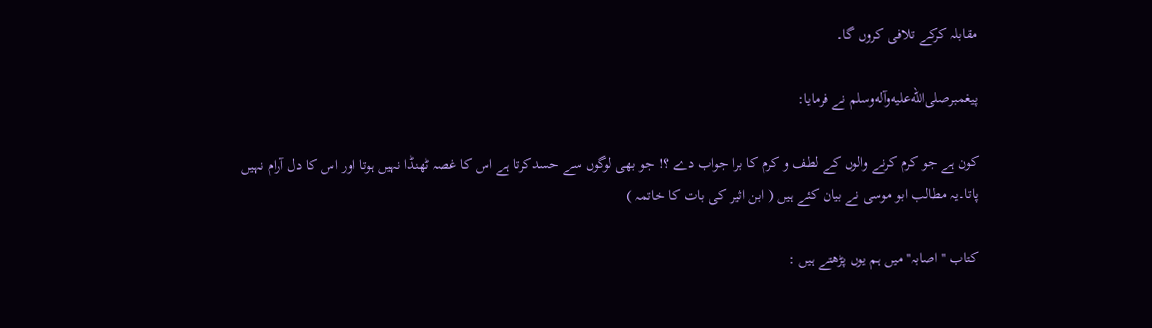مقابلہ کرکے تلافی کروں گا۔

پیغمبرصلى‌الله‌عليه‌وآله‌وسلم نے فرمایا:

کون ہے جو کرم کرنے والوں کے لطف و کرم کا برا جواب دے ؟! جو بھی لوگوں سے حسدکرتا ہے اس کا غصہ ٹھنڈا نہیں ہوتا اور اس کا دل آرام نہیں پاتا۔یہ مطالب ابو موسی نے بیان کئے ہیں ( ابن اثیر کی بات کا خاتمہ )

کتاب '' اصابہ'' میں ہم یوں پڑھتے ہیں :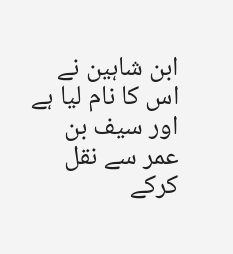ابن شاہین نے اس کا نام لیا ہے اور سیف بن عمر سے نقل کرکے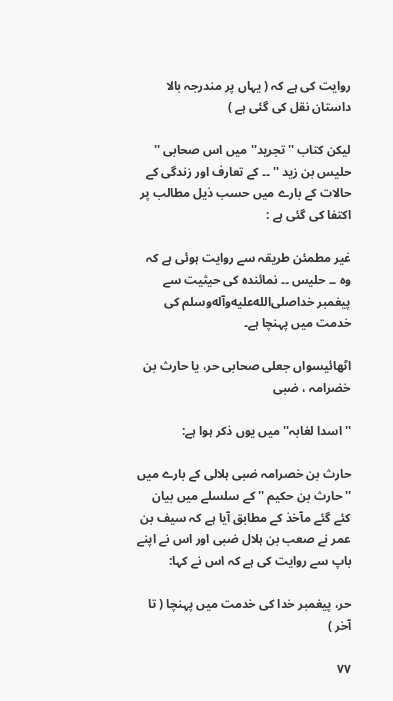روایت کی ہے کہ ( یہاں پر مندرجہ بالا داستان نقل کی گئی ہے )

لیکن کتاب '' تجرید'' میں اس صحابی '' حلیس بن زید '' ۔۔ کے تعارف اور زندگی کے حالات کے بارے میں حسب ذیل مطالب پر اکتفا کی گئی ہے :

غیر مطمئن طریقہ سے روایت ہوئی ہے کہ وہ ۔۔ حلیس ۔۔ نمائندہ کی حیثیت سے پیغمبر خداصلى‌الله‌عليه‌وآله‌وسلم کی خدمت میں پہنچا ہے۔

اٹھائیسواں جعلی صحابی حر، یا حارث بن خضرامہ ، ضبی

'' اسدا لغابہ'' میں یوں ذکر ہوا ہے:

حارث بن خصرامہ ضبی ہلالی کے بارے میں '' حارث بن حکیم '' کے سلسلے میں بیان کئے گئے مآخذ کے مطابق آیا ہے کہ سیف بن عمر نے صعب بن ہلال ضبی اور اس نے اپنے باپ سے روایت کی ہے کہ اس نے کہا:

حر، پیغمبر خدا کی خدمت میں پہنچا ( تا آخر )

۷۷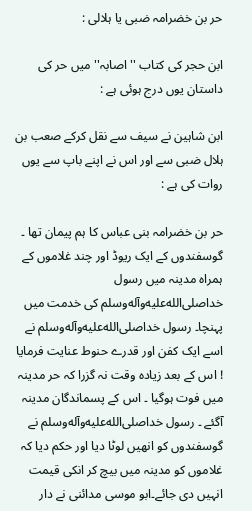حر بن خضرامہ ضبی یا ہلالی :

ابن حجر کی کتاب '' اصابہ'' میں حر کی داستان یوں درج ہوئی ہے :

ابن شاہین نے سیف سے نقل کرکے صعب بن ہلال ضبی سے اور اس نے اپنے باپ سے یوں روات کی ہے :

حر بن خضرامہ بنی عباس کا ہم پیمان تھا ۔ گوسفندوں کے ایک ریوڈ اور چند غلاموں کے ہمراہ مدینہ میں رسول خداصلى‌الله‌عليه‌وآله‌وسلم کی خدمت میں پہنچا۔ رسول خداصلى‌الله‌عليه‌وآله‌وسلم نے اسے ایک کفن اور قدرے حنوط عنایت فرمایا ! اس کے بعد زیادہ وقت نہ گزرا کہ حر مدینہ میں فوت ہوگیا ۔ اس کے پسماندگان مدینہ آگئے ۔ رسول خداصلى‌الله‌عليه‌وآله‌وسلم نے گوسفندوں کو انھیں لوٹا دیا اور حکم دیا کہ غلاموں کو مدینہ میں بیچ کر انکی قیمت انہیں دی جائے۔ابو موسی مدائنی نے دار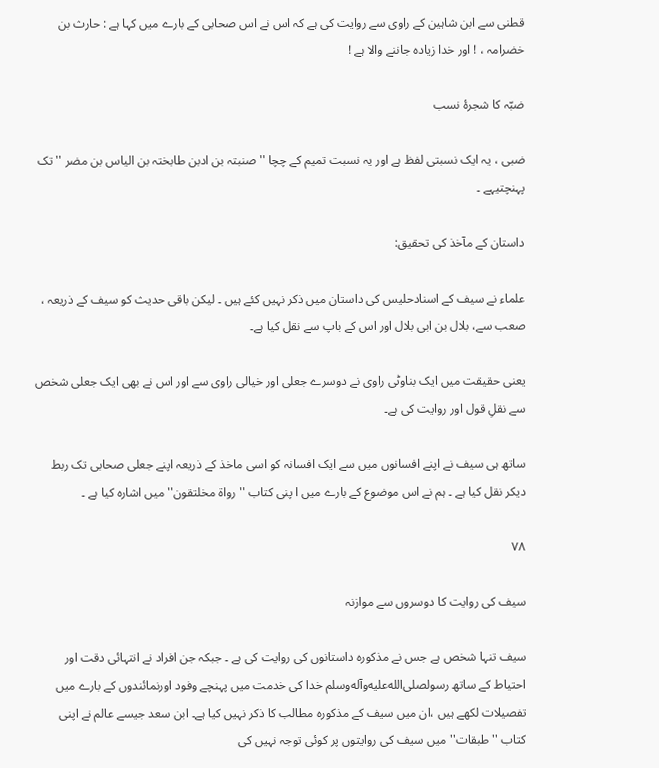قطنی سے ابن شاہین کے راوی سے روایت کی ہے کہ اس نے اس صحابی کے بارے میں کہا ہے : حارث بن خضرامہ ، ! اور خدا زیادہ جاننے والا ہے !

ضبّہ کا شجرۂ نسب

ضبی ، یہ ایک نسبتی لفظ ہے اور یہ نسبت تمیم کے چچا ''صنبتہ بن ادبن طابختہ بن الیاس بن مضر '' تک پہنچتیہے ۔

داستان کے مآخذ کی تحقیق:

علماء نے سیف کے اسنادحلیس کی داستان میں ذکر نہیں کئے ہیں ۔ لیکن باقی حدیث کو سیف کے ذریعہ ، صعب سے، بلال بن ابی بلال اور اس کے باپ سے نقل کیا ہے۔

یعنی حقیقت میں ایک بناوٹی راوی نے دوسرے جعلی اور خیالی راوی سے اور اس نے بھی ایک جعلی شخص سے نقلِ قول اور روایت کی ہے۔

ساتھ ہی سیف نے اپنے افسانوں میں سے ایک افسانہ کو اسی ماخذ کے ذریعہ اپنے جعلی صحابی تک ربط دیکر نقل کیا ہے ۔ ہم نے اس موضوع کے بارے میں ا پنی کتاب '' رواة مخلتقون'' میں اشارہ کیا ہے ۔

۷۸

سیف کی روایت کا دوسروں سے موازنہ

سیف تنہا شخص ہے جس نے مذکورہ داستانوں کی روایت کی ہے ۔ جبکہ جن افراد نے انتہائی دقت اور احتیاط کے ساتھ رسولصلى‌الله‌عليه‌وآله‌وسلم خدا کی خدمت میں پہنچے وفود اورنمائندوں کے بارے میں تفصیلات لکھے ہیں ،ان میں سیف کے مذکورہ مطالب کا ذکر نہیں کیا ہے۔ ابن سعد جیسے عالم نے اپنی کتاب ''طبقات'' میں سیف کی روایتوں پر کوئی توجہ نہیں کی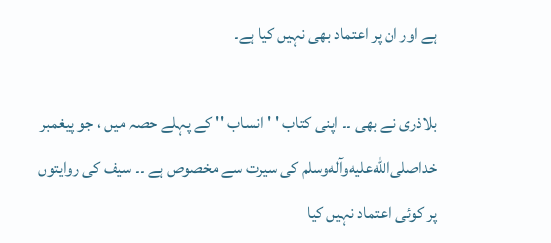ہے اور ان پر اعتماد بھی نہیں کیا ہے۔

بلاذری نے بھی ۔۔ اپنی کتاب ' ' انساب '' کے پہلے حصہ میں ، جو پیغمبر خداصلى‌الله‌عليه‌وآله‌وسلم کی سیرت سے مخصوص ہے ۔۔ سیف کی روایتوں پر کوئی اعتماد نہیں کیا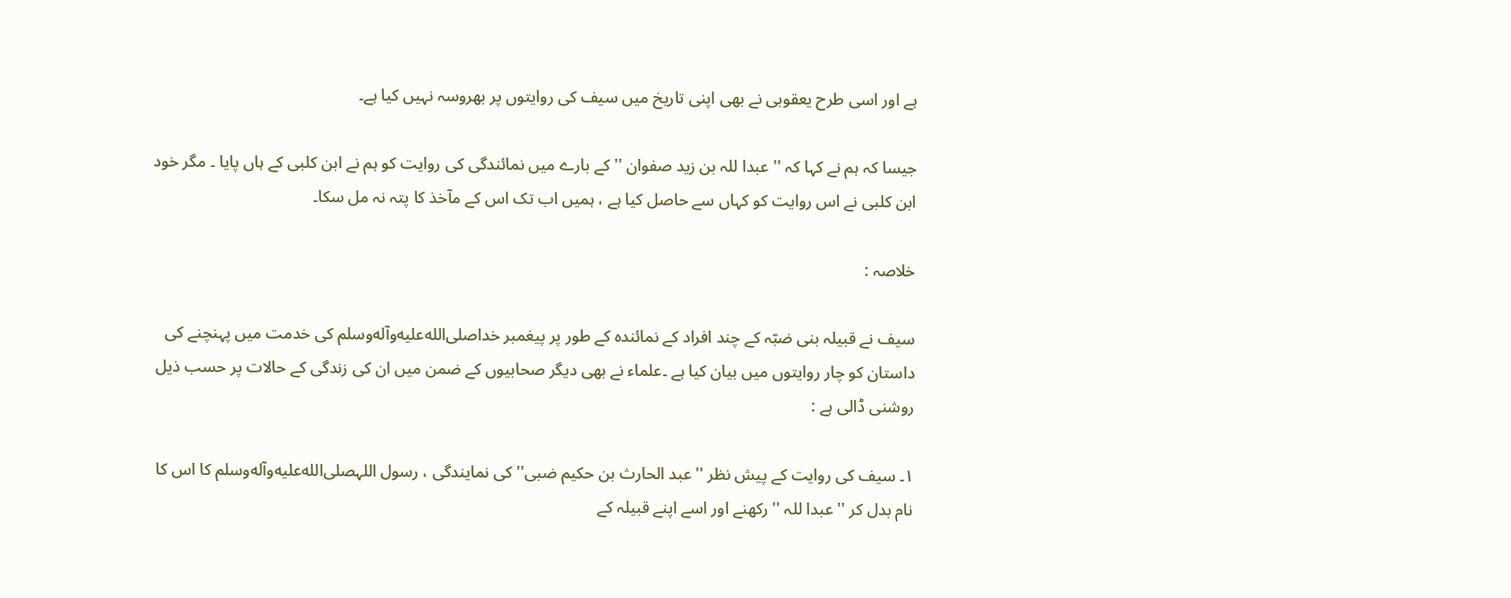ہے اور اسی طرح یعقوبی نے بھی اپنی تاریخ میں سیف کی روایتوں پر بھروسہ نہیں کیا ہے۔

جیسا کہ ہم نے کہا کہ '' عبدا للہ بن زید صفوان '' کے بارے میں نمائندگی کی روایت کو ہم نے ابن کلبی کے ہاں پایا ۔ مگر خود ابن کلبی نے اس روایت کو کہاں سے حاصل کیا ہے ، ہمیں اب تک اس کے مآخذ کا پتہ نہ مل سکا۔

خلاصہ :

سیف نے قبیلہ بنی ضبّہ کے چند افراد کے نمائندہ کے طور پر پیغمبر خداصلى‌الله‌عليه‌وآله‌وسلم کی خدمت میں پہنچنے کی داستان کو چار روایتوں میں بیان کیا ہے ۔علماء نے بھی دیگر صحابیوں کے ضمن میں ان کی زندگی کے حالات پر حسب ذیل روشنی ڈالی ہے :

١۔ سیف کی روایت کے پیش نظر '' عبد الحارث بن حکیم ضبی'' کی نمایندگی ، رسول اللہصلى‌الله‌عليه‌وآله‌وسلم کا اس کا نام بدل کر '' عبدا للہ '' رکھنے اور اسے اپنے قبیلہ کے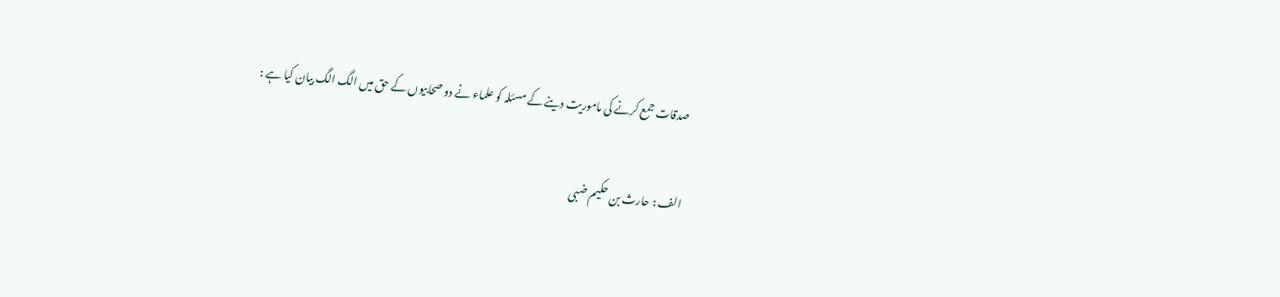صدقات جمع کرنے کی ماموریت دینے کے مسئلہ کو علماء نے دو صحابیوں کے حق میں الگ الگ بیان کیا ہے :

الف : حارث بن حکیم ضبی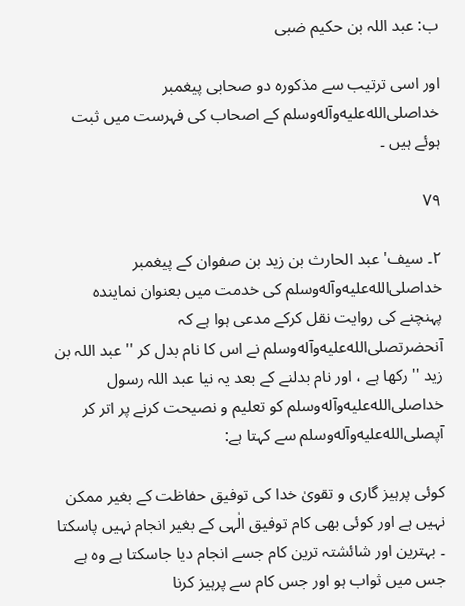ب: عبد اللہ بن حکیم ضبی

اور اسی ترتیب سے مذکورہ دو صحابی پیغمبر خداصلى‌الله‌عليه‌وآله‌وسلم کے اصحاب کی فہرست میں ثبت ہوئے ہیں ۔

۷۹

٢۔ سیف' عبد الحارث بن زید بن صفوان کے پیغمبر خداصلى‌الله‌عليه‌وآله‌وسلم کی خدمت میں بعنوان نمایندہ پہنچنے کی روایت نقل کرکے مدعی ہوا ہے کہ آنحضرتصلى‌الله‌عليه‌وآله‌وسلم نے اس کا نام بدل کر '' عبد اللہ بن زید '' رکھا ہے ، اور نام بدلنے کے بعد یہ نیا عبد اللہ رسول خداصلى‌الله‌عليه‌وآله‌وسلم کو تعلیم و نصیحت کرنے پر اتر کر آپصلى‌الله‌عليه‌وآله‌وسلم سے کہتا ہے:

کوئی پرہیز گاری و تقویٰ خدا کی توفیق حفاظت کے بغیر ممکن نہیں ہے اور کوئی بھی کام توفیق الٰہی کے بغیر انجام نہیں پاسکتا ۔ بہترین اور شائشتہ ترین کام جسے انجام دیا جاسکتا ہے وہ ہے جس میں ثواب ہو اور جس کام سے پرہیز کرنا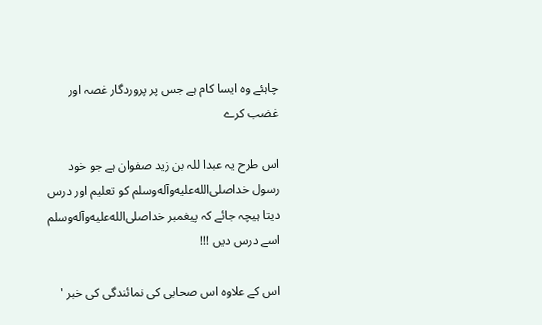چاہئے وہ ایسا کام ہے جس پر پروردگار غصہ اور غضب کرے

اس طرح یہ عبدا للہ بن زید صفوان ہے جو خود رسول خداصلى‌الله‌عليه‌وآله‌وسلم کو تعلیم اور درس دیتا ہیچہ جائے کہ پیغمبر خداصلى‌الله‌عليه‌وآله‌وسلم اسے درس دیں !!!

اس کے علاوہ اس صحابی کی نمائندگی کی خبر '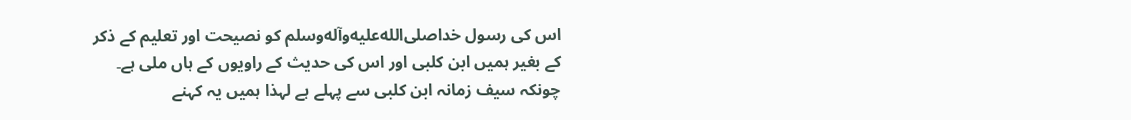اس کی رسول خداصلى‌الله‌عليه‌وآله‌وسلم کو نصیحت اور تعلیم کے ذکر کے بغیر ہمیں ابن کلبی اور اس کی حدیث کے راویوں کے ہاں ملی ہے۔ چونکہ سیف زمانہ ابن کلبی سے پہلے ہے لہذا ہمیں یہ کہنے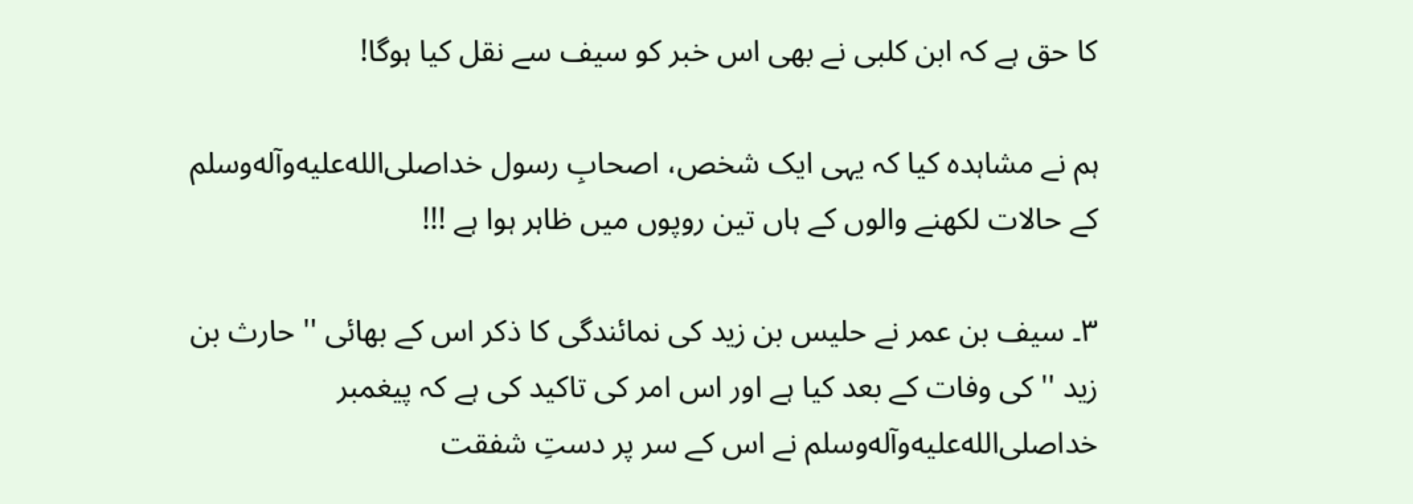کا حق ہے کہ ابن کلبی نے بھی اس خبر کو سیف سے نقل کیا ہوگا!

ہم نے مشاہدہ کیا کہ یہی ایک شخص، اصحابِ رسول خداصلى‌الله‌عليه‌وآله‌وسلم کے حالات لکھنے والوں کے ہاں تین روپوں میں ظاہر ہوا ہے !!!

٣۔ سیف بن عمر نے حلیس بن زید کی نمائندگی کا ذکر اس کے بھائی '' حارث بن زید '' کی وفات کے بعد کیا ہے اور اس امر کی تاکید کی ہے کہ پیغمبر خداصلى‌الله‌عليه‌وآله‌وسلم نے اس کے سر پر دستِ شفقت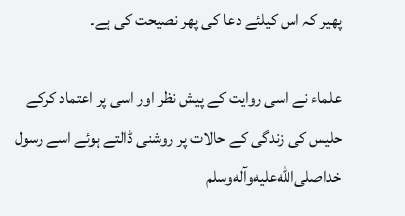پھیر کہ اس کیلئے دعا کی پھر نصیحت کی ہے۔

علماء نے اسی روایت کے پیش نظر اور اسی پر اعتماد کرکے حلیس کی زندگی کے حالات پر روشنی ڈالتے ہوئے اسے رسول خداصلى‌الله‌عليه‌وآله‌وسلم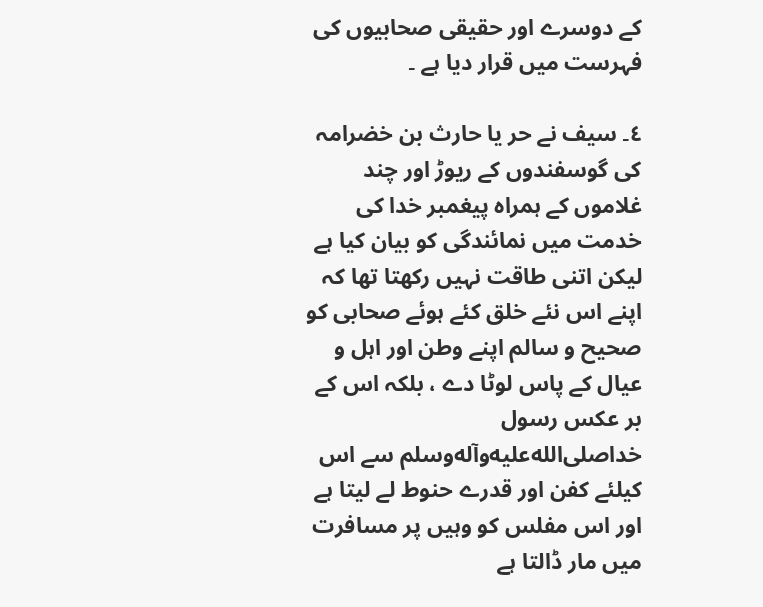کے دوسرے اور حقیقی صحابیوں کی فہرست میں قرار دیا ہے ۔

٤۔ سیف نے حر یا حارث بن خضرامہ کی گوسفندوں کے ریوڑ اور چند غلاموں کے ہمراہ پیغمبر خدا کی خدمت میں نمائندگی کو بیان کیا ہے لیکن اتنی طاقت نہیں رکھتا تھا کہ اپنے اس نئے خلق کئے ہوئے صحابی کو صحیح و سالم اپنے وطن اور اہل و عیال کے پاس لوٹا دے ، بلکہ اس کے بر عکس رسول خداصلى‌الله‌عليه‌وآله‌وسلم سے اس کیلئے کفن اور قدرے حنوط لے لیتا ہے اور اس مفلس کو وہیں پر مسافرت میں مار ڈالتا ہے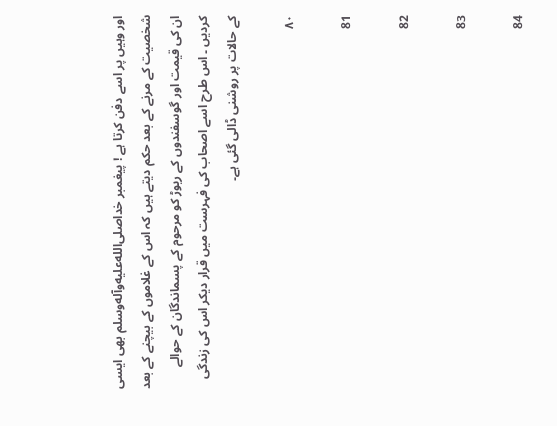اور وہیں پر اسے دفن کرتا ہے ! پیغمبر خداصلى‌الله‌عليه‌وآله‌وسلم بھی ایسی شخصیت کے مرنے کے بعد حکم دیتے ہیں کہ اس کے غلاموں کے بیچنے کے بعد ان کی قیمت اور گوسفندوں کے ریوڑ کو مرحوم کے پسماندگان کے حوالے کردیں ۔ اس طرح اسے اصحاب کی فہرست میں قرار دیکر اس کی زندگی کے حالات پر روشنی ڈالی گئی ہے۔

۸۰

81

82

83

84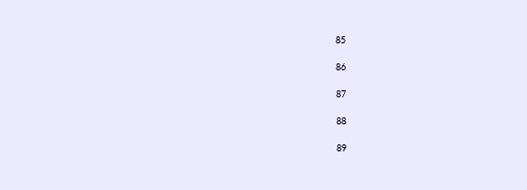85

86

87

88

89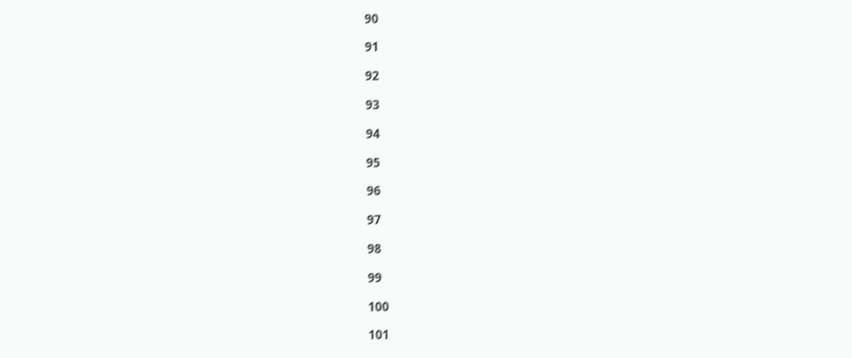90

91

92

93

94

95

96

97

98

99

100

101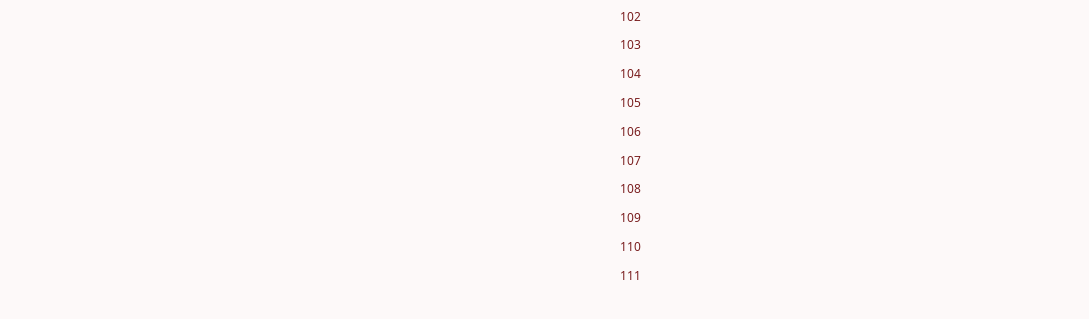102

103

104

105

106

107

108

109

110

111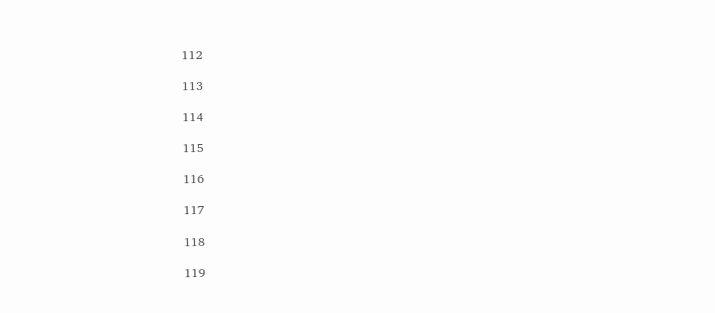112

113

114

115

116

117

118

119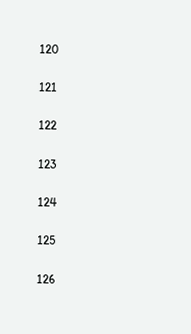120

121

122

123

124

125

126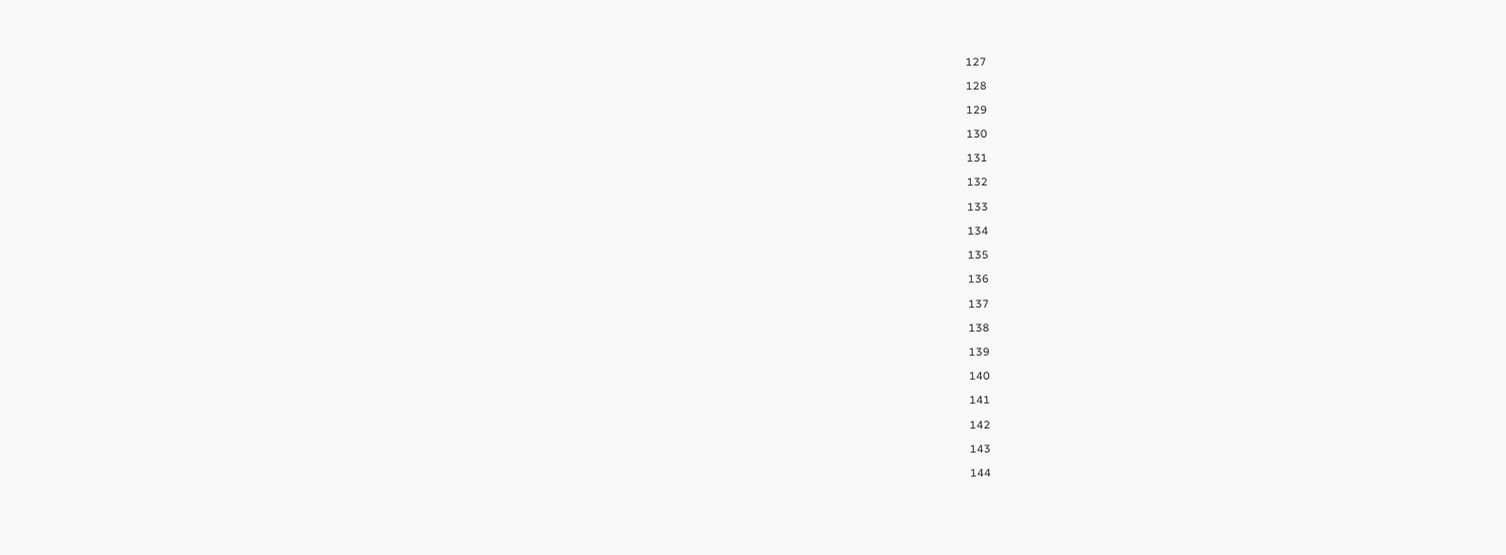127

128

129

130

131

132

133

134

135

136

137

138

139

140

141

142

143

144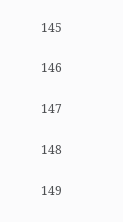145

146

147

148

149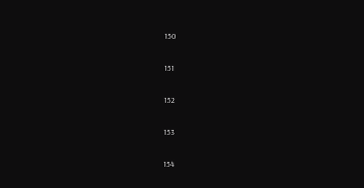150

151

152

153

154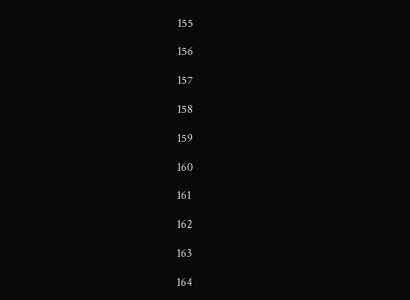155

156

157

158

159

160

161

162

163

164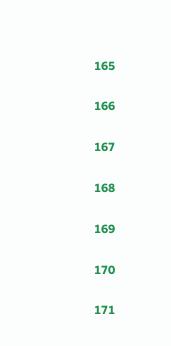165

166

167

168

169

170

171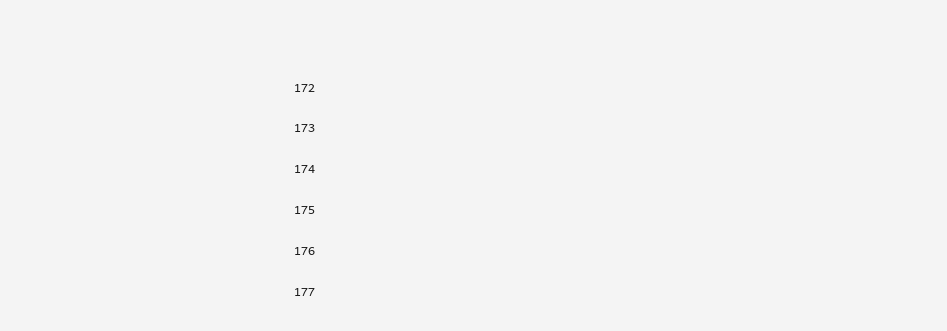172

173

174

175

176

177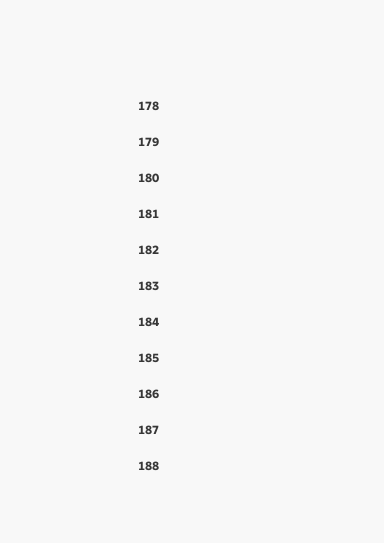178

179

180

181

182

183

184

185

186

187

188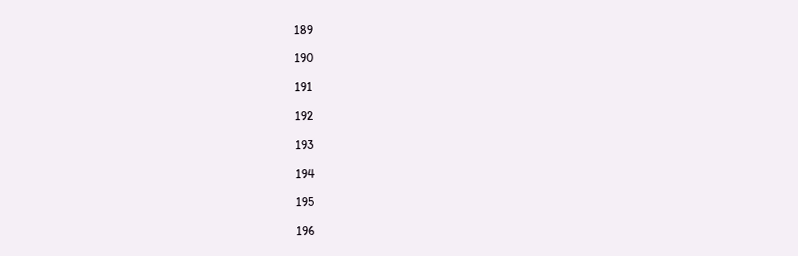189

190

191

192

193

194

195

196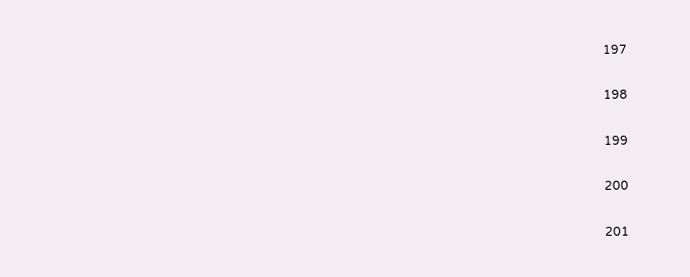197

198

199

200

201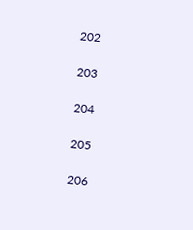202

203

204

205

206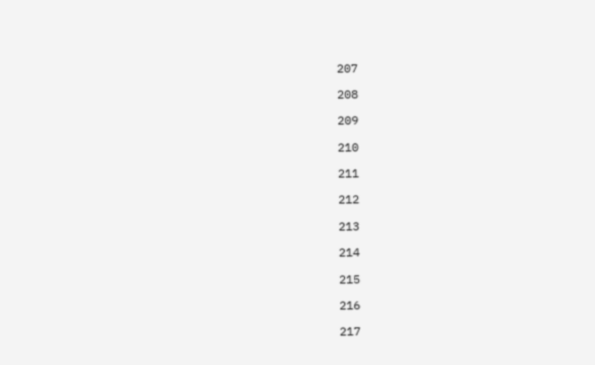207

208

209

210

211

212

213

214

215

216

217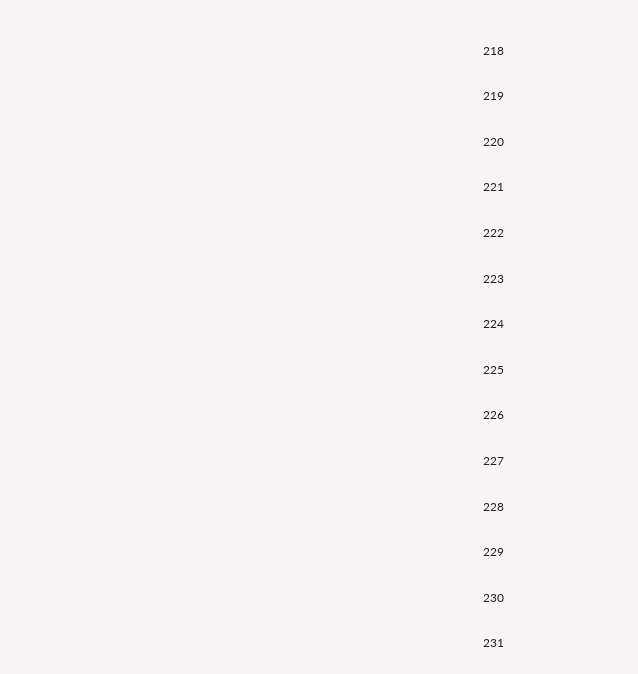218

219

220

221

222

223

224

225

226

227

228

229

230

231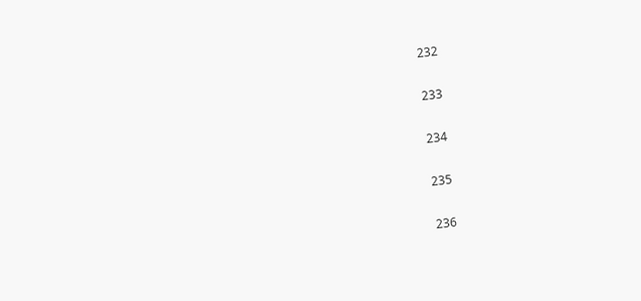232

233

234

235

236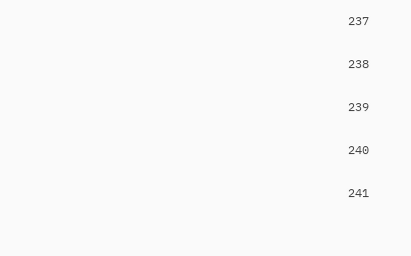237

238

239

240

241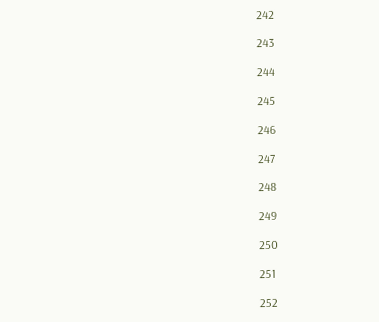242

243

244

245

246

247

248

249

250

251

252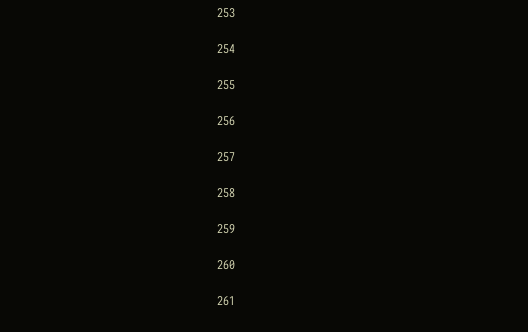253

254

255

256

257

258

259

260

261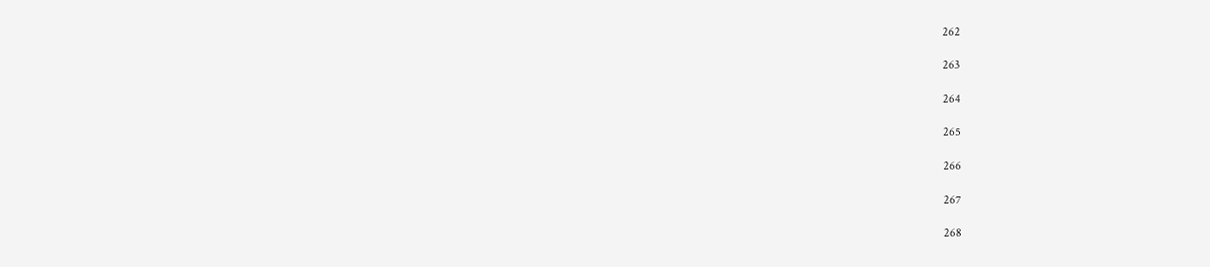262

263

264

265

266

267

268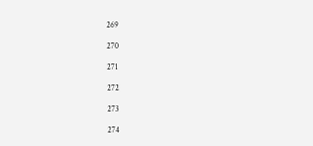269

270

271

272

273

274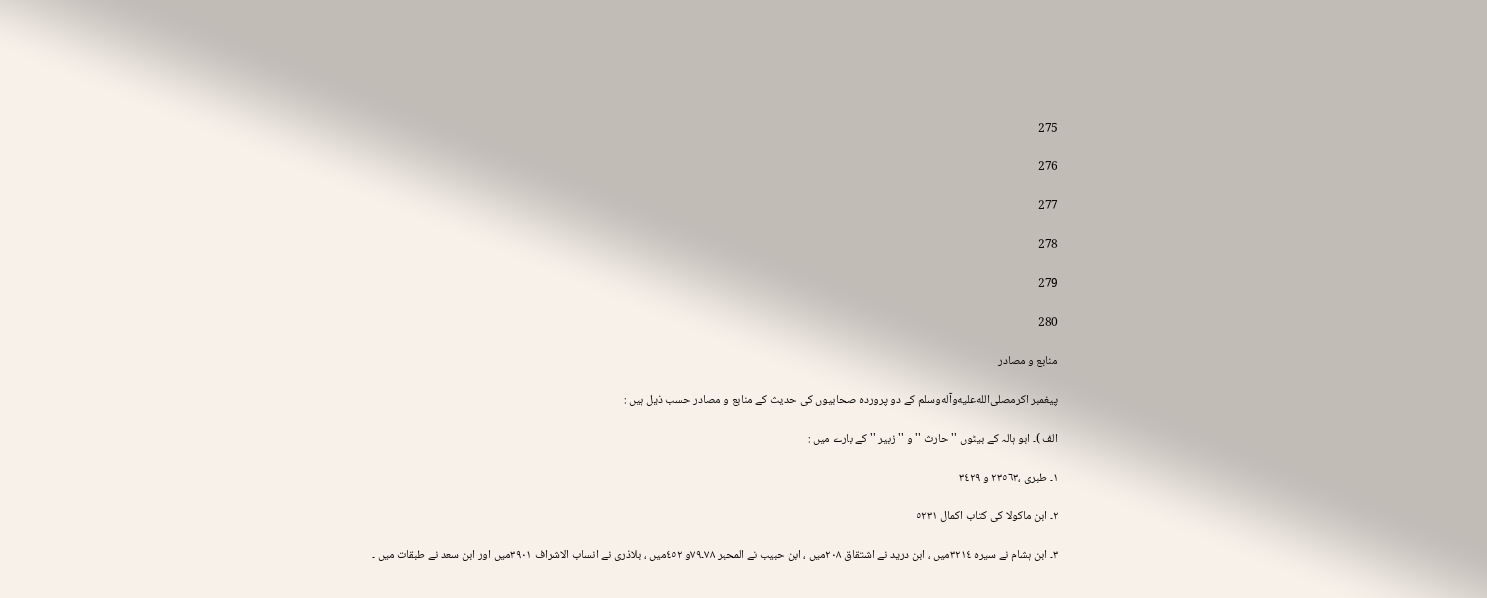275

276

277

278

279

280

منابع و مصادر

پیغمبر اکرمصلى‌الله‌عليه‌وآله‌وسلم کے دو پروردہ صحابیوں کی حدیث کے منابع و مصادر حسب ذیل ہیں :

الف )۔ ابو ہالہ کے بیٹوں '' حارث '' و '' زبیر '' کے بارے میں :

١۔ طبری ،٢٣٥٦٣ و ٣٤٢٩

٢۔ ابن ماکولا کی کتاب اکمال ٥٢٣١

٣۔ ابن ہشام نے سیرہ ٣٢١٤میں ، ابن درید نے اشتقاق ٢٠٨میں ، ابن حبیب نے المحبر ٧٨۔٧٩و ٤٥٢میں ، بلاذری نے انساب الاشراف ٣٩٠١میں اور ابن سعد نے طبقات میں ۔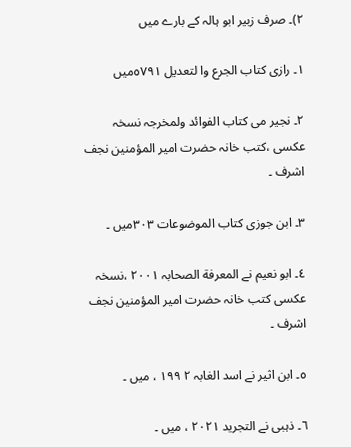۲)۔ صرف زبیر ابو ہالہ کے بارے میں

١۔ رازی کتاب الجرع وا لتعدیل ٥٧٩١میں

٢۔ نجیر می کتاب الفوائد ولمخرجہ نسخہ عکسی ،کتب خانہ حضرت امیر المؤمنین نجف اشرف ۔

٣۔ ابن جوزی کتاب الموضوعات ٣٠٣میں ۔

٤۔ ابو نعیم نے المعرفة الصحابہ ٢٠٠١ ،نسخہ عکسی کتب خانہ حضرت امیر المؤمنین نجف اشرف ۔

٥۔ ابن اثیر نے اسد الغابہ ٢ ١٩٩ ، میں ۔

٦۔ ذہبی نے التجرید ٢٠٢١ ، میں ۔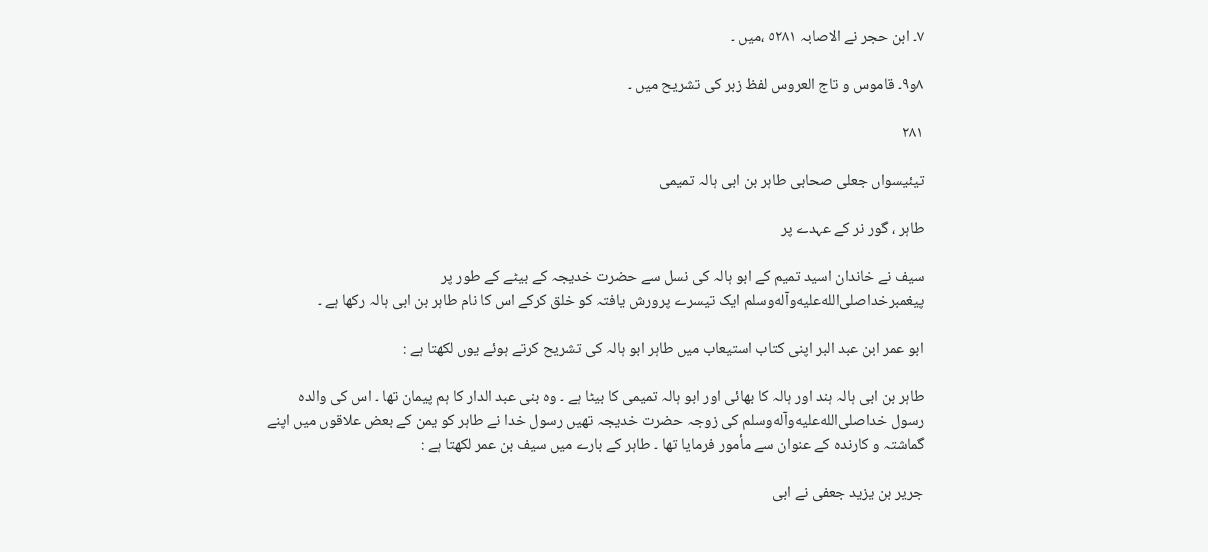٧۔ ابن حجر نے الاصابہ ٥٢٨١ ،میں ۔

٨و٩۔ قاموس و تاج العروس لفظ زبر کی تشریح میں ۔

۲۸۱

تیئیسواں جعلی صحابی طاہر بن ابی ہالہ تمیمی

طاہر ، گور نر کے عہدے پر

سیف نے خاندان اسید تمیم کے ابو ہالہ کی نسل سے حضرت خدیجہ کے بیٹے کے طور پر پیغمبرخداصلى‌الله‌عليه‌وآله‌وسلم ایک تیسرے پرورش یافتہ کو خلق کرکے اس کا نام طاہر بن ابی ہالہ رکھا ہے ۔

ابو عمر ابن عبد البر اپنی کتاب استیعاب میں طاہر ابو ہالہ کی تشریح کرتے ہوئے یوں لکھتا ہے :

طاہر بن ابی ہالہ ہند اور ہالہ کا بھائی اور ابو ہالہ تمیمی کا بیٹا ہے ۔ وہ بنی عبد الدار کا ہم پیمان تھا ۔ اس کی والدہ رسول خداصلى‌الله‌عليه‌وآله‌وسلم کی زوجہ حضرت خدیجہ تھیں رسول خدا نے طاہر کو یمن کے بعض علاقوں میں اپنے گماشتہ و کارندہ کے عنوان سے مأمور فرمایا تھا ۔ طاہر کے بارے میں سیف بن عمر لکھتا ہے :

جریر بن یزید جعفی نے ابی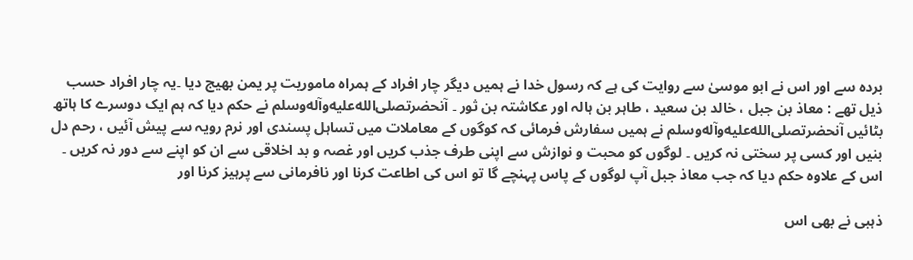بردہ سے اور اس نے ابو موسیٰ سے روایت کی ہے کہ رسول خدا نے ہمیں دیگر چار افراد کے ہمراہ ماموریت پر یمن بھیج دیا ۔یہ چار افراد حسب ذیل تھے : معاذ بن جبل ، خالد بن سعید ، طاہر بن ہالہ اور عکاشتہ بن ثور ۔ آنحضرتصلى‌الله‌عليه‌وآله‌وسلم نے حکم دیا کہ ہم ایک دوسرے کا ہاتھ بٹائیں آنحضرتصلى‌الله‌عليه‌وآله‌وسلم نے ہمیں سفارش فرمائی کہ کوگوں کے معاملات میں تساہل پسندی اور نرم رویہ سے پیش آئیں ، رحم دل بنیں اور کسی پر سختی نہ کریں ۔ لوگوں کو محبت و نوازش سے اپنی طرف جذب کریں اور غصہ و بد اخلاقی سے ان کو اپنے سے دور نہ کریں ۔ اس کے علاوہ حکم دیا کہ جب معاذ جبل آپ لوگوں کے پاس پہنچے گا تو اس کی اطاعت کرنا اور نافرمانی سے پرہیز کرنا اور

ذہبی نے بھی اس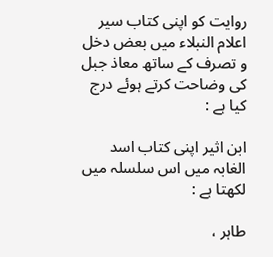روایت کو اپنی کتاب سیر اعلام النبلاء میں بعض دخل و تصرف کے ساتھ معاذ جبل کی وضاحت کرتے ہوئے درج کیا ہے :

ابن اثیر اپنی کتاب اسد الغابہ میں اس سلسلہ میں لکھتا ہے :

طاہر ،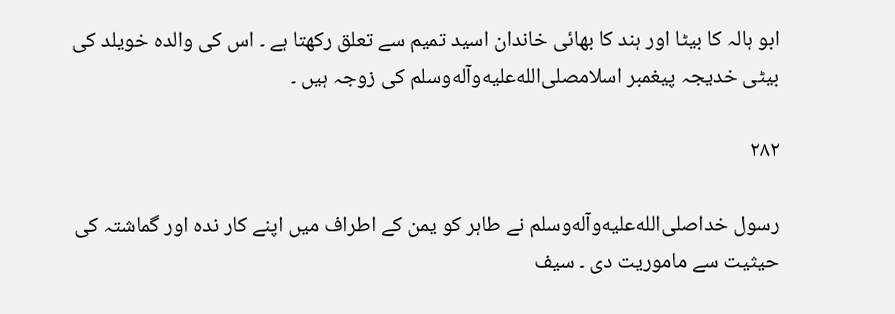ابو ہالہ کا بیٹا اور ہند کا بھائی خاندان اسید تمیم سے تعلق رکھتا ہے ۔ اس کی والدہ خویلد کی بیٹی خدیجہ پیغمبر اسلامصلى‌الله‌عليه‌وآله‌وسلم کی زوجہ ہیں ۔

۲۸۲

رسول خداصلى‌الله‌عليه‌وآله‌وسلم نے طاہر کو یمن کے اطراف میں اپنے کار ندہ اور گماشتہ کی حیثیت سے ماموریت دی ۔ سیف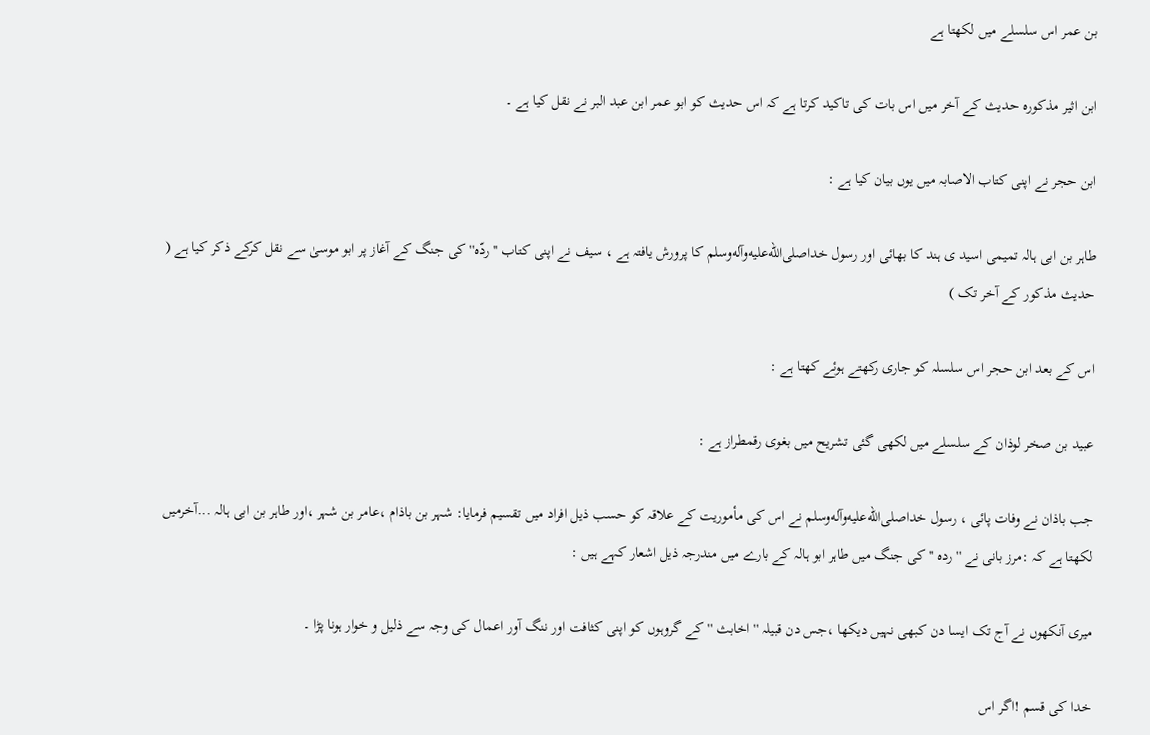بن عمر اس سلسلے میں لکھتا ہے

ابن اثیر مذکورہ حدیث کے آخر میں اس بات کی تاکید کرتا ہے کہ اس حدیث کو ابو عمر ابن عبد البر نے نقل کیا ہے ۔

ابن حجر نے اپنی کتاب الاصابہ میں یوں بیان کیا ہے :

طاہر بن ابی ہالہ تمیمی اسید ی ہند کا بھائی اور رسول خداصلى‌الله‌عليه‌وآله‌وسلم کا پرورش یافتہ ہے ، سیف نے اپنی کتاب '' ردّہ'' کی جنگ کے آغاز پر ابو موسیٰ سے نقل کرکے ذکر کیا ہے ( حدیث مذکور کے آخر تک )

اس کے بعد ابن حجر اس سلسلہ کو جاری رکھتے ہوئے کھتا ہے :

عبید بن صخر لوذان کے سلسلے میں لکھی گئی تشریح میں بغوی رقمطراز ہے :

جب باذان نے وفات پائی ، رسول خداصلى‌الله‌عليه‌وآله‌وسلم نے اس کی مأموریت کے علاقہ کو حسب ذیل افراد میں تقسیم فرمایا: شہر بن باذام ،عامر بن شہر ،اور طاہر بن ابی ہالہ ...آخرمیں لکھتا ہے کہ :مرز بانی نے ''ردہ ''کی جنگ میں طاہر ابو ہالہ کے بارے میں مندرجہ ذیل اشعار کہے ہیں :

میری آنکھوں نے آج تک ایسا دن کبھی نہیں دیکھا ،جس دن قبیلہ ''اخابث ''کے گروہوں کو اپنی کثافت اور ننگ آور اعمال کی وجہ سے ذلیل و خوار ہونا پڑا ۔

خدا کی قسم !اگر اس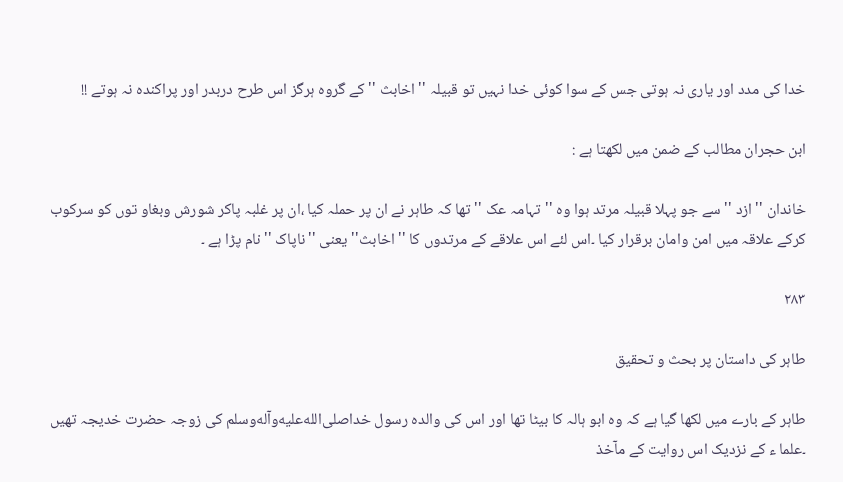خدا کی مدد اور یاری نہ ہوتی جس کے سوا کوئی خدا نہیں تو قبیلہ ''اخابث '' کے گروہ ہرگز اس طرح دربدر اور پراکندہ نہ ہوتے !!

ابن حجران مطالب کے ضمن میں لکھتا ہے :

خاندان ''ازد ''سے جو پہلا قبیلہ مرتد ہوا وہ ''تہامہ عک ''تھا کہ طاہر نے ان پر حملہ کیا ،ان پر غلبہ پاکر شورش وبغاو توں کو سرکوب کرکے علاقہ میں امن وامان برقرار کیا ۔اس لئے اس علاقے کے مرتدوں کا ''اخابث''یعنی ''ناپاک ''نام پڑا ہے ۔

۲۸۳

طاہر کی داستان پر بحث و تحقیق

طاہر کے بارے میں لکھا گیا ہے کہ وہ ابو ہالہ کا بیٹا تھا اور اس کی والدہ رسول خداصلى‌الله‌عليه‌وآله‌وسلم کی زوجہ حضرت خدیجہ تھیں ۔علما ء کے نزدیک اس روایت کے مآخذ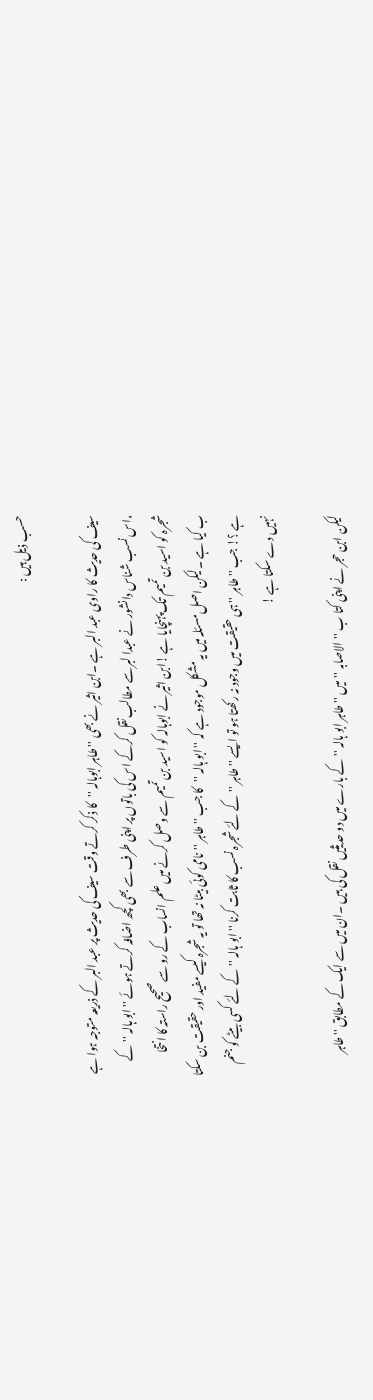حسب ذیل ہیں :

سیف کی حدیث کا راوی عبد البر ہے ۔ابن اثیر نے بھی ''طاہر ابوہالہ ''کا ذکر کرتے وقت سیف کی حدیث پر عبد البر کے ذریعہ متوجہ ہوا ہے ،اس نسب شناس دانشور نے عبدا لبرسے مطالب نقل کرکے اس کی باتوں پر اپنی طرف سے بھی کچھ اضافہ کرتے ہوئے ''ابو ہالہ ''کے شجرہ کو اسید بن تمیم تک پہنچایا ہے !ابن اثیر نے ابوہالہ کو اسید بن تمیم سے وصل کرنے میں علم انساب کے رو سے صحیح راستہ کا انتخا ب کیا ہے ۔لیکن اصل مسئلہ میں یہ مشکل موجود ہے کہ ''ابو ہالہ ''کا جب ''طاہر ''نامی کوئی بیٹا نہ تھا تو یہ شجرہ کیسے مفید اور حقیقت بن سکتا ہے ؟! جب ''طاہر ''ہی حقیقت میں وجود نہ رکھتا ہو تو ایسے ''طاہر ''کے لئے شجرہ نسب کا ثابت کرنا ''ابو ہالہ ''کے لئے کسی بیٹے کو جنم نہیں دے سکتا ہے !

لیکن ابن حجر نے اپنی کتا ب ''الاصابہ ''میں ''طاہر ابو ہالہ ''کے بارے میں دو حدیثیں نقل کی ہیں ۔ان میں سے ایک کے مطابق ''طاہر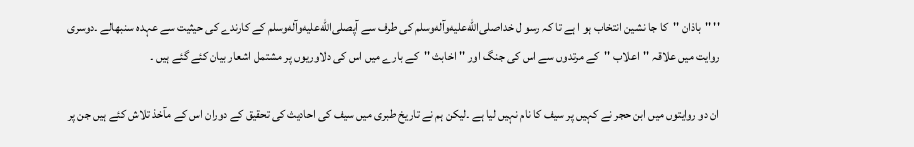'' ''باذان ''کا جا نشین انتخاب ہو ا ہے تا کہ رسو ل خداصلى‌الله‌عليه‌وآله‌وسلم کی طرف سے آپصلى‌الله‌عليه‌وآله‌وسلم کے کارندے کی حیثیت سے عہدہ سنبھالے ۔دوسری روایت میں علاقہ ''اعلاب ''کے مرتدوں سے اس کی جنگ اور ''اخابث ''کے بارے میں اس کی دلاوریوں پر مشتمل اشعار بیان کئے گئے ہیں ۔

ان دو روایتوں میں ابن حجر نے کہیں پر سیف کا نام نہیں لیا ہے ۔لیکن ہم نے تاریخ طبری میں سیف کی احادیث کی تحقیق کے دوران اس کے مآخذ تلاش کئے ہیں جن پر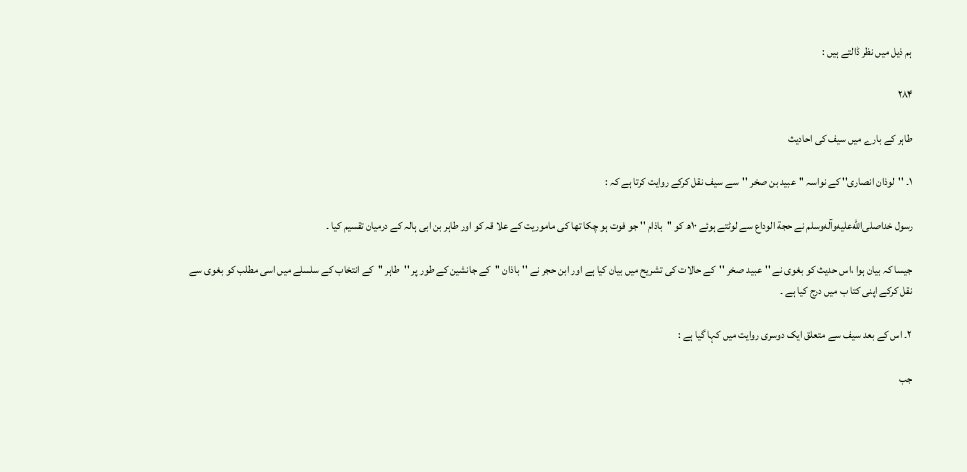ہم ذیل میں نظر ڈالتے ہیں :

۲۸۴

طاہر کے بارے میں سیف کی احادیث

١۔ ''لوذان انصاری'' کے نواسہ ''عبید بن صخر ''سے سیف نقل کرکے روایت کرتا ہے کہ :

رسول خداصلى‌الله‌عليه‌وآله‌وسلم نے حجة الوداع سے لوٹتے ہوئے ١٠ھ کو ''باذام '' جو فوت ہو چکا تھا کی ماموریت کے علا قہ کو اور طاہر بن ابی ہالہ کے درمیان تقسیم کیا ۔

جیسا کہ بیان ہوا ،اس حدیث کو بغوی نے ''عبید صخر ''کے حالات کی تشریح میں بیان کیا ہے اور ابن حجر نے ''باذان ''کے جانشین کے طور پر ''طاہر ''کے انتخاب کے سلسلے میں اسی مطلب کو بغوی سے نقل کرکے اپنی کتا ب میں درج کیا ہے ۔

٢۔ اس کے بعد سیف سے متعلق ایک دوسری روایت میں کہا گیا ہے :

جب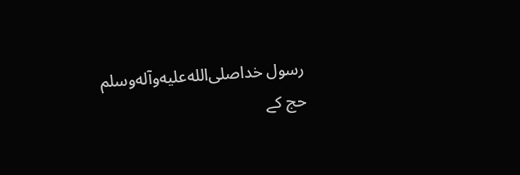رسول خداصلى‌الله‌عليه‌وآله‌وسلم حج کے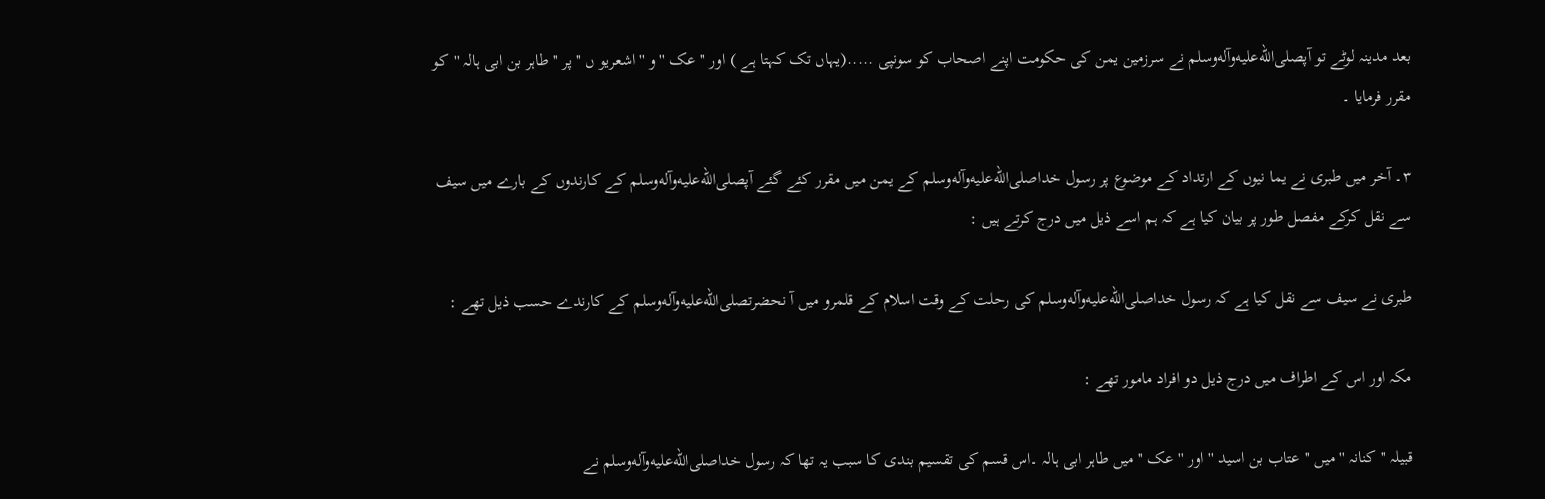بعد مدینہ لوٹے تو آپصلى‌الله‌عليه‌وآله‌وسلم نے سرزمین یمن کی حکومت اپنے اصحاب کو سونپی .....(یہاں تک کہتا ہے ) اور ''عک ''و ''اشعریو ں ''پر ''طاہر بن ابی ہالہ ''کو مقرر فرمایا ۔

٣۔ آخر میں طبری نے یما نیوں کے ارتداد کے موضوع پر رسول خداصلى‌الله‌عليه‌وآله‌وسلم کے یمن میں مقرر کئے گئے آپصلى‌الله‌عليه‌وآله‌وسلم کے کارندوں کے بارے میں سیف سے نقل کرکے مفصل طور پر بیان کیا ہے کہ ہم اسے ذیل میں درج کرتے ہیں :

طبری نے سیف سے نقل کیا ہے کہ رسول خداصلى‌الله‌عليه‌وآله‌وسلم کی رحلت کے وقت اسلام کے قلمرو میں آ نحضرتصلى‌الله‌عليه‌وآله‌وسلم کے کارندے حسب ذیل تھے :

مکہ اور اس کے اطراف میں درج ذیل دو افراد مامور تھے :

قبیلہ ''کنانہ ''میں ''عتاب بن اسید ''اور ''عک ''میں طاہر ابی ہالہ ۔اس قسم کی تقسیم بندی کا سبب یہ تھا کہ رسول خداصلى‌الله‌عليه‌وآله‌وسلم نے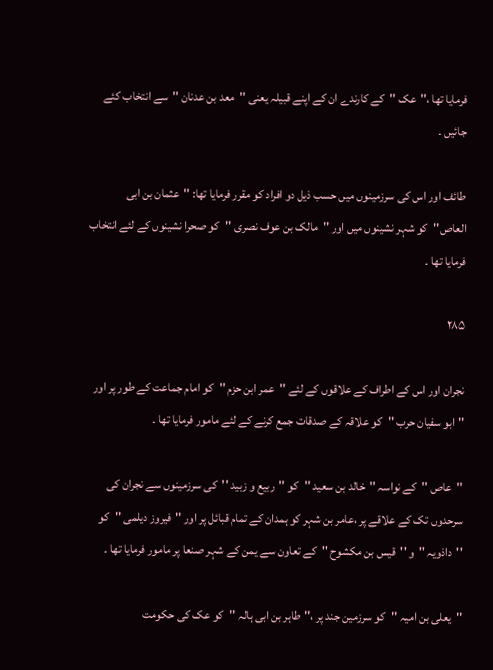فرمایا تھا ،''عک ''کے کارندے ان کے اپنے قبیلہ یعنی ''معد بن عدنان ''سے انتخاب کئے جائیں ۔

طائف اور اس کی سرزمینوں میں حسب ذیل دو افراد کو مقرر فرمایا تھا: ''عثمان بن ابی العاص''کو شہر نشینوں میں اور ''مالک بن عوف نصری ''کو صحرا نشینوں کے لئے انتخاب فرمایا تھا ۔

۲۸۵

نجران اور اس کے اطراف کے علاقوں کے لئے ''عمر ابن حزم ''کو امام جماعت کے طور پر اور ''ابو سفیان حرب ''کو علاقہ کے صدقات جمع کرنے کے لئے مامور فرمایا تھا ۔

''عاص ''کے نواسہ ''خالد بن سعید ''کو ''ربیع و زبید ''کی سرزمینوں سے نجران کی سرحدوں تک کے علاقے پر ،عامر بن شہر کو ہمدان کے تمام قبائل پر اور ''فیروز دیلمی ''کو ''داذویہ ''و ''قیس بن مکشوح ''کے تعاون سے یمن کے شہر صنعا پر مامور فرمایا تھا ۔

''یعلی بن امیہ ''کو سرزمین جند پر ،''طاہر بن ابی ہالہ ''کو عک کی حکومت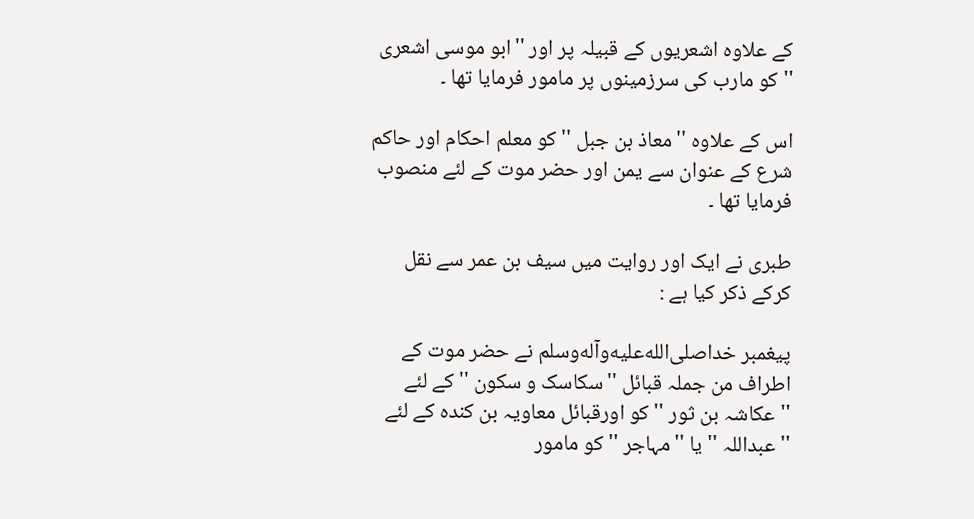کے علاوہ اشعریوں کے قبیلہ پر اور ''ابو موسی اشعری ''کو مارب کی سرزمینوں پر مامور فرمایا تھا ۔

اس کے علاوہ ''معاذ بن جبل ''کو معلم احکام اور حاکم شرع کے عنوان سے یمن اور حضر موت کے لئے منصوب فرمایا تھا ۔

طبری نے ایک اور روایت میں سیف بن عمر سے نقل کرکے ذکر کیا ہے :

پیغمبر خداصلى‌الله‌عليه‌وآله‌وسلم نے حضر موت کے اطراف من جملہ قبائل ''سکاسک و سکون ''کے لئے ''عکاشہ بن ثور ''کو اورقبائل معاویہ بن کندہ کے لئے ''عبداللہ ''یا ''مہاجر ''کو مامور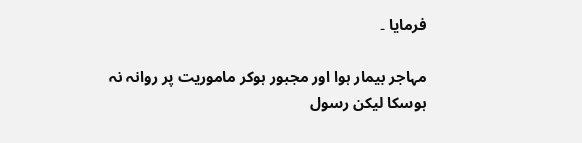فرمایا ۔

مہاجر بیمار ہوا اور مجبور ہوکر ماموریت پر روانہ نہ ہوسکا لیکن رسول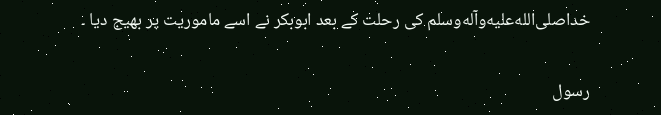خداصلى‌الله‌عليه‌وآله‌وسلم کی رحلت کے بعد ابوبکر نے اسے ماموریت پر بھیج دیا ۔

رسول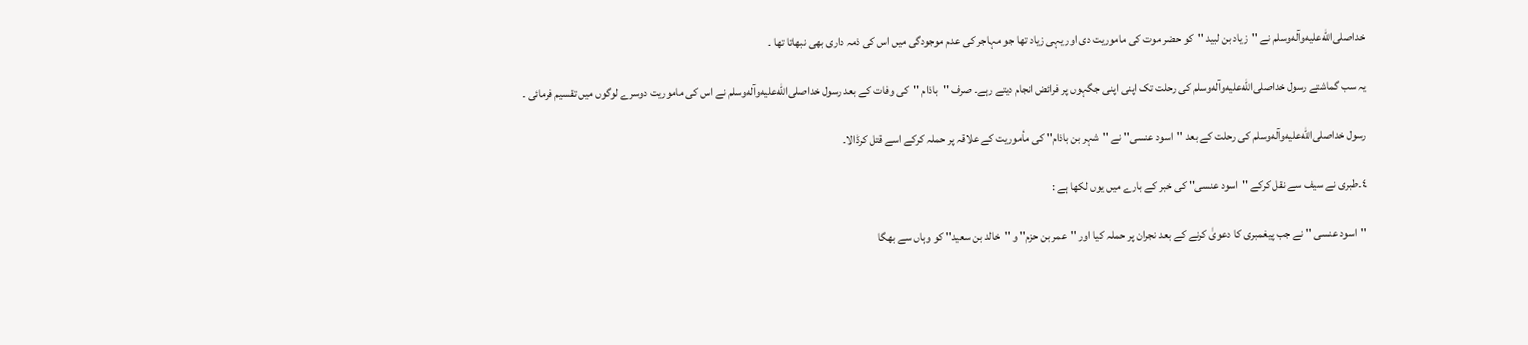خداصلى‌الله‌عليه‌وآله‌وسلم نے ''زیاد بن لبید ''کو حضر موت کی ماموریت دی اور یہی زیاد تھا جو مہاجر کی عدم موجودگی میں اس کی ذمہ داری بھی نبھاتا تھا ۔

یہ سب گماشتے رسول خداصلى‌الله‌عليه‌وآله‌وسلم کی رحلت تک اپنی اپنی جگہوں پر فرائض انجام دیتے رہے۔ صرف ''باذام ''کی وفات کے بعد رسول خداصلى‌الله‌عليه‌وآله‌وسلم نے اس کی ماموریت دوسرے لوگوں میں تقسیم فرمائی ۔

رسول خداصلى‌الله‌عليه‌وآله‌وسلم کی رحلت کے بعد ''اسود عنسی'' نے ''شہر بن باذام'' کی مأموریت کے علاقہ پر حملہ کرکے اسے قتل کرڈالا۔

٤۔طبری نے سیف سے نقل کرکے ''اسود عنسی'' کی خبر کے بارے میں یوں لکھا ہے :

''اسود عنسی '' نے جب پیغمبری کا دعویٰ کرنے کے بعد نجران پر حملہ کیا اور ''عمر بن حزم'' و ''خالد بن سعید'' کو وہاں سے بھگا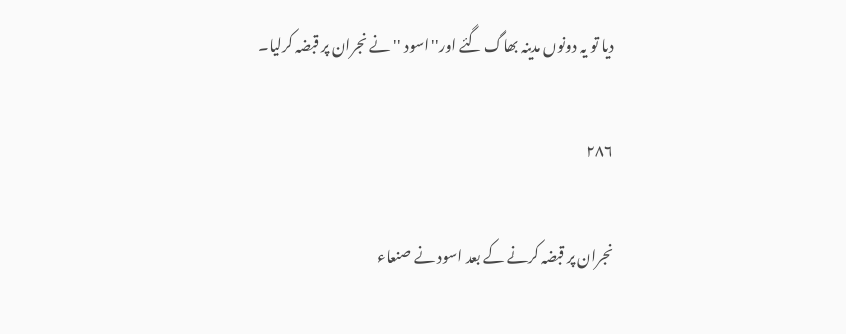دیا تو یہ دونوں مدینہ بھاگ گئے اور''اسود ''نے نجران پر قبضہ کرلیا۔

۲۸۶

نجران پر قبضہ کرنے کے بعد اسود نے صنعاء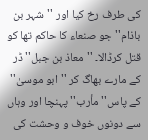کی طرف رخ کیا اور ''شہر بن باذام'' جو صنعاء کا حاکم تھا کو قتل کرڈالا۔ ''معاذ بن جبل'' ڈر کے مارے بھاگ کر ''ابو موسیٰ'' کے پاس'' مأرب'' پہنچا اور وہاں سے دونوں خوف و وحشت کی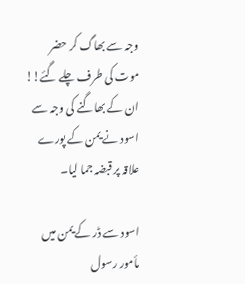وجہ سے بھاگ کر حضر موت کی طرف چلے گئے!! ان کے بھاگنے کی وجہ سے اسود نے یمن کے پورے علاقہ پر قبضہ جما لیا۔

اسود سے ڈر کے یمن میں مأمور رسول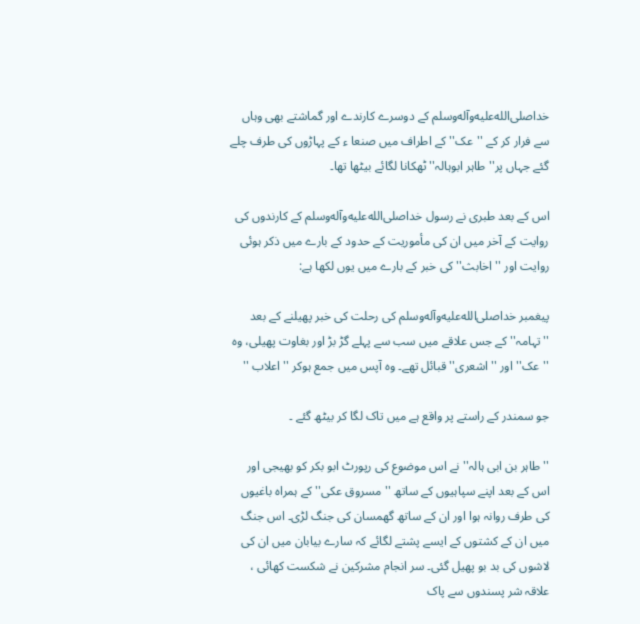خداصلى‌الله‌عليه‌وآله‌وسلم کے دوسرے کارندے اور گماشتے بھی وہاں سے فرار کر کے ''عک'' کے اطراف میں صنعا ء کے پہاڑوں کی طرف چلے گئے جہاں پر'' طاہر ابوہالہ'' ٹھکانا لگائے بیٹھا تھا۔

اس کے بعد طبری نے رسول خداصلى‌الله‌عليه‌وآله‌وسلم کے کارندوں کی روایت کے آخر میں ان کی مأموریت کے حدود کے بارے میں ذکر ہوئی روایت اور ''اخابث'' کی خبر کے بارے میں یوں لکھا ہے:

پیغمبر خداصلى‌الله‌عليه‌وآله‌وسلم کی رحلت کی خبر پھیلنے کے بعد ''تہامہ'' کے جس علاقے میں سب سے پہلے گڑ بڑ اور بغاوت پھیلی، وہ ''عک'' اور ''اشعری'' قبائل تھے۔ وہ آپس میں جمع ہوکر '' اعلاب ''

جو سمندر کے راستے پر واقع ہے میں تاک لگا کر بیٹھ گئے ۔

''طاہر بن ابی ہالہ'' نے اس موضوع کی رپورٹ ابو بکر کو بھیجی اور اس کے بعد اپنے سپاہیوں کے ساتھ ''مسروق عکی'' کے ہمراہ باغیوں کی طرف روانہ ہوا اور ان کے ساتھ گھمسان کی جنگ لڑی۔ اس جنگ میں ان کے کشتوں کے ایسے پشتے لگائے کہ سارے بیابان میں ان کی لاشوں کی بد بو پھیل گئی۔ سر انجام مشرکین نے شکست کھائی ، علاقہ شر پسندوں سے پاک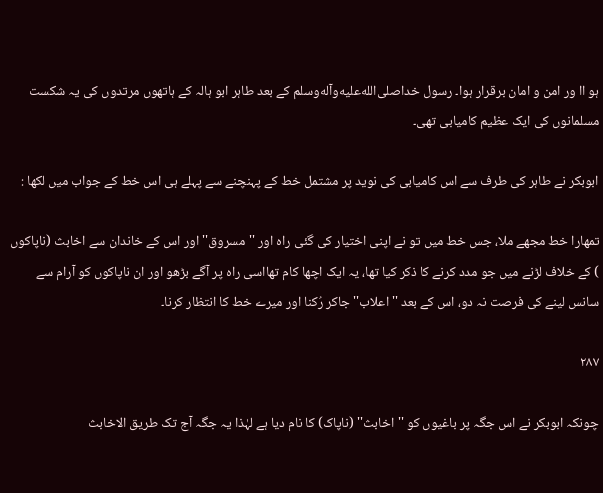ہو اا ور امن و امان برقرار ہوا۔ رسول خداصلى‌الله‌عليه‌وآله‌وسلم کے بعد طاہر ابو ہالہ کے ہاتھوں مرتدوں کی یہ شکست مسلمانوں کی ایک عظیم کامیابی تھی۔

ابوبکر نے طاہر کی طرف سے اس کامیابی کی نوید پر مشتمل خط کے پہنچنے سے پہلے ہی اس خط کے جواب میں لکھا :

تمھارا خط مجھے ملا، جس خط میں تو نے اپنی اختیار کی گئی راہ اور ''مسروق'' اور اس کے خاندان سے اخابث (ناپاکوں ) کے خلاف لڑنے میں جو مدد کرنے کا ذکر کیا تھا، یہ ایک اچھا کام تھااسی راہ پر آگے بڑھو اور ان ناپاکوں کو آرام سے سانس لینے کی فرصت نہ دو، اس کے بعد ''اعلاب'' جاکر رُکنا اور میرے خط کا انتظار کرنا۔

۲۸۷

چونکہ ابوبکر نے اس جگہ پر باغیوں کو ''اخابث'' (ناپاک) کا نام دیا ہے لہٰذا یہ جگہ آج تک طریق الاخابث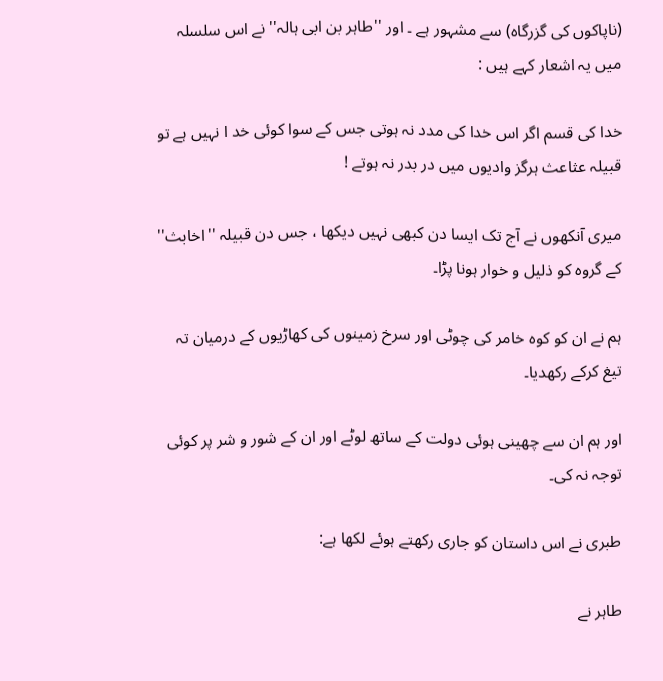(ناپاکوں کی گزرگاہ) سے مشہور ہے ۔ اور ''طاہر بن ابی ہالہ'' نے اس سلسلہ میں یہ اشعار کہے ہیں :

خدا کی قسم اگر اس خدا کی مدد نہ ہوتی جس کے سوا کوئی خد ا نہیں ہے تو قبیلہ عثاعث ہرگز وادیوں میں در بدر نہ ہوتے !

میری آنکھوں نے آج تک ایسا دن کبھی نہیں دیکھا ، جس دن قبیلہ ''اخابث'' کے گروہ کو ذلیل و خوار ہونا پڑا۔

ہم نے ان کو کوہ خامر کی چوٹی اور سرخ زمینوں کی کھاڑیوں کے درمیان تہ تیغ کرکے رکھدیا۔

اور ہم ان سے چھینی ہوئی دولت کے ساتھ لوٹے اور ان کے شور و شر پر کوئی توجہ نہ کی۔

طبری نے اس داستان کو جاری رکھتے ہوئے لکھا ہے:

طاہر نے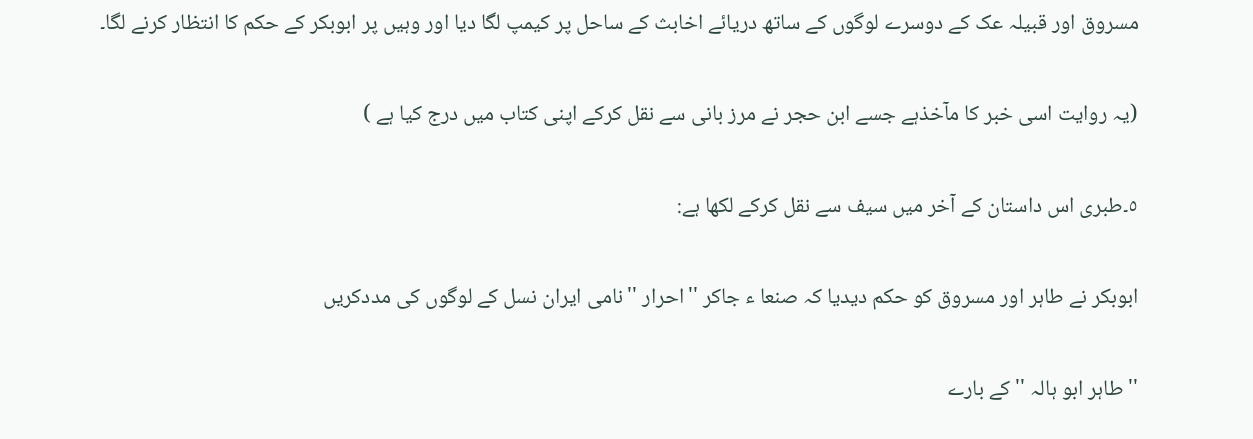مسروق اور قبیلہ عک کے دوسرے لوگوں کے ساتھ دریائے اخابث کے ساحل پر کیمپ لگا دیا اور وہیں پر ابوبکر کے حکم کا انتظار کرنے لگا۔

(یہ روایت اسی خبر کا مآخذہے جسے ابن حجر نے مرز بانی سے نقل کرکے اپنی کتاب میں درج کیا ہے )

٥۔طبری اس داستان کے آخر میں سیف سے نقل کرکے لکھا ہے:

ابوبکر نے طاہر اور مسروق کو حکم دیدیا کہ صنعا ء جاکر ''احرار ''نامی ایران نسل کے لوگوں کی مددکریں

''طاہر ابو ہالہ ''کے بارے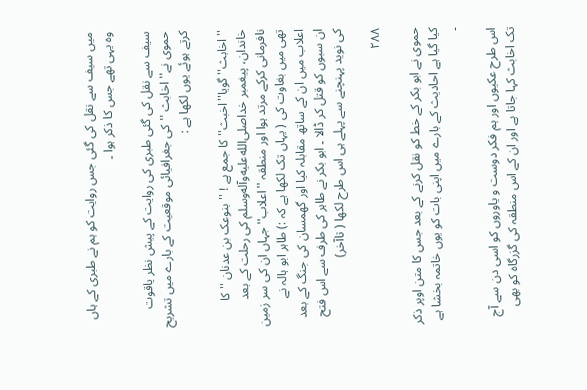میں سیف سے نقل کی گئی جس روایت کو ہم نے طبری کے ہاں وہ یہی تھے جس کا ذکر ہوا ۔

سیف سے نقل کی گئی طبری کی روایت کے پیش نظر یاقوت حموی نے''اخابث ''کی جغرافیائی موقعیت کے بارے میں تشریح کرتے ہوئے یوں لکھا ہے :

''اخابث'' گویا''اخبث'' کا جمع ہے ! ''بنوعک بن عدنان '' کا خاندان، پیغمبر خداصلى‌الله‌عليه‌وآله‌وسلم کی رحلت کے بعد نافرمانی کرکے مرتد ہوا اور منطقہ ''اعلاب''جہاں ان کی سر زمین تھی میں بغاوت کی ( یہاں تک لکھا ہے کہ :) طاہر ابو ہالہ نے اعلاب میں ان کے ساتھ مقابلہ کیا اور گھمسان کی جنگ کے بعد ان سبوں کو قتل کر ڈالا ۔ ابو بکر نے طاہر کی طرف سے اس فتح کی نوید پہنچنے سے پہلے ہی اس طرح لکھا ( تاآخر)

۲۸۸

حموی نے ابو بکر کے خط کو نقل کرنے کے بعد جس کا متن اوپر ذکر کیا گیا ہے احادیث کے بارے میں اپنی بات کو یوں خاتمہ بخشا ہے ۔

اس طرح عکیوں اور ہم فکر دوست و یاوروں کو اسی دن سے آج تک اخابث کہا جاتا ہے اور ان کے اس منطقہ کی گزرگاہ کو بھی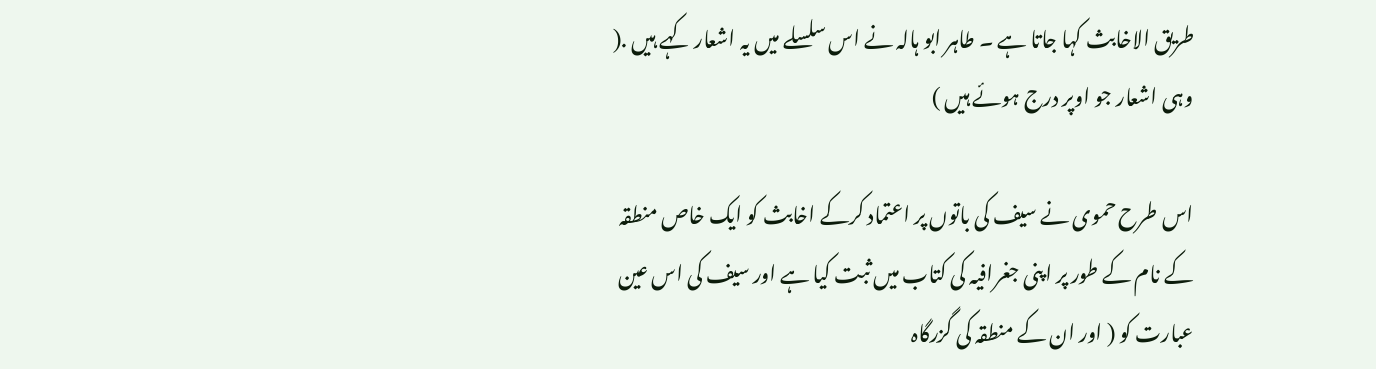طریق الاخابث کہا جاتا ہے ۔ طاہر ابو ہالہ نے اس سلسلے میں یہ اشعار کہے ہیں .( وہی اشعار جو اوپر درج ہوئے ہیں )

اس طرح حموی نے سیف کی باتوں پر اعتماد کرکے اخابث کو ایک خاص منطقہ کے نام کے طور پر اپنی جغرافیہ کی کتاب میں ثبت کیا ہے اور سیف کی اس عین عبارت کو ( اور ان کے منطقہ کی گزرگاہ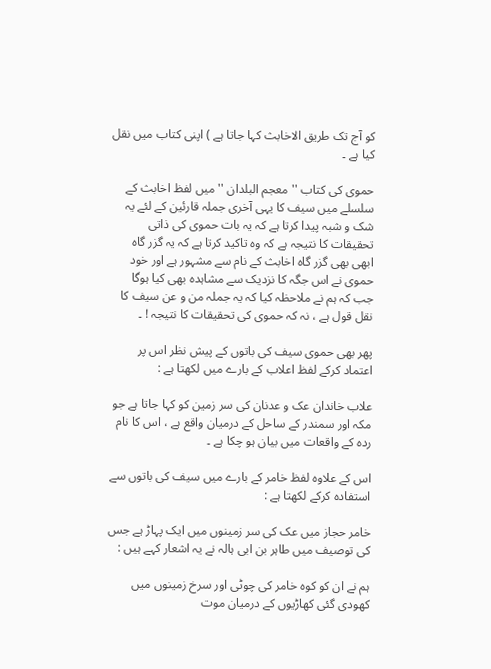کو آج تک طریق الاخابث کہا جاتا ہے ) اپنی کتاب میں نقل کیا ہے ۔

حموی کی کتاب '' معجم البلدان '' میں لفظ اخابث کے سلسلے میں سیف کا یہی آخری جملہ قارئین کے لئے یہ شک و شبہ پیدا کرتا ہے کہ یہ بات حموی کی ذاتی تحقیقات کا نتیجہ ہے کہ وہ تاکید کرتا ہے کہ یہ گزر گاہ ابھی بھی گزر گاہ اخابث کے نام سے مشہور ہے اور خود حموی نے اس جگہ کا نزدیک سے مشاہدہ بھی کیا ہوگا جب کہ ہم نے ملاحظہ کیا کہ یہ جملہ من و عن سیف کا نقل قول ہے ، نہ کہ حموی کی تحقیقات کا نتیجہ ! ۔

پھر بھی حموی سیف کی باتوں کے پیش نظر اس پر اعتماد کرکے لفظ اعلاب کے بارے میں لکھتا ہے :

علاب خاندان عک و عدنان کی سر زمین کو کہا جاتا ہے جو مکہ اور سمندر کے ساحل کے درمیان واقع ہے ، اس کا نام ردہ کے واقعات میں بیان ہو چکا ہے ۔

اس کے علاوہ لفظ خامر کے بارے میں سیف کی باتوں سے استفادہ کرکے لکھتا ہے :

خامر حجاز میں عک کی سر زمینوں میں ایک پہاڑ ہے جس کی توصیف میں طاہر بن ابی ہالہ نے یہ اشعار کہے ہیں :

ہم نے ان کو کوہ خامر کی چوٹی اور سرخ زمینوں میں کھودی گئی کھاڑیوں کے درمیان موت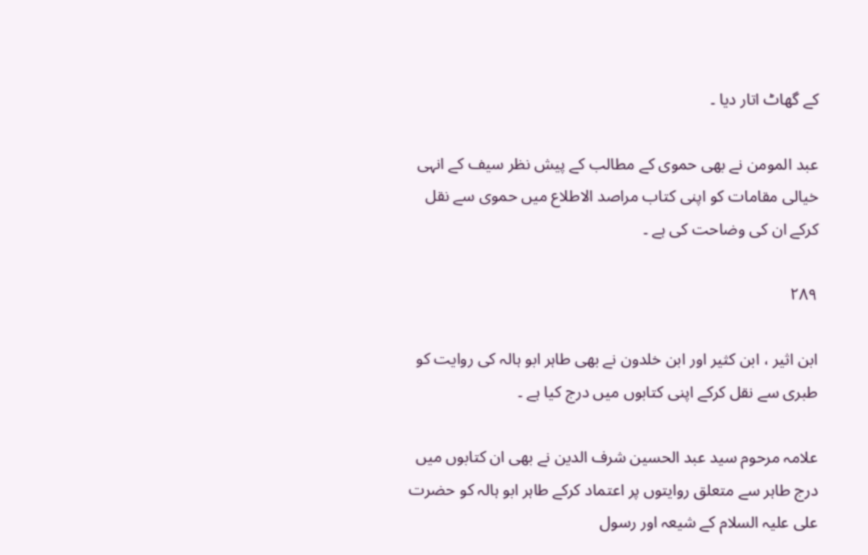کے گھاٹ اتار دیا ۔

عبد المومن نے بھی حموی کے مطالب کے پیش نظر سیف کے انہی خیالی مقامات کو اپنی کتاب مراصد الاطلاع میں حموی سے نقل کرکے ان کی وضاحت کی ہے ۔

۲۸۹

ابن اثیر ، ابن کثیر اور ابن خلدون نے بھی طاہر ابو ہالہ کی روایت کو طبری سے نقل کرکے اپنی کتابوں میں درج کیا ہے ۔

علامہ مرحوم سید عبد الحسین شرف الدین نے بھی ان کتابوں میں درج طاہر سے متعلق روایتوں پر اعتماد کرکے طاہر ابو ہالہ کو حضرت علی علیہ السلام کے شیعہ اور رسول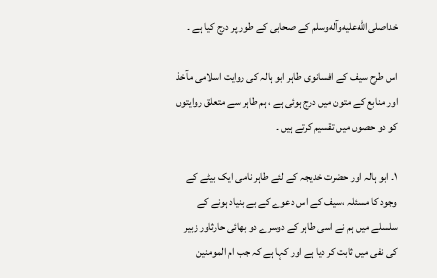خداصلى‌الله‌عليه‌وآله‌وسلم کے صحابی کے طور پر درج کیا ہے ۔

اس طرح سیف کے افسانوی طاہر ابو ہالہ کی روایت اسلامی مآخذ اور منابع کے متون میں درج ہوئی ہے ، ہم طاہر سے متعلق روایتوں کو دو حصوں میں تقسیم کرتے ہیں ۔

١۔ ابو ہالہ اور حضرت خدیجہ کے لئے طاہر نامی ایک بیٹے کے وجود کا مسئلہ ،سیف کے اس دعوے کے بے بنیاد ہونے کے سلسلے میں ہم نے اسی طاہر کے دوسرے دو بھائی حارثاور زبیر کی نفی میں ثابت کر دیا ہے اور کہا ہے کہ جب ام المومنین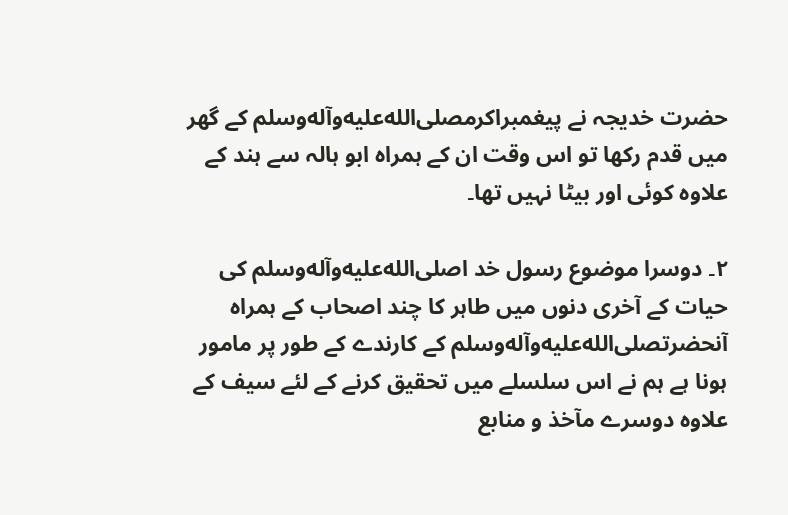حضرت خدیجہ نے پیغمبراکرمصلى‌الله‌عليه‌وآله‌وسلم کے گھر میں قدم رکھا تو اس وقت ان کے ہمراہ ابو ہالہ سے ہند کے علاوہ کوئی اور بیٹا نہیں تھا۔

٢۔ دوسرا موضوع رسول خد اصلى‌الله‌عليه‌وآله‌وسلم کی حیات کے آخری دنوں میں طاہر کا چند اصحاب کے ہمراہ آنحضرتصلى‌الله‌عليه‌وآله‌وسلم کے کارندے کے طور پر مامور ہونا ہے ہم نے اس سلسلے میں تحقیق کرنے کے لئے سیف کے علاوہ دوسرے مآخذ و منابع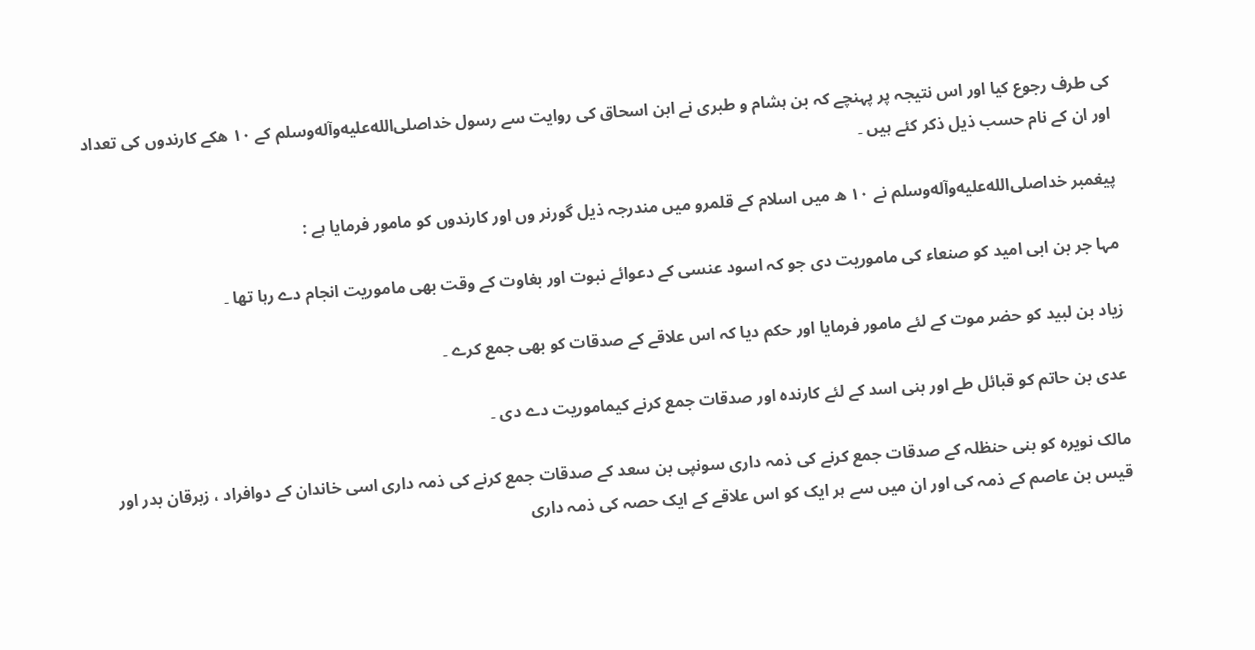کی طرف رجوع کیا اور اس نتیجہ پر پہنچے کہ بن ہشام و طبری نے ابن اسحاق کی روایت سے رسول خداصلى‌الله‌عليه‌وآله‌وسلم کے ١٠ ھکے کارندوں کی تعداد اور ان کے نام حسب ذیل ذکر کئے ہیں ۔

پیغمبر خداصلى‌الله‌عليه‌وآله‌وسلم نے ١٠ ھ میں اسلام کے قلمرو میں مندرجہ ذیل گورنر وں اور کارندوں کو مامور فرمایا ہے :

مہا جر بن ابی امید کو صنعاء کی ماموریت دی جو کہ اسود عنسی کے دعوائے نبوت اور بغاوت کے وقت بھی ماموریت انجام دے رہا تھا ۔

زیاد بن لبید کو حضر موت کے لئے مامور فرمایا اور حکم دیا کہ اس علاقے کے صدقات کو بھی جمع کرے ۔

عدی بن حاتم کو قبائل طے اور بنی اسد کے لئے کارندہ اور صدقات جمع کرنے کیماموریت دے دی ۔

مالک نویرہ کو بنی حنظلہ کے صدقات جمع کرنے کی ذمہ داری سونپی بن سعد کے صدقات جمع کرنے کی ذمہ داری اسی خاندان کے دوافراد ، زبرقان بدر اور قیس بن عاصم کے ذمہ کی اور ان میں سے ہر ایک کو اس علاقے کے ایک حصہ کی ذمہ داری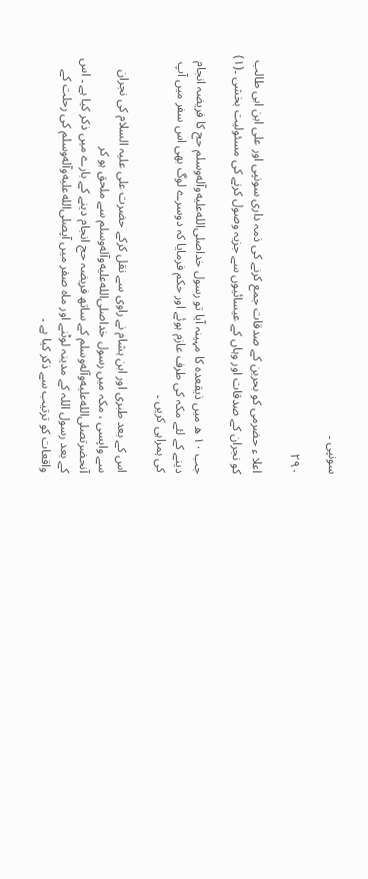سونپی ۔

۲۹۰

اعلا ء حضرمی کو بحرین کے صدقات جمع کرنے کی ذمہ داری سونپی اور علی ابن ابی طالب کو نجران کے صدقات اور وہاں کے عیسائیوں سے جزیہ وصول کرنے کی مسئولیت بخشی ۔(۱)

جب ١٠ ھ میں ذیقعدہ کا مہینہ آیا تو رسول خداصلى‌الله‌عليه‌وآله‌وسلم حج کا فریضہ انجام دینے کے لئے مکہ کی طرف عازم ہوئے اور حکم فرمایا کہ دوسرے لوگ بھی اس سفر میں آپ کی ہمراہی کریں ۔

اس کے بعد طبری اور ابن ہشام نے راوی سے نقل کرکے حضرت علی علیہ السلام کی نجران سے واپسی ، مکہ میں رسول خداصلى‌الله‌عليه‌وآله‌وسلم سے ملحق ہو کر آنحضرتصلى‌الله‌عليه‌وآله‌وسلم کے ساتھ فریضہ حج انجام دینے کے بارے میں ذکر کیا ہے ۔ اس کے بعد رسول اللہ کے مدینہ لوٹنے اور ماہ صفر میں آپصلى‌الله‌عليه‌وآله‌وسلم کی رحلت کے واقعات کو ترتیب سے ذکر کیا ہے ۔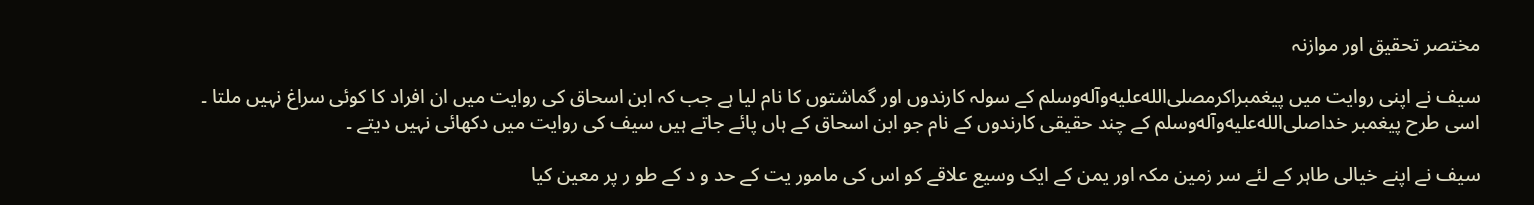مختصر تحقیق اور موازنہ

سیف نے اپنی روایت میں پیغمبراکرمصلى‌الله‌عليه‌وآله‌وسلم کے سولہ کارندوں اور گماشتوں کا نام لیا ہے جب کہ ابن اسحاق کی روایت میں ان افراد کا کوئی سراغ نہیں ملتا ۔ اسی طرح پیغمبر خداصلى‌الله‌عليه‌وآله‌وسلم کے چند حقیقی کارندوں کے نام جو ابن اسحاق کے ہاں پائے جاتے ہیں سیف کی روایت میں دکھائی نہیں دیتے ۔

سیف نے اپنے خیالی طاہر کے لئے سر زمین مکہ اور یمن کے ایک وسیع علاقے کو اس کی مامور یت کے حد و د کے طو ر پر معین کیا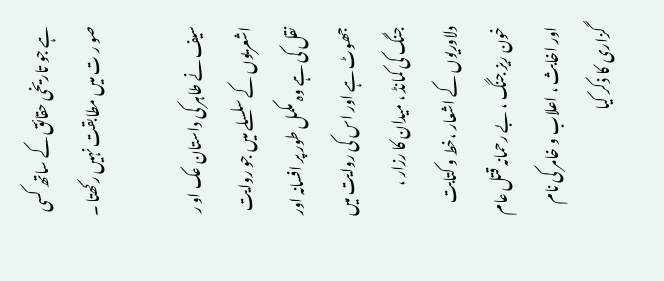ہے جو تاریخی حقائق کے ساتھ کسی صو ر ت میں مطابقت نہیں رکھتا ۔

سیف نے طاہر کی داستان عک او ر اشعریوں کے سلسلے میں جو روایت نقل کی ہے وہ مکمل طور پر افسانہ اور جھوٹ ہے اور اس کی روایت میں جنگ کی کمانڈ ، میدان کا رزار ، دلاوریوں کے اشعار ،خط و کتابت خون ریز جنگ ، بے رحمانہ قتل عام اور اخابث ، اعلاب و خامر کی نام گزاری کا ذکر کیا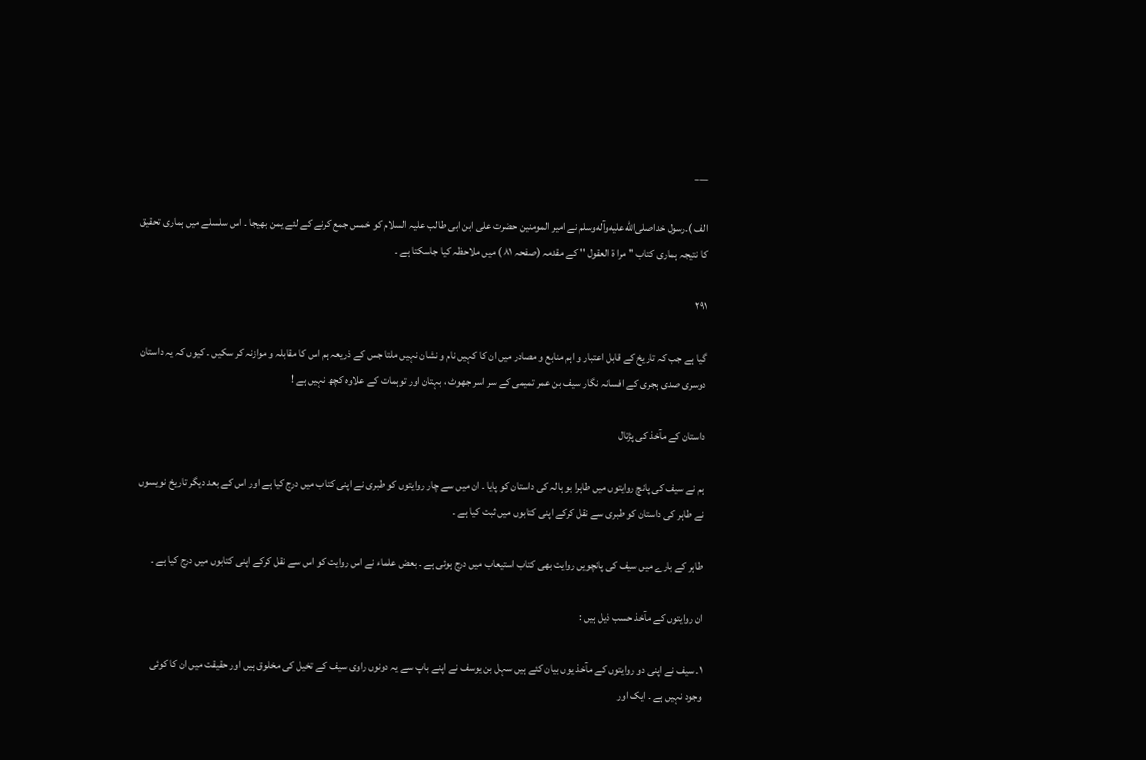___

الف )۔رسول خداصلى‌الله‌عليه‌وآله‌وسلم نے امیر المومنین حضرت علی ابن ابی طالب علیہ السلام کو خمس جمع کرنے کے لئے یمن بھیجا ۔ اس سلسلے میں ہماری تحقیق کا نتیجہ ہماری کتاب '' مرا ة العقول '' کے مقدمہ (صفحہ ٨١ ) میں ملاحظہ کیا جاسکتا ہے ۔

۲۹۱

گیا ہے جب کہ تاریخ کے قابل اعتبار و اہم منابع و مصادر میں ان کا کہیں نام و نشان نہیں ملتا جس کے ذریعہ ہم اس کا مقابلہ و موازنہ کر سکیں ۔ کیوں کہ یہ داستان دوسری صدی ہجری کے افسانہ نگار سیف بن عمر تمیمی کے سر اسر جھوٹ ، بہتان اور توہمات کے علاوہ کچھ نہیں ہے !

داستان کے مآخذ کی پڑتال

ہم نے سیف کی پانچ روایتوں میں طاہرا بو ہالہ کی داستان کو پایا ۔ ان میں سے چار روایتوں کو طبری نے اپنی کتاب میں درج کیا ہے اور اس کے بعد دیگر تاریخ نویسوں نے طاہر کی داستان کو طبری سے نقل کرکے اپنی کتابوں میں ثبت کیا ہے ۔

طاہر کے بارے میں سیف کی پانچویں روایت بھی کتاب استیعاب میں درج ہوئی ہے ۔ بعض علماء نے اس روایت کو اس سے نقل کرکے اپنی کتابوں میں درج کیا ہے ۔

ان روایتوں کے مآخذ حسب ذیل ہیں :

١۔ سیف نے اپنی دو روایتوں کے مآخذ یوں بیان کئے ہیں سہل بن یوسف نے اپنے باپ سے یہ دونوں راوی سیف کے تخیل کی مخلوق ہیں اور حقیقت میں ان کا کوئی وجود نہیں ہے ۔ ایک اور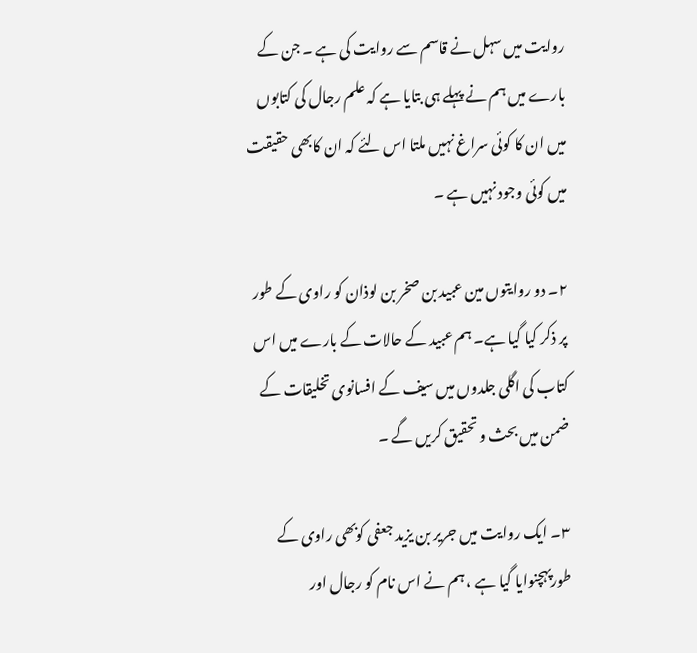روایت میں سہل نے قاسم سے روایت کی ہے ۔ جن کے بارے میں ہم نے پہلے ہی بتایا ہے کہ علم رجال کی کتابوں میں ان کا کوئی سراغ نہیں ملتا اس لئے کہ ان کابھی حقیقت میں کوئی وجود نہیں ہے ۔

٢۔ دو روایتوں مین عبید بن صخر بن لوذان کو راوی کے طور پر ذکر کیا گیا ہے۔ ہم عبید کے حالات کے بارے میں اس کتاب کی اگلی جلدوں میں سیف کے افسانوی تخلیقات کے ضمن میں بحث و تحقیق کریں گے ۔

٣۔ ایک روایت میں جریر بن یزید جعفی کوبھی راوی کے طورپہچنوایا گیا ہے ، ہم نے اس نام کو رجال اور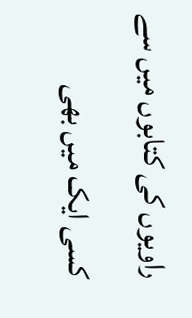راویوں کی کتابوں میں سے کسی ایک میں بھی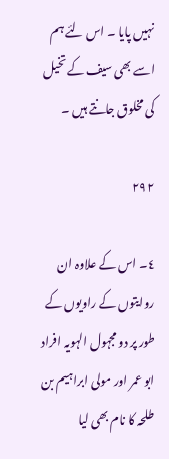نہیں پایا ۔ اس لئے ہم اسے بھی سیف کے تخیل کی مخلوق جانتے ہیں ۔

۲۹۲

٤۔ اس کے علاوہ ان روایتوں کے راویوں کے طور پر دو مجہول الہویہ افراد ابو عمر اور مولی ابراہیم بن طلحہ کا نام بھی لیا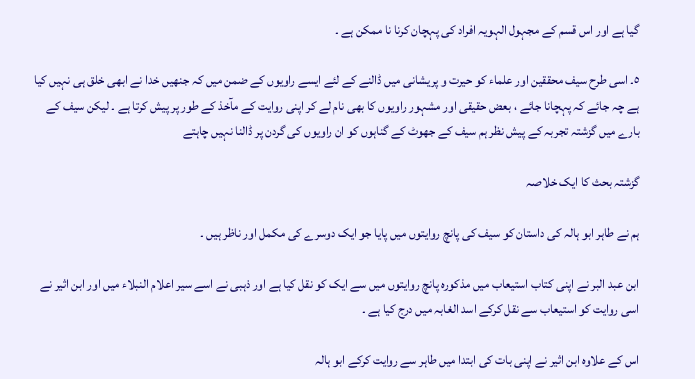گیا ہے اور اس قسم کے مجہول الہویہ افراد کی پہچان کرنا نا ممکن ہے ۔

٥۔ اسی طرح سیف محققین اور علماء کو حیرت و پریشانی میں ڈالنے کے لئے ایسے راویوں کے ضمن میں کہ جنھیں خدا نے ابھی خلق ہی نہیں کیا ہے چہ جائے کہ پہچانا جائے ، بعض حقیقی اور مشہور راویوں کا بھی نام لے کر اپنی روایت کے مآخذ کے طور پر پیش کرتا ہے ۔ لیکن سیف کے بارے میں گزشتہ تجربہ کے پیش نظر ہم سیف کے جھوٹ کے گناہوں کو ان راویوں کی گردن پر ڈالنا نہیں چاہتے

گزشتہ بحث کا ایک خلاصہ

ہم نے طاہر ابو ہالہ کی داستان کو سیف کی پانچ روایتوں میں پایا جو ایک دوسرے کی مکمل اور ناظر ہیں ۔

ابن عبد البر نے اپنی کتاب استیعاب میں مذکورہ پانچ روایتوں میں سے ایک کو نقل کیا ہے اور ذہبی نے اسے سیر اعلام النبلاء میں اور ابن اثیر نے اسی روایت کو استیعاب سے نقل کرکے اسد الغابہ میں درج کیا ہے ۔

اس کے علاوہ ابن اثیر نے اپنی بات کی ابتدا میں طاہر سے روایت کرکے ابو ہالہ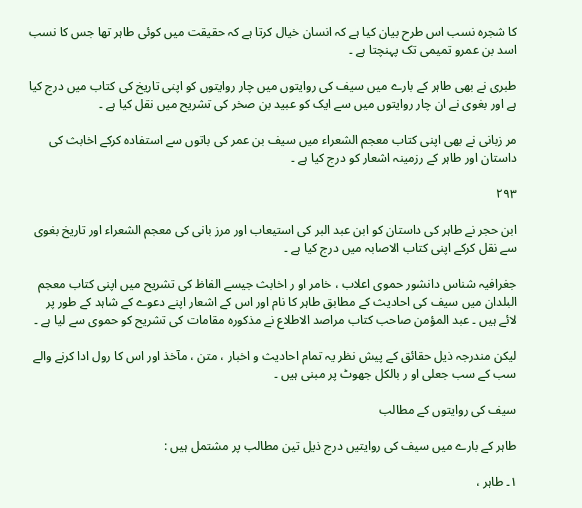کا شجرہ نسب اس طرح بیان کیا ہے کہ انسان خیال کرتا ہے کہ حقیقت میں کوئی طاہر تھا جس کا نسب اسد بن عمرو تمیمی تک پہنچتا ہے ۔

طبری نے بھی طاہر کے بارے میں سیف کی روایتوں میں چار روایتوں کو اپنی تاریخ کی کتاب میں درج کیا ہے اور بغوی نے ان چار روایتوں میں سے ایک کو عبید بن صخر کی تشریح میں نقل کیا ہے ۔

مر زبانی نے بھی اپنی کتاب معجم الشعراء میں سیف بن عمر کی باتوں سے استفادہ کرکے اخابث کی داستان اور طاہر کے رزمینہ اشعار کو درج کیا ہے ۔

۲۹۳

ابن حجر نے طاہر کی داستان کو ابن عبد البر کی استیعاب اور مرز بانی کی معجم الشعراء اور تاریخ بغوی سے نقل کرکے اپنی کتاب الاصابہ میں درج کیا ہے ۔

جغرافیہ شناس دانشور حموی اعلاب ، خامر او ر اخابث جیسے الفاظ کی تشریح میں اپنی کتاب معجم البلدان میں سیف کی احادیث کے مطابق طاہر کا نام اور اس کے اشعار اپنے دعوے کے شاہد کے طور پر لائے ہیں ۔ عبد المؤمن صاحب کتاب مراصد الاطلاع نے مذکورہ مقامات کی تشریح کو حموی سے لیا ہے ۔

لیکن مندرجہ ذیل حقائق کے پیش نظر یہ تمام احادیث و اخبار ، متن ، مآخذ اور اس کا رول ادا کرنے والے سب کے سب جعلی او ر بالکل جھوٹ پر مبنی ہیں ۔

سیف کی روایتوں کے مطالب

طاہر کے بارے میں سیف کی روایتیں درج ذیل تین مطالب پر مشتمل ہیں :

١۔ طاہر ،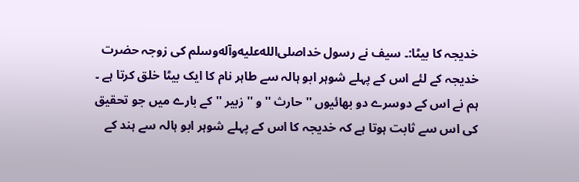خدیجہ کا بیٹا:۔ سیف نے رسول خداصلى‌الله‌عليه‌وآله‌وسلم کی زوجہ حضرت خدیجہ کے لئے اس کے پہلے شوہر ابو ہالہ سے طاہر نام کا ایک بیٹا خلق کرتا ہے ۔ ہم نے اس کے دوسرے دو بھائیوں '' حارث '' و '' زبیر '' کے بارے میں جو تحقیق کی اس سے ثابت ہوتا ہے کہ خدیجہ کا اس کے پہلے شوہر ابو ہالہ سے ہند کے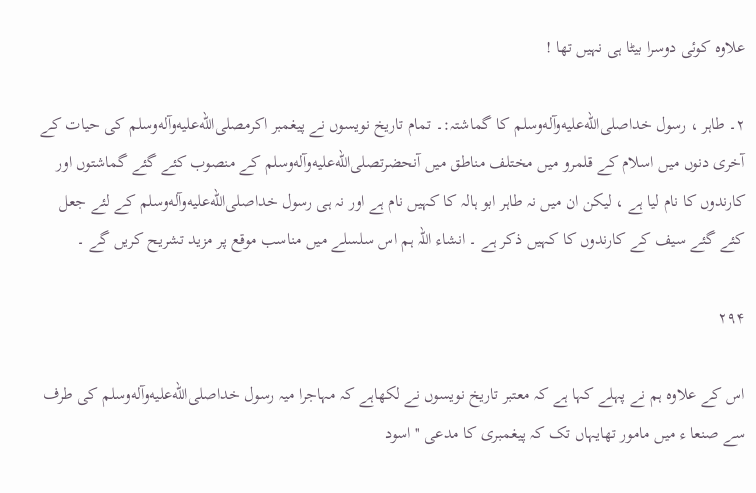علاوہ کوئی دوسرا بیٹا ہی نہیں تھا !

٢۔ طاہر ، رسول خداصلى‌الله‌عليه‌وآله‌وسلم کا گماشتہ:۔ تمام تاریخ نویسوں نے پیغمبر اکرمصلى‌الله‌عليه‌وآله‌وسلم کی حیات کے آخری دنوں میں اسلام کے قلمرو میں مختلف مناطق میں آنحضرتصلى‌الله‌عليه‌وآله‌وسلم کے منصوب کئے گئے گماشتوں اور کارندوں کا نام لیا ہے ، لیکن ان میں نہ طاہر ابو ہالہ کا کہیں نام ہے اور نہ ہی رسول خداصلى‌الله‌عليه‌وآله‌وسلم کے لئے جعل کئے گئے سیف کے کارندوں کا کہیں ذکر ہے ۔ انشاء اللہ ہم اس سلسلے میں مناسب موقع پر مزید تشریح کریں گے ۔

۲۹۴

اس کے علاوہ ہم نے پہلے کہا ہے کہ معتبر تاریخ نویسوں نے لکھاہے کہ مہاجرا میہ رسول خداصلى‌الله‌عليه‌وآله‌وسلم کی طرف سے صنعا ء میں مامور تھایہاں تک کہ پیغمبری کا مدعی ''اسود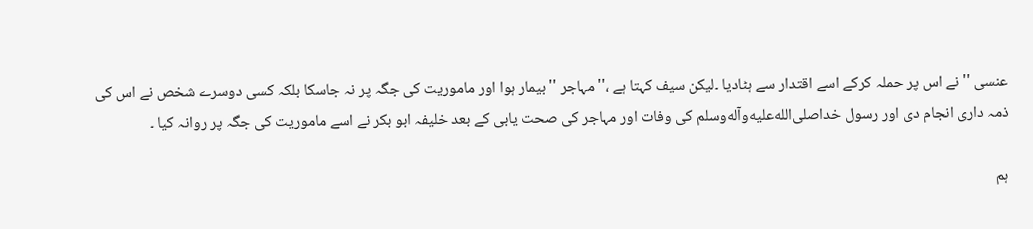عنسی ''نے اس پر حملہ کرکے اسے اقتدار سے ہٹادیا ۔لیکن سیف کہتا ہے ،''مہاجر ''بیمار ہوا اور ماموریت کی جگہ پر نہ جاسکا بلکہ کسی دوسرے شخص نے اس کی ذمہ داری انجام دی اور رسول خداصلى‌الله‌عليه‌وآله‌وسلم کی وفات اور مہاجر کی صحت یابی کے بعد خلیفہ ابو بکر نے اسے ماموریت کی جگہ پر روانہ کیا ۔

ہم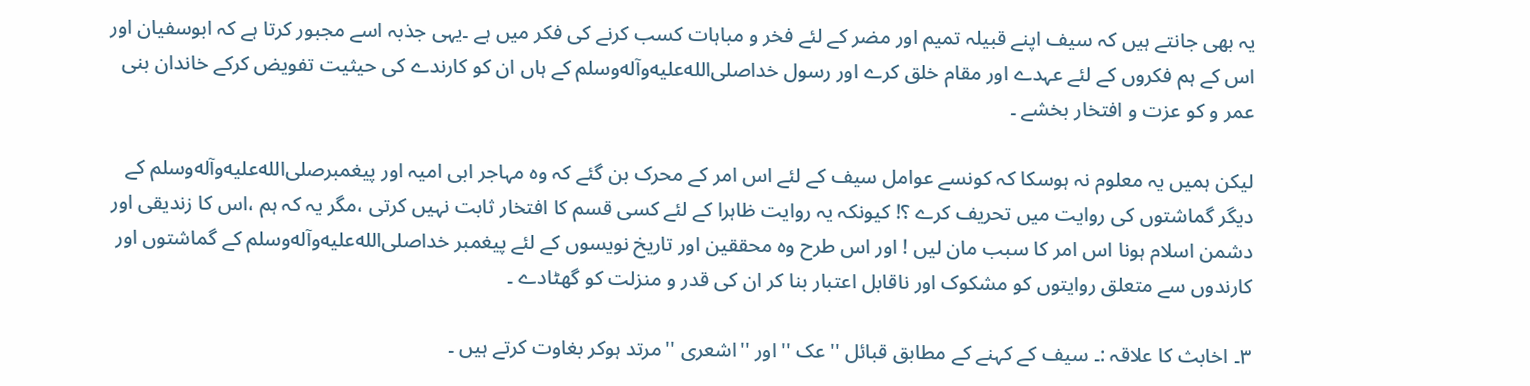یہ بھی جانتے ہیں کہ سیف اپنے قبیلہ تمیم اور مضر کے لئے فخر و مباہات کسب کرنے کی فکر میں ہے ۔یہی جذبہ اسے مجبور کرتا ہے کہ ابوسفیان اور اس کے ہم فکروں کے لئے عہدے اور مقام خلق کرے اور رسول خداصلى‌الله‌عليه‌وآله‌وسلم کے ہاں ان کو کارندے کی حیثیت تفویض کرکے خاندان بنی عمر و کو عزت و افتخار بخشے ۔

لیکن ہمیں یہ معلوم نہ ہوسکا کہ کونسے عوامل سیف کے لئے اس امر کے محرک بن گئے کہ وہ مہاجر ابی امیہ اور پیغمبرصلى‌الله‌عليه‌وآله‌وسلم کے دیگر گماشتوں کی روایت میں تحریف کرے ؟! کیونکہ یہ روایت ظاہرا کے لئے کسی قسم کا افتخار ثابت نہیں کرتی ،مگر یہ کہ ہم ،اس کا زندیقی اور دشمن اسلام ہونا اس امر کا سبب مان لیں ! اور اس طرح وہ محققین اور تاریخ نویسوں کے لئے پیغمبر خداصلى‌الله‌عليه‌وآله‌وسلم کے گماشتوں اور کارندوں سے متعلق روایتوں کو مشکوک اور ناقابل اعتبار بنا کر ان کی قدر و منزلت کو گھٹادے ۔

٣۔ اخابث کا علاقہ :۔ سیف کے کہنے کے مطابق قبائل ''عک ''اور ''اشعری ''مرتد ہوکر بغاوت کرتے ہیں ۔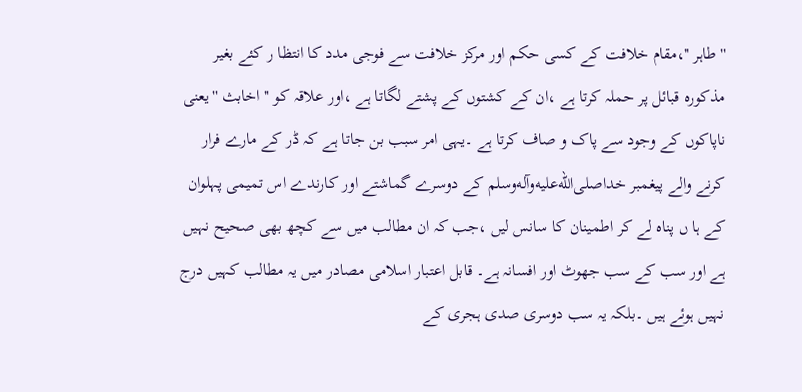''طاہر ''،مقام خلافت کے کسی حکم اور مرکز خلافت سے فوجی مدد کا انتظا ر کئے بغیر مذکورہ قبائل پر حملہ کرتا ہے ،ان کے کشتوں کے پشتے لگاتا ہے ،اور علاقہ کو ''اخابث ''یعنی ناپاکوں کے وجود سے پاک و صاف کرتا ہے ۔یہی امر سبب بن جاتا ہے کہ ڈر کے مارے فرار کرنے والے پیغمبر خداصلى‌الله‌عليه‌وآله‌وسلم کے دوسرے گماشتے اور کارندے اس تمیمی پہلوان کے ہا ں پناہ لے کر اطمینان کا سانس لیں ،جب کہ ان مطالب میں سے کچھ بھی صحیح نہیں ہے اور سب کے سب جھوٹ اور افسانہ ہے۔ قابل اعتبار اسلامی مصادر میں یہ مطالب کہیں درج نہیں ہوئے ہیں ۔بلکہ یہ سب دوسری صدی ہجری کے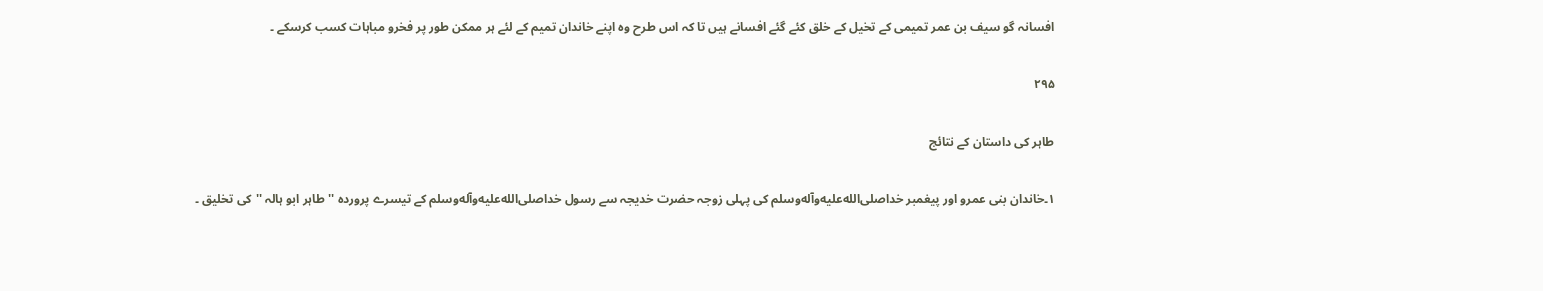افسانہ گو سیف بن عمر تمیمی کے تخیل کے خلق کئے گئے افسانے ہیں تا کہ اس طرح وہ اپنے خاندان تمیم کے لئے ہر ممکن طور پر فخرو مباہات کسب کرسکے ۔

۲۹۵

طاہر کی داستان کے نتائج

١۔خاندان بنی عمرو اور پیغمبر خداصلى‌الله‌عليه‌وآله‌وسلم کی پہلی زوجہ حضرت خدیجہ سے رسول خداصلى‌الله‌عليه‌وآله‌وسلم کے تیسرے پروردہ ''طاہر ابو ہالہ ''کی تخلیق ۔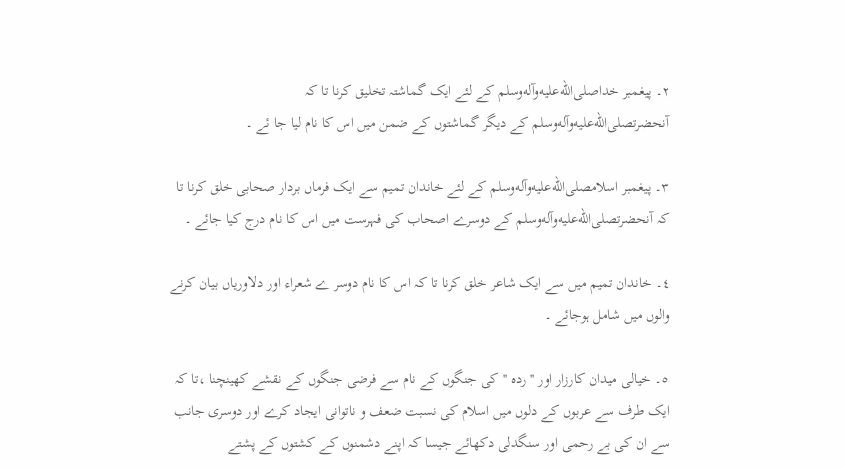٢۔ پیغمبر خداصلى‌الله‌عليه‌وآله‌وسلم کے لئے ایک گماشتہ تخلیق کرنا تا کہ آنحضرتصلى‌الله‌عليه‌وآله‌وسلم کے دیگر گماشتوں کے ضمن میں اس کا نام لیا جا ئے ۔

٣۔ پیغمبر اسلامصلى‌الله‌عليه‌وآله‌وسلم کے لئے خاندان تمیم سے ایک فرماں بردار صحابی خلق کرنا تا کہ آنحضرتصلى‌الله‌عليه‌وآله‌وسلم کے دوسرے اصحاب کی فہرست میں اس کا نام درج کیا جائے ۔

٤۔ خاندان تمیم میں سے ایک شاعر خلق کرنا تا کہ اس کا نام دوسر ے شعراء اور دلاوریاں بیان کرنے والوں میں شامل ہوجائے ۔

٥۔ خیالی میدان کارزار اور ''ردہ ''کی جنگوں کے نام سے فرضی جنگوں کے نقشے کھینچنا ،تا کہ ایک طرف سے عربوں کے دلوں میں اسلام کی نسبت ضعف و ناتوانی ایجاد کرے اور دوسری جانب سے ان کی بے رحمی اور سنگدلی دکھائے جیسا کہ اپنے دشمنوں کے کشتوں کے پشتے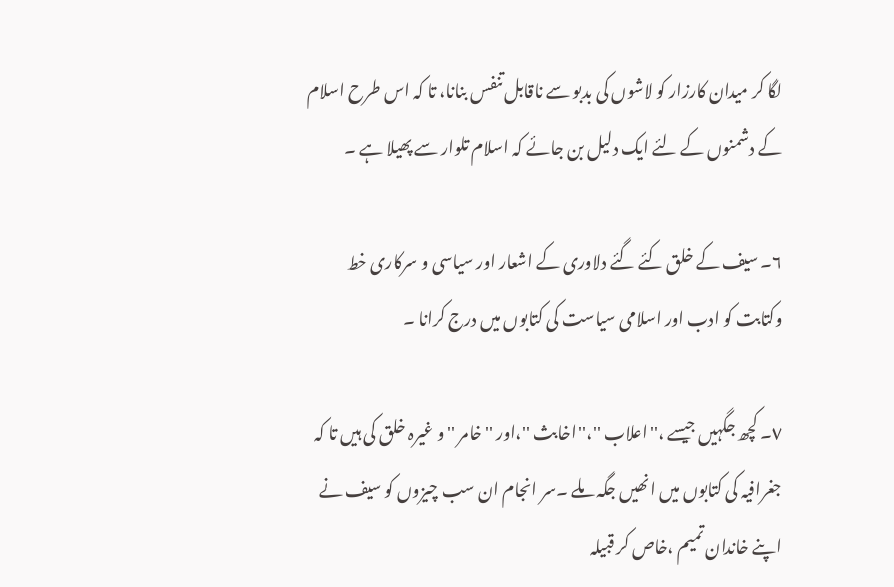لگا کر میدان کارزار کو لاشوں کی بدبو سے ناقابل تنفس بنانا، تا کہ اس طرح اسلام کے دشمنوں کے لئے ایک دلیل بن جائے کہ اسلام تلوار سے پھیلا ہے ۔

٦۔ سیف کے خلق کئے گئے دلاوری کے اشعار اور سیاسی و سرکاری خط وکتابت کو ادب اور اسلامی سیاست کی کتابوں میں درج کرانا ۔

٧۔ کچھ جگہیں جیسے ،''اعلاب ''،''اخابث ''،اور ''خامر ''و غیرہ خلق کی ہیں تا کہ جغرافیہ کی کتابوں میں انھیں جگہ ملے ۔سر انجام ان سب چیزوں کو سیف نے اپنے خاندان تمیم ،خاص کر قبیلہ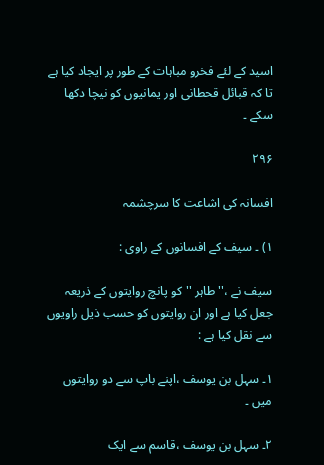اسید کے لئے فخرو مباہات کے طور پر ایجاد کیا ہے تا کہ قبائل قحطانی اور یمانیوں کو نیچا دکھا سکے ۔

۲۹۶

افسانہ کی اشاعت کا سرچشمہ

۱) ۔ سیف کے افسانوں کے راوی :

سیف نے ،''طاہر ''کو پانچ روایتوں کے ذریعہ جعل کیا ہے اور ان روایتوں کو حسب ذیل راویوں سے نقل کیا ہے :

١۔ سہل بن یوسف ،اپنے باپ سے دو روایتوں میں ۔

٢۔ سہل بن یوسف ،قاسم سے ایک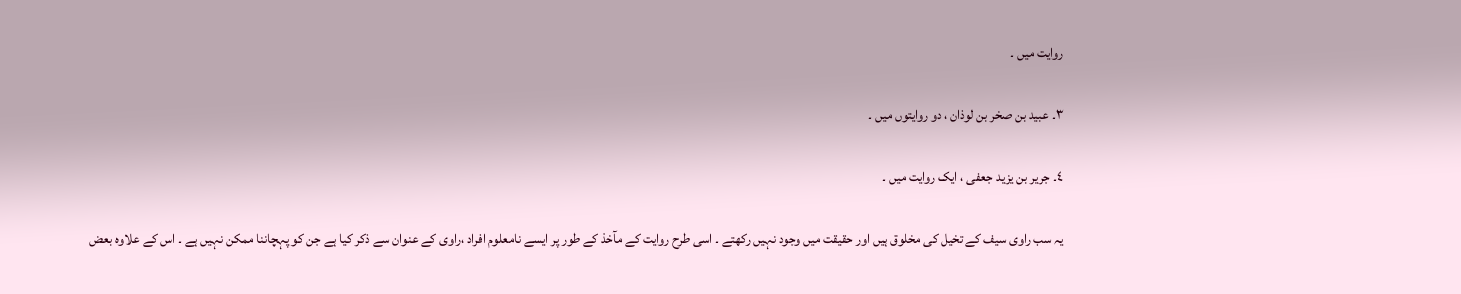روایت میں ۔

٣۔ عبید بن صخر بن لوذان ، دو روایتوں میں ۔

٤۔ جریر بن یزید جعفی ، ایک روایت میں ۔

یہ سب راوی سیف کے تخیل کی مخلوق ہیں اور حقیقت میں وجود نہیں رکھتے ۔ اسی طرح روایت کے مآخذ کے طور پر ایسے نامعلوم افراد ،راوی کے عنوان سے ذکر کیا ہے جن کو پہچاننا ممکن نہیں ہے ۔ اس کے علاوہ بعض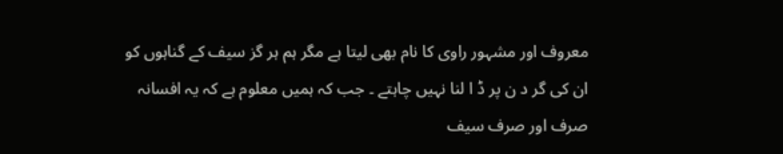معروف اور مشہور راوی کا نام بھی لیتا ہے مگر ہم ہر گز سیف کے گناہوں کو ان کی گر د ن پر ڈ ا لنا نہیں چاہتے ۔ جب کہ ہمیں معلوم ہے کہ یہ افسانہ صرف اور صرف سیف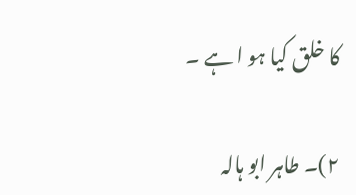کا خلق کیا ہو ا ہے ۔

۲)۔ طاہر ابو ہالہ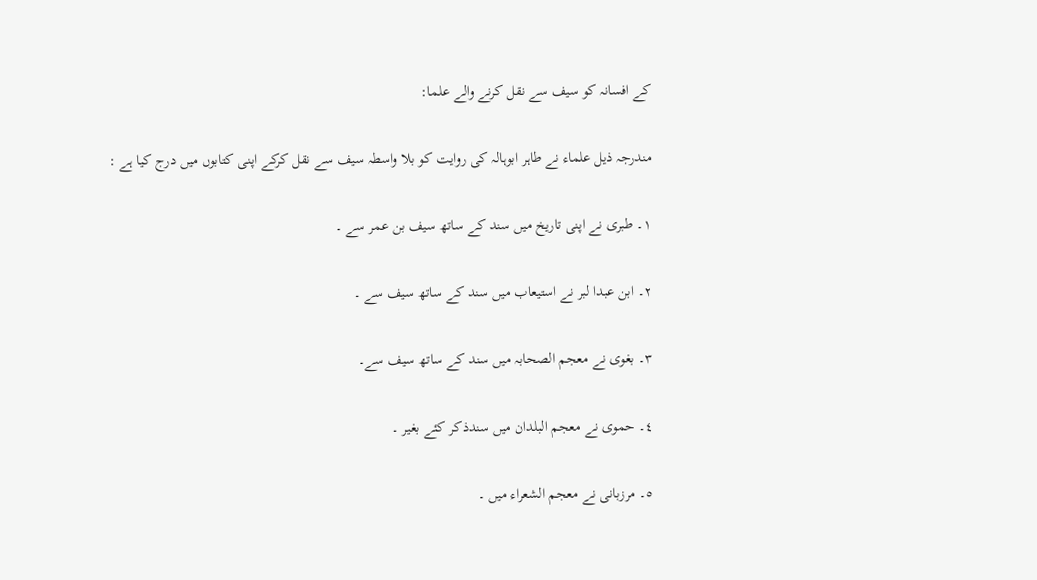کے افسانہ کو سیف سے نقل کرنے والے علما:

مندرجہ ذیل علماء نے طاہر ابوہالہ کی روایت کو بلا واسطہ سیف سے نقل کرکے اپنی کتابوں میں درج کیا ہے :

١۔ طبری نے اپنی تاریخ میں سند کے ساتھ سیف بن عمر سے ۔

٢۔ ابن عبدا لبر نے استیعاب میں سند کے ساتھ سیف سے ۔

٣۔ بغوی نے معجم الصحابہ میں سند کے ساتھ سیف سے۔

٤۔ حموی نے معجم البلدان میں سندذکر کئے بغیر ۔

٥۔ مرزبانی نے معجم الشعراء میں ۔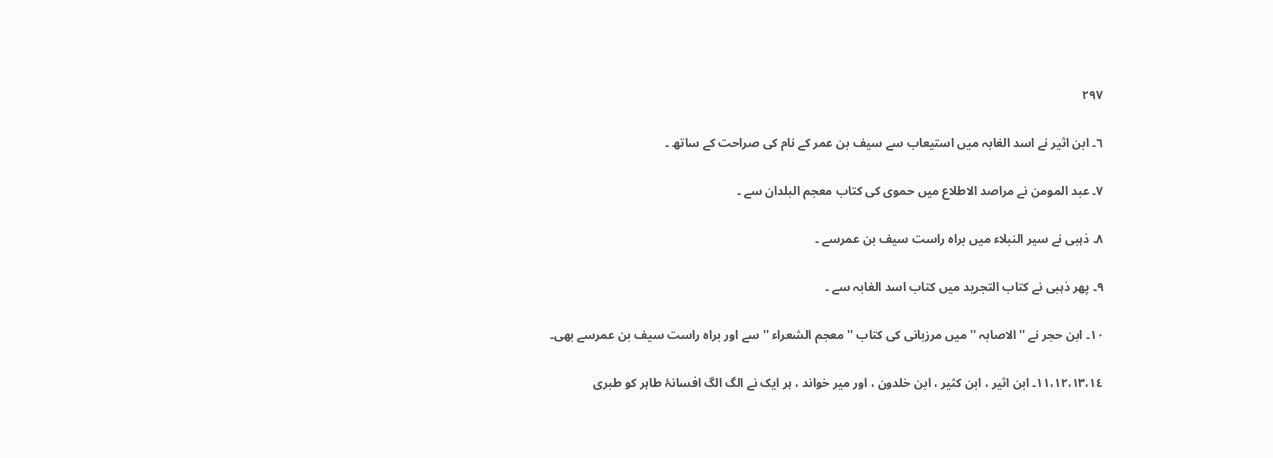۲۹۷

٦۔ ابن اثیر نے اسد الغابہ میں استیعاب سے سیف بن عمر کے نام کی صراحت کے ساتھ ۔

٧۔ عبد المومن نے مراصد الاطلاع میں حموی کی کتاب معجم البلدان سے ۔

٨۔ ذہبی نے سیر النبلاء میں براہ راست سیف بن عمرسے ۔

٩۔ پھر ذہبی نے کتاب التجرید میں کتاب اسد الغابہ سے ۔

١٠۔ ابن حجر نے '' الاصابہ '' میں مرزبانی کی کتاب '' معجم الشعراء ''سے اور براہ راست سیف بن عمرسے بھی۔

١١،١٢،١٣،١٤۔ ابن اثیر ، ابن کثیر ، ابن خلدون ، اور میر خواند ، ہر ایک نے الگ الگ افسانۂ طاہر کو طبری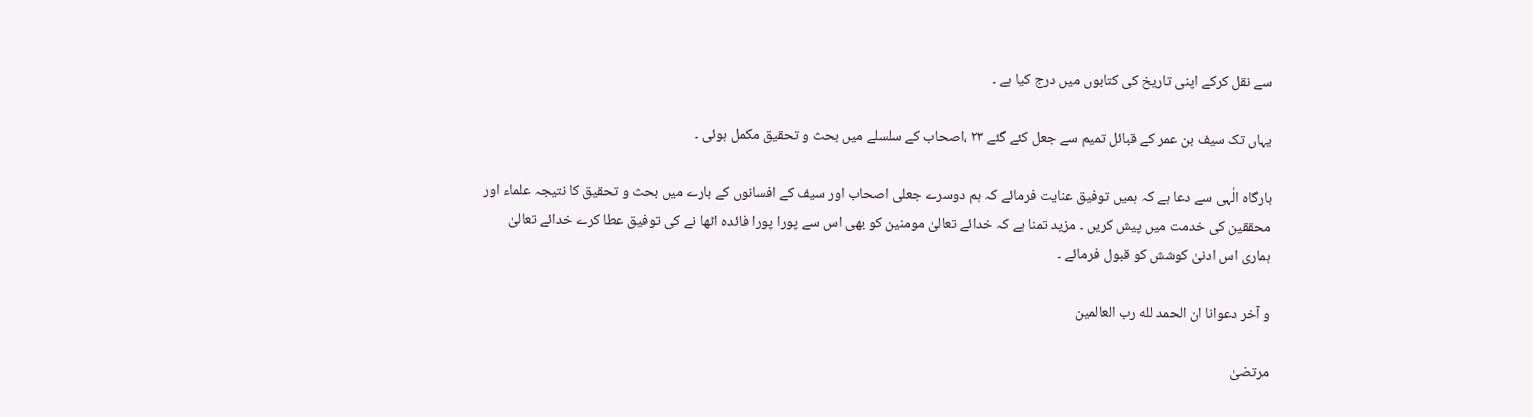سے نقل کرکے اپنی تاریخ کی کتابوں میں درج کیا ہے ۔

یہاں تک سیف بن عمر کے قبائل تمیم سے جعل کئے گئے ٢٣ ،اصحاب کے سلسلے میں بحث و تحقیق مکمل ہوئی ۔

بارگاہ الٰہی سے دعا ہے کہ ہمیں توفیق عنایت فرمائے کہ ہم دوسرے جعلی اصحاب اور سیف کے افسانوں کے بارے میں بحث و تحقیق کا نتیجہ علماء اور محققین کی خدمت میں پیش کریں ۔ مزید تمنا ہے کہ خدائے تعالیٰ مومنین کو بھی اس سے پورا پورا فائدہ اٹھا نے کی توفیق عطا کرے خدائے تعالیٰ ہماری اس ادنیٰ کوشش کو قبول فرمائے ۔

و آخر دعوانا ان الحمد لله رب العالمین

مرتضیٰ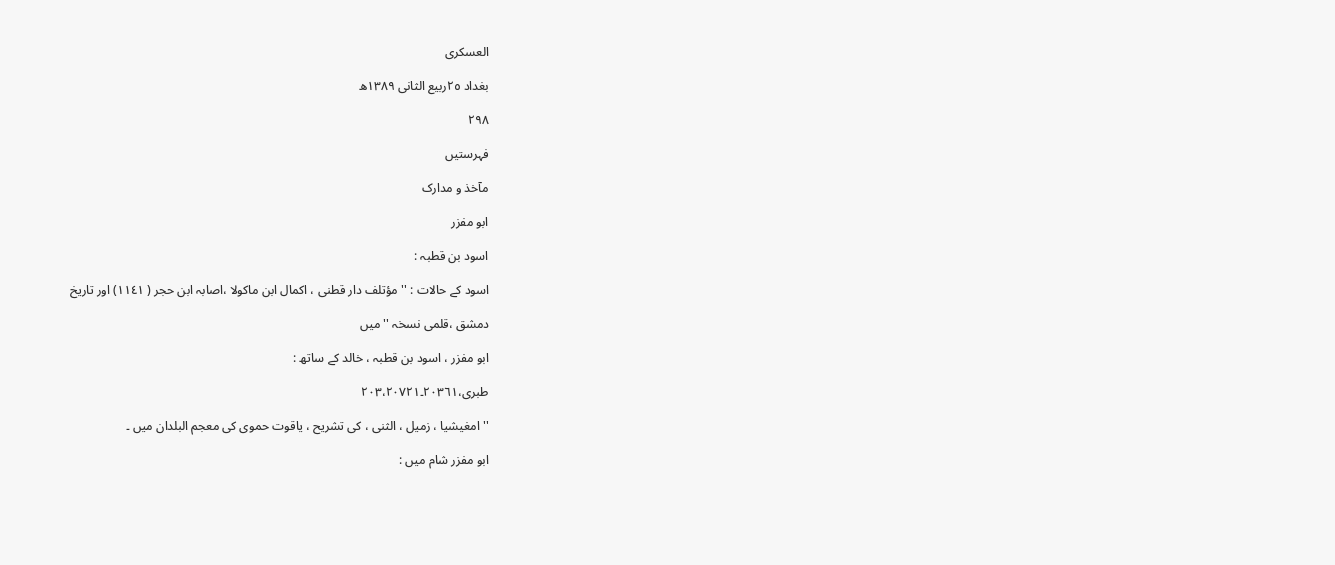العسکری

بغداد ٢٥ربیع الثانی ١٣٨٩ھ

۲۹۸

فہرستیں

مآخذ و مدارک

ابو مفزر

اسود بن قطبہ :

اسود کے حالات : '' مؤتلف دار قطنی ، اکمال ابن ماکولا ،اصابہ ابن حجر ( ١١٤١) اور تاریخ

دمشق ،قلمی نسخہ '' میں

ابو مفزر ، اسود بن قطبہ ، خالد کے ساتھ :

طبری،٢٠٣٦١۔٢٠٣،٢٠٧٢١

'' امغیشیا ، زمیل ، الثنی ، کی تشریح ، یاقوت حموی کی معجم البلدان میں ۔

ابو مفزر شام میں :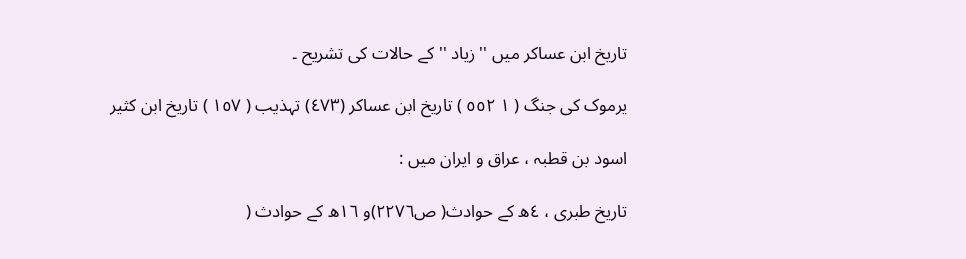تاریخ ابن عساکر میں '' زیاد '' کے حالات کی تشریح ۔

یرموک کی جنگ ( ١ ٥٥٢ ) تاریخ ابن عساکر (٤٧٣) تہذیب ( ١٥٧ ) تاریخ ابن کثیر

اسود بن قطبہ ، عراق و ایران میں :

تاریخ طبری ، ٤ھ کے حوادث( ص٢٢٧٦)و ١٦ھ کے حوادث (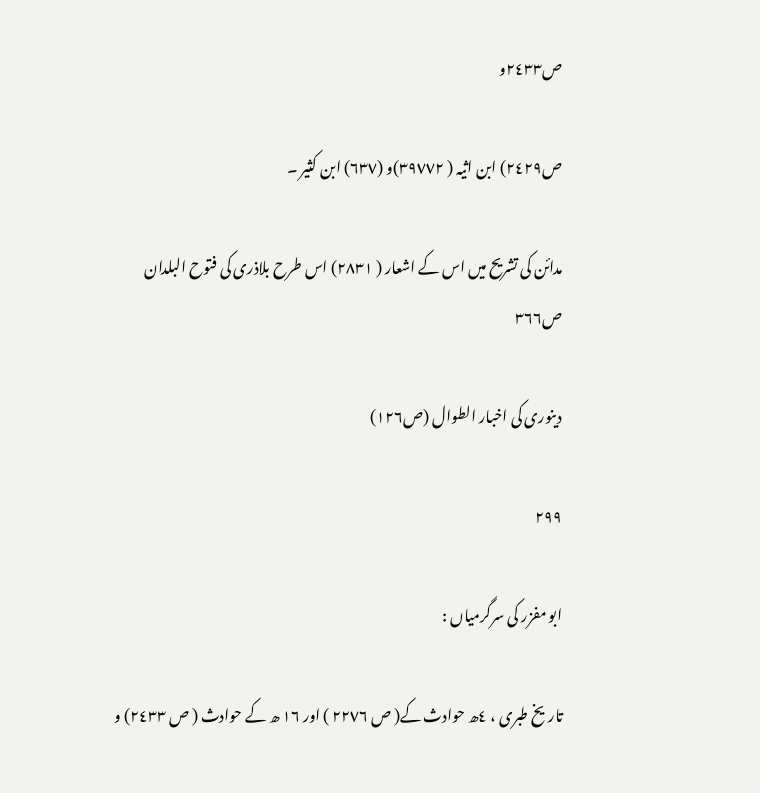ص٢٤٣٣و

ص٢٤٢٩) ابن اثیہ ( ٣٩٧٧٢)و (٦٣٧) ابن کثیر ۔

مدائن کی تشریح میں اس کے اشعار ( ٢٨٣١) اس طرح بلاذری کی فتوح البلدان ص٣٦٦

دینوری کی اخبار الطوال (ص١٢٦)

۲۹۹

ابو مفزر کی سرگرمیاں :

تاریخ طبری ، ٤ھ حوادث کے( ص ٢٢٧٦ ) اور ١٦ ھ کے حوادث ( ص ٢٤٣٣) و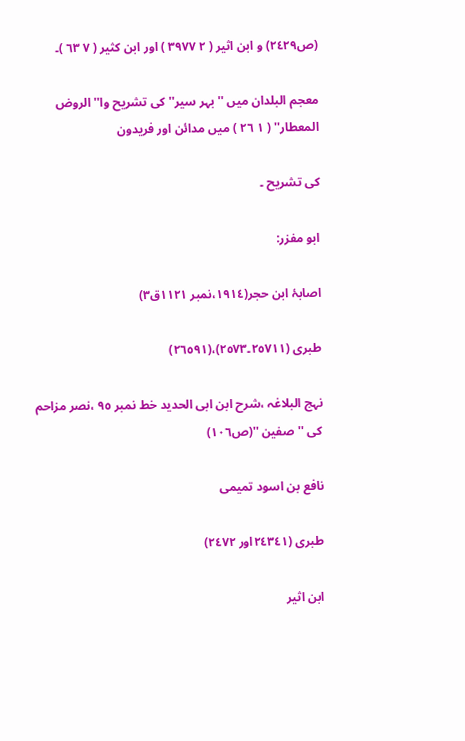(ص٢٤٢٩) و ابن اثیر ( ٢ ٣٩٧٧ ) اور ابن کثیر ( ٧ ٦٣ )۔

معجم البلدان میں '' بہر سیر'' کی تشریح وا'' الروض المعطار'' ( ١ ٢٦ ) میں مدائن اور فریدون

کی تشریح ۔

ابو مفزر:

اصابۂ ابن حجر(١٩١٤،نمبر ١١٢١ق٣)

طبری (٢٥٧١١۔٢٥٧٣)،(٢٦٥٩١)

نہج البلاغہ ،شرح ابن ابی الحدید خط نمبر ٩٥ ،نصر مزاحم کی ''صفین ''(ص١٠٦)

نافع بن اسود تمیمی

طبری (٢٤٣٤١اور ٢٤٧٢)

ابن اثیر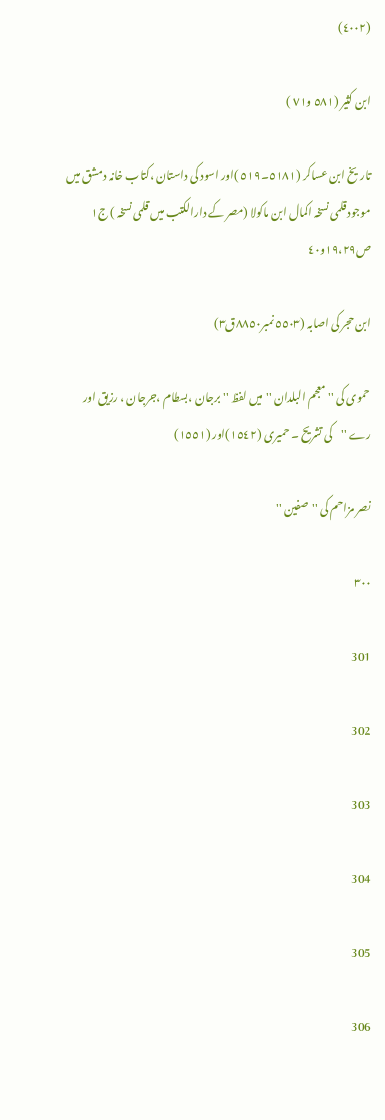(٤٠٠٢)

ابن کثیر (٥٨١ و٧١ )

تاریخ ابن عساکر (٥١٨١۔٥١٩ )اور اسود کی داستان ،کتاب خانہ دمشق میں موجود قلمی نسخہ اکمال ابن ماکولا (مصر کے دارالکتب میں قلمی نسخہ ) ج١ ص١٩،٢٩و٤٠

ابن حجر کی اصابہ (٥٥٠٣ نمبر٨٨٥٠ق٣)

حموی کی ''معجم البلدان ''میں لفظ ''برجان ،بسطام ،جرجان ، رزیق اور رے ''کی تشریح ۔ حمیری (١٥٤٢)اور (١٥٥١)

نصر مزاحم کی ''صفین ''

۳۰۰

301

302

303

304

305

306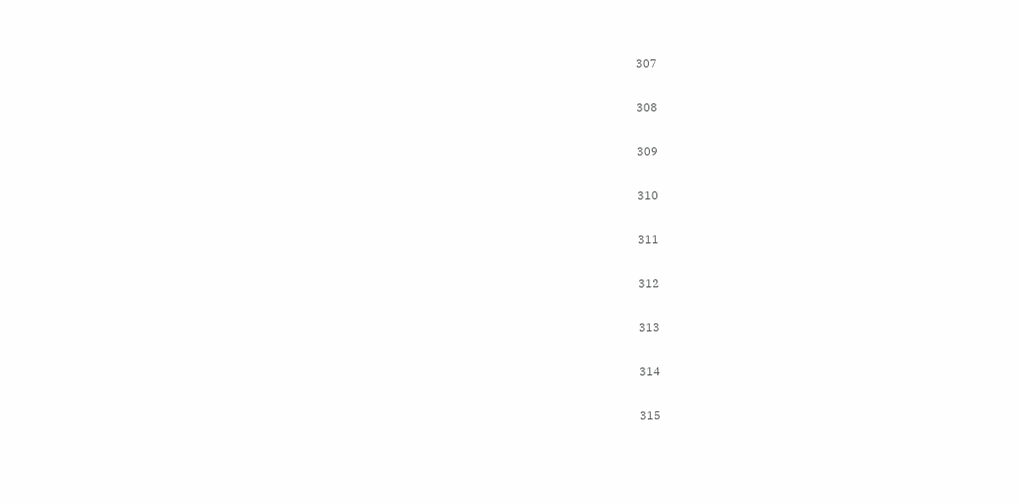307

308

309

310

311

312

313

314

315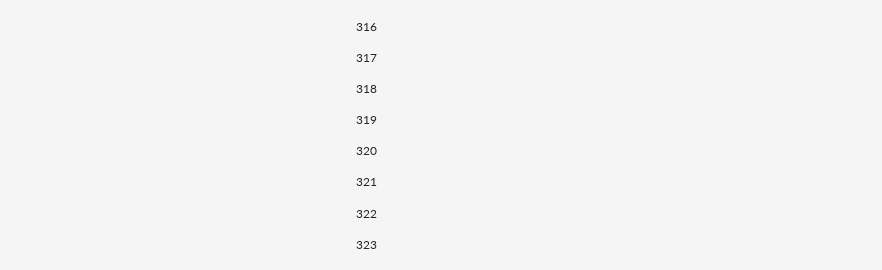316

317

318

319

320

321

322

323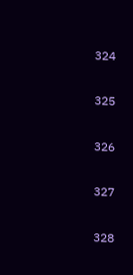324

325

326

327

328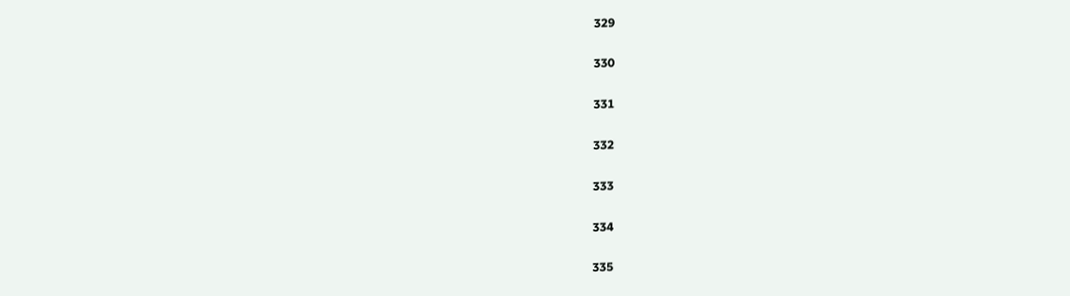329

330

331

332

333

334

335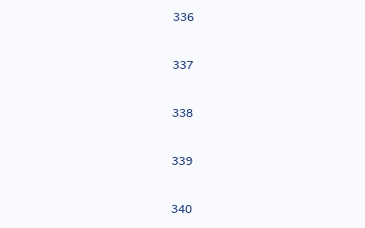336

337

338

339

340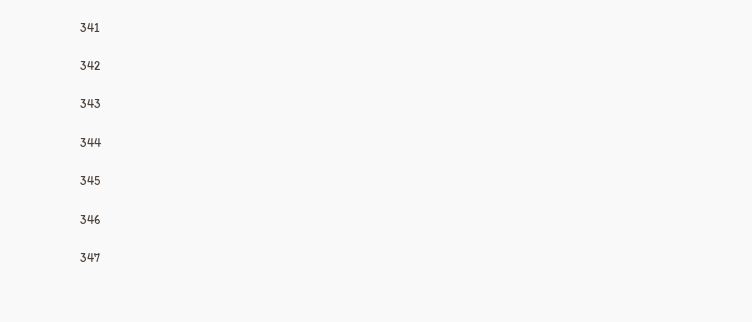341

342

343

344

345

346

347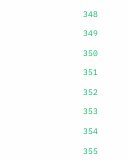348

349

350

351

352

353

354

355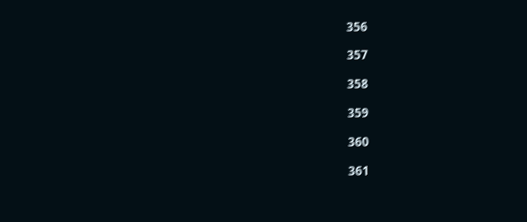356

357

358

359

360

361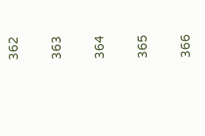362

363

364

365

366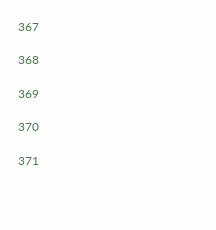367

368

369

370

371